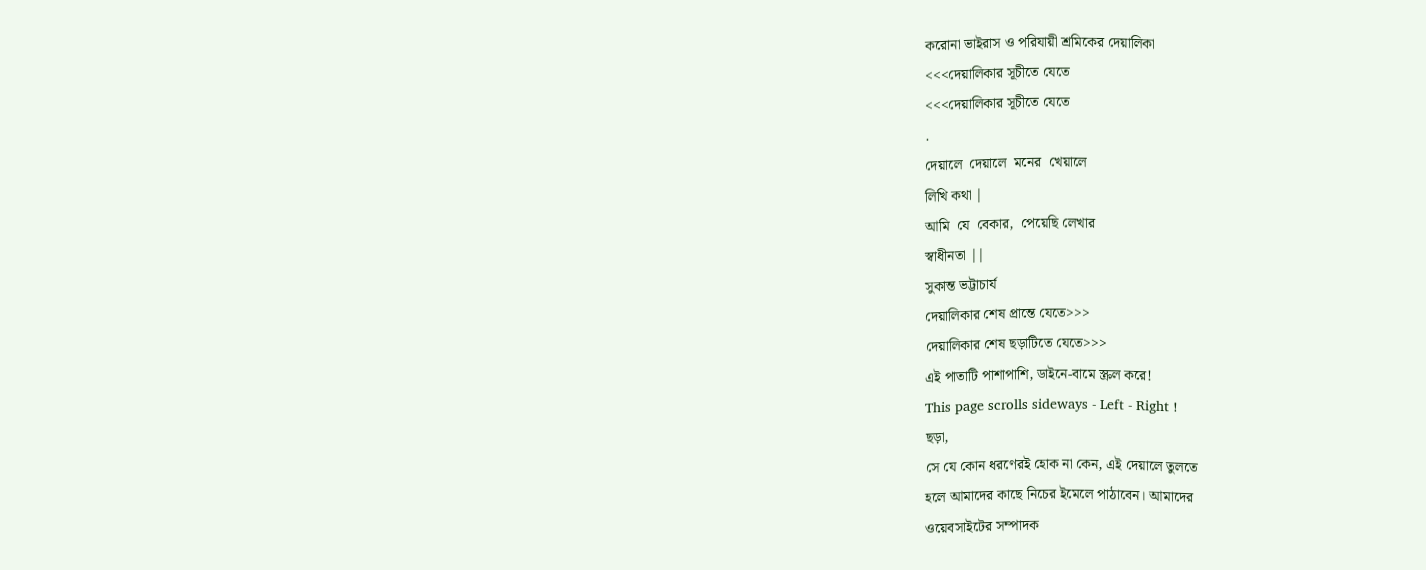করোনা ভাইরাস ও পরিযায়ী শ্রমিকের দেয়ালিকা
<<<দেয়ালিকার সূচীতে যেতে
<<<দেয়ালিকার সূচীতে যেতে
.
দেয়ালে  দেয়ালে  মনের  খেয়ালে
লিখি কথা |
আমি  যে  বেকার,  পেয়েছি লেখার
স্বাধীনতা ||
সুকান্ত ভট্টাচার্য
দেয়ালিকার শেষ প্রান্তে যেতে>>>
দেয়ালিকার শেষ ছড়াটিতে যেতে>>>
এই পাতাটি পাশাপাশি, ডাইনে-বামে স্ক্রল করে!
This page scrolls sideways - Left - Right !
ছড়া,
সে যে কোন ধরণেরই হোক না কেন, এই দেয়ালে তুলতে
হলে আমাদের কাছে নিচের ইমেলে পাঠাবেন। আমাদের
ওয়েবসাইটের সম্পাদক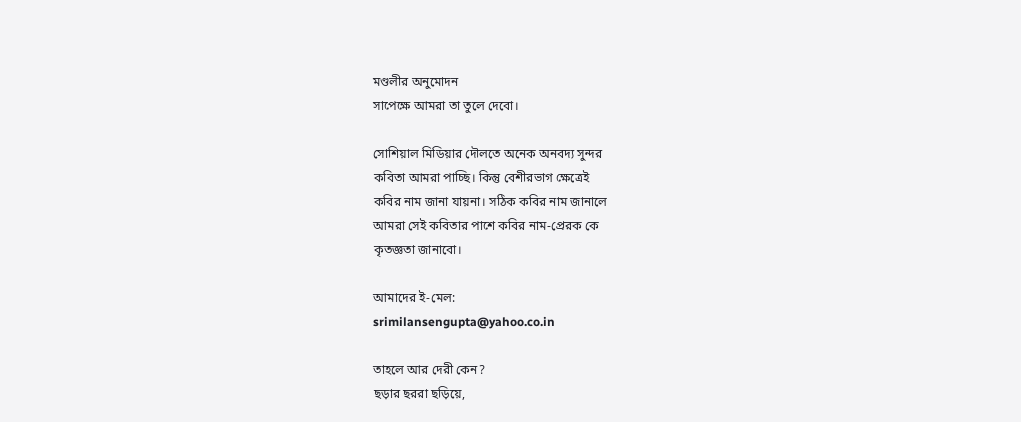মণ্ডলীর অনুমোদন
সাপেক্ষে আমরা তা তুলে দেবো।

সোশিয়াল মিডিয়ার দৌলতে অনেক অনবদ্য সুন্দর
কবিতা আমরা পাচ্ছি। কিন্তু বেশীরভাগ ক্ষেত্রেই
কবির নাম জানা যায়না। সঠিক কবির নাম জানালে
আমরা সেই কবিতার পাশে কবির নাম-প্রেরক কে
কৃতজ্ঞতা জানাবো।

আমাদের ই-মেল:
srimilansengupta@yahoo.co.in

তাহলে আর দেরী কেন?
ছড়ার ছররা ছড়িয়ে,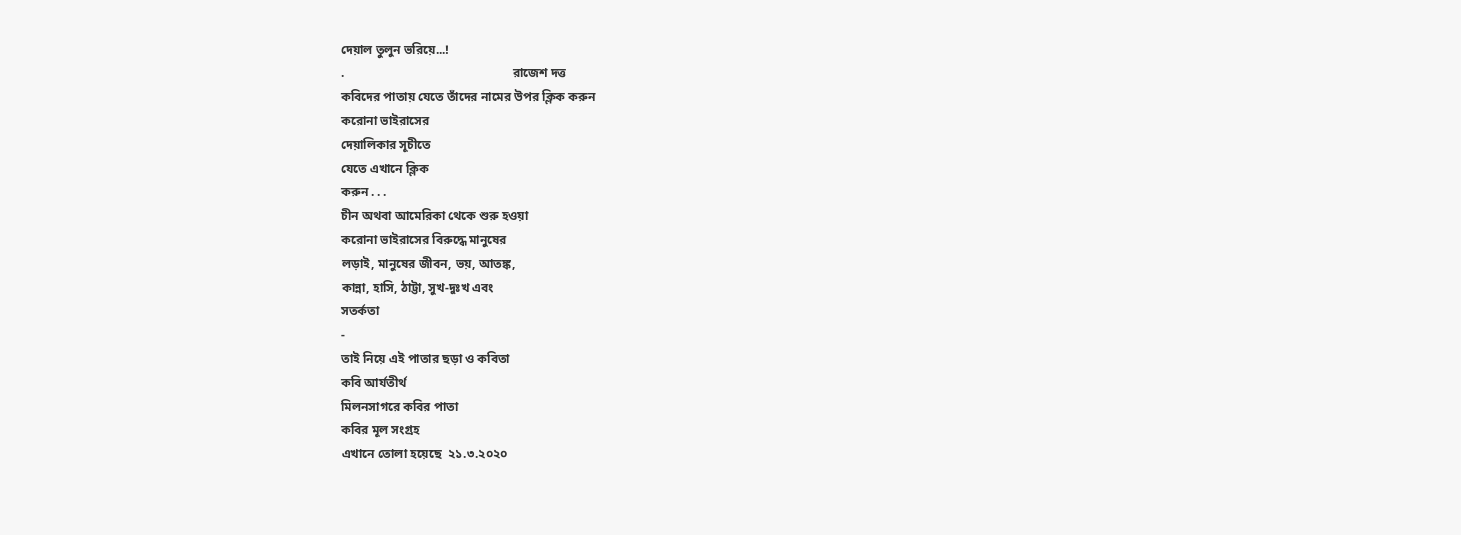দেয়াল তুলুন ভরিয়ে...!
.                                                      রাজেশ দত্ত
কবিদের পাতায় যেতে তাঁদের নামের উপর ক্লিক করুন
করোনা ভাইরাসের
দেয়ালিকার সূচীতে
যেতে এখানে ক্লিক
করুন . . .
চীন অথবা আমেরিকা থেকে শুরু হওয়া
করোনা ভাইরাসের বিরুদ্ধে মানুষের
লড়াই, মানুষের জীবন, ভয়, আতঙ্ক,
কান্না, হাসি, ঠাট্টা, সুখ-দুঃখ এবং
সতর্কতা
-
তাই নিয়ে এই পাতার ছড়া ও কবিতা
কবি আর্যতীর্থ
মিলনসাগরে কবির পাতা
কবির মূল সংগ্রহ
এখানে তোলা হয়েছে  ২১.৩.২০২০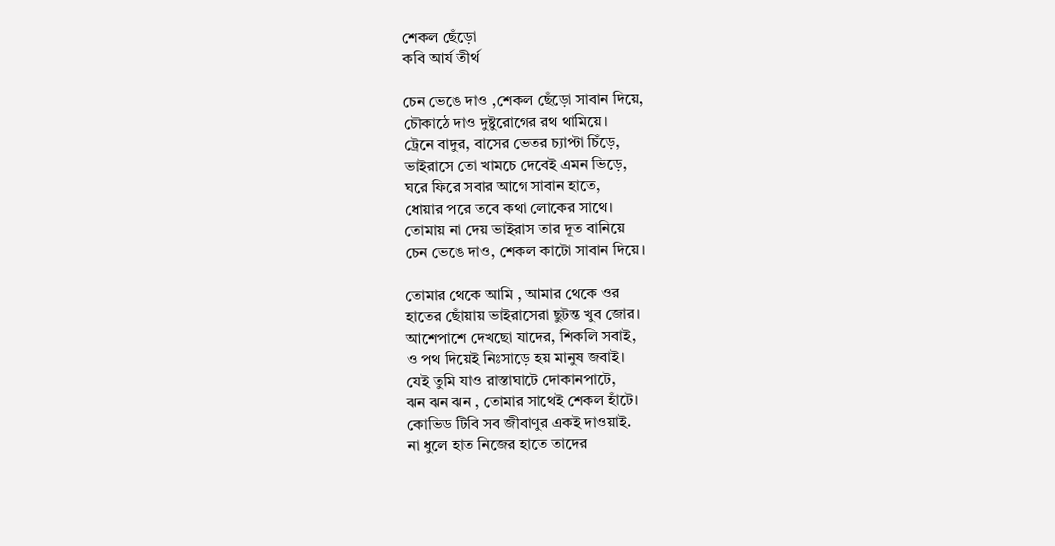শেকল ছেঁড়ো
কবি আর্য তীর্থ

চেন ভেঙে দাও ,শেকল ছেঁড়ো সাবান দিয়ে,
চৌকাঠে দাও দুষ্টুরোগের রথ থামিয়ে।
ট্রেনে বাদুর, বাসের ভেতর চ্যাপ্টা চিঁড়ে,
ভাইরাসে তো খামচে দেবেই এমন ভিড়ে,
ঘরে ফিরে সবার আগে সাবান হাতে,
ধোয়ার পরে তবে কথা লোকের সাথে।
তোমায় না দেয় ভাইরাস তার দূত বানিয়ে
চেন ভেঙে দাও, শেকল কাটো সাবান দিয়ে।

তোমার থেকে আমি , আমার থেকে ওর
হাতের ছোঁয়ায় ভাইরাসেরা ছুটন্ত খুব জোর।
আশেপাশে দেখছো যাদের, শিকলি সবাই,
ও পথ দিয়েই নিঃসাড়ে হয় মানুষ জবাই।
যেই তুমি যাও রাস্তাঘাটে দোকানপাটে,
ঝন ঝন ঝন , তোমার সাথেই শেকল হাঁটে।
কোভিড টিবি সব জীবাণুর একই দাওয়াই.
না ধুলে হাত নিজের হাতে তাদের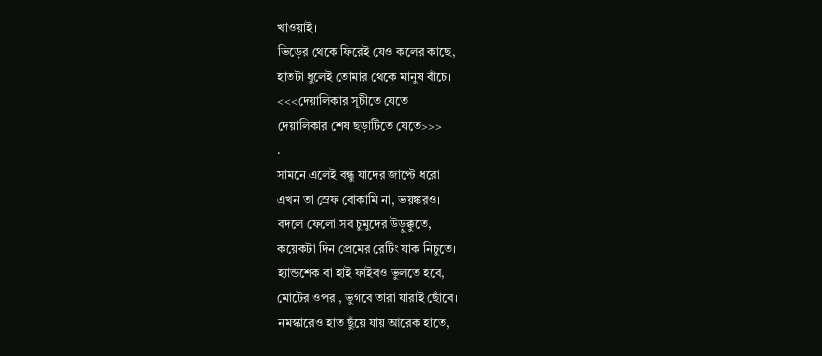খাওয়াই।
ভিড়ের থেকে ফিরেই যেও কলের কাছে,
হাতটা ধুলেই তোমার থেকে মানুষ বাঁচে।
<<<দেয়ালিকার সূচীতে যেতে
দেয়ালিকার শেষ ছড়াটিতে যেতে>>>
.
সামনে এলেই বন্ধু যাদের জাপ্টে ধরো
এখন তা স্রেফ বোকামি না, ভয়ঙ্করও।
বদলে ফেলো সব চুমুদের উড়ুক্কুতে,
কয়েকটা দিন প্রেমের রেটিং যাক নিচুতে।
হ্যান্ডশেক বা হাই ফাইবও ভুলতে হবে,
মোটের ওপর , ভুগবে তারা যারাই ছোঁবে।
নমস্কারেও হাত ছুঁয়ে যায় আরেক হাতে,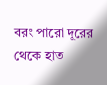বরং পারো দূরের থেকে হাত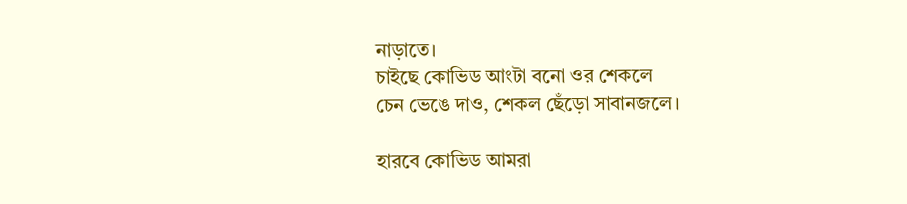নাড়াতে।
চাইছে কোভিড আংটা বনো ওর শেকলে
চেন ভেঙে দাও, শেকল ছেঁড়ো সাবানজলে।

হারবে কোভিড আমরা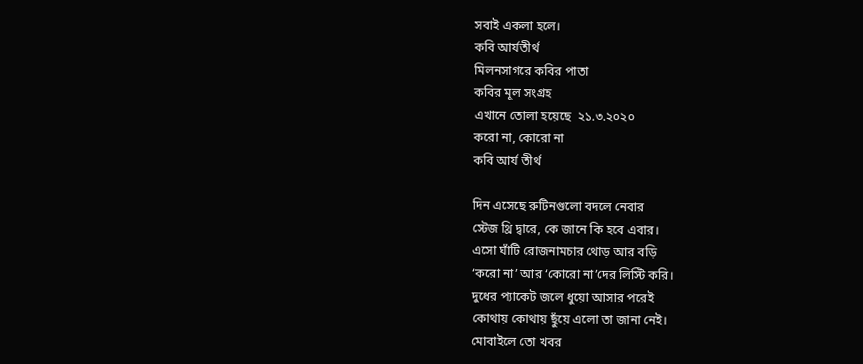সবাই একলা হলে।
কবি আর্যতীর্থ
মিলনসাগরে কবির পাতা
কবির মূল সংগ্রহ
এখানে তোলা হয়েছে  ২১.৩.২০২০
করো না, কোরো না
কবি আর্য তীর্থ

দিন এসেছে রুটিনগুলো বদলে নেবার
স্টেজ থ্রি দ্বারে, কে জানে কি হবে এবার।
এসো ঘাঁটি রোজনামচার থোড় আর বড়ি
‘করো না’ আর ‘কোরো না’দের লিস্টি করি।
দুধের প্যাকেট জলে ধুয়ো আসার পরেই
কোথায় কোথায় ছুঁয়ে এলো তা জানা নেই।
মোবাইলে তো খবর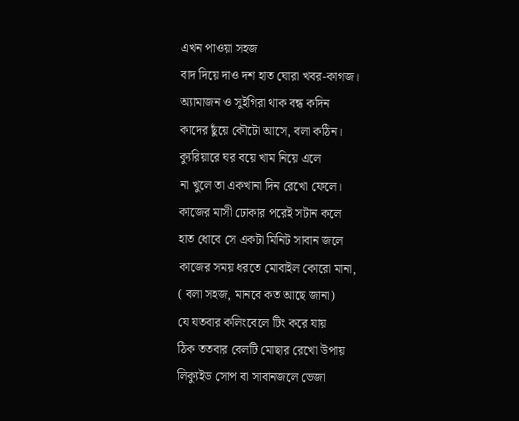এখন পাওয়া সহজ
বাদ দিয়ে দাও দশ হাত ঘোরা খবর-কাগজ।
অ্যামাজন ও সুইগিরা থাক বন্ধ কদিন
কাদের ছুঁয়ে কৌটো আসে, বলা কঠিন।
ক্যুরিয়ারে ঘর বয়ে খাম নিয়ে এলে
না খুলে তা একখানা দিন রেখো ফেলে।
কাজের মাসী ঢোকার পরেই সটান কলে
হাত ধোবে সে একটা মিনিট সাবান জলে
কাজের সময় ধরতে মোবাইল কোরো মানা,
( বলা সহজ, মানবে কত আছে জানা)
যে যতবার কলিংবেলে টিং করে যায়
ঠিক ততবার বেলটি মোছার রেখো উপায়
লিক্যুইড সোপ বা সাবানজলে ভেজা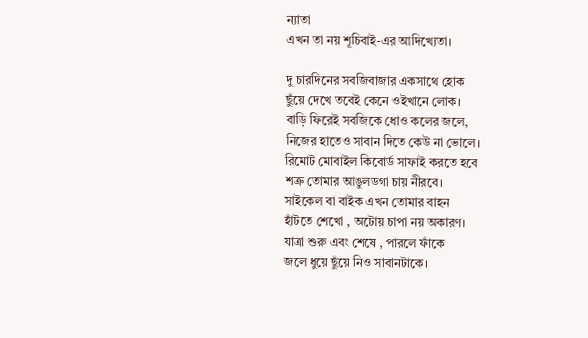ন্যাতা
এখন তা নয় শূচিবাই-এর আদিখ্যেতা।

দু চারদিনের সবজিবাজার একসাথে হোক
ছুঁয়ে দেখে তবেই কেনে ওইখানে লোক।
বাড়ি ফিরেই সবজিকে ধোও কলের জলে,
নিজের হাতেও সাবান দিতে কেউ না ভোলে।
রিমোট মোবাইল কিবোর্ড সাফাই করতে হবে
শত্রু তোমার আঙুলডগা চায় নীরবে।
সাইকেল বা বাইক এখন তোমার বাহন
হাঁটতে শেখো , অটোয় চাপা নয় অকারণ।
যাত্রা শুরু এবং শেষে , পারলে ফাঁকে
জলে ধুয়ে ছুঁয়ে নিও সাবানটাকে।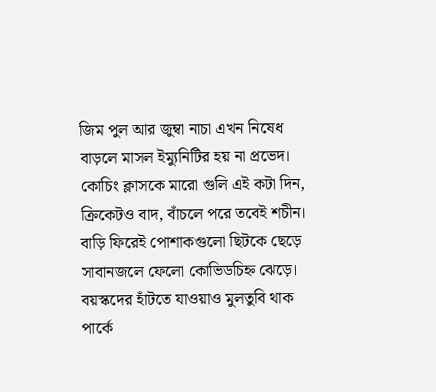জিম পুল আর জুম্বা নাচা এখন নিষেধ
বাড়লে মাসল ইম্যুনিটির হয় না প্রভেদ।
কোচিং ক্লাসকে মারো গুলি এই কটা দিন,
ক্রিকেটও বাদ, বাঁচলে পরে তবেই শচীন।
বাড়ি ফিরেই পোশাকগুলো ছিটকে ছেড়ে
সাবানজলে ফেলো কোভিডচিহ্ন ঝেড়ে।
বয়স্কদের হাঁটতে যাওয়াও মুলতুবি থাক
পার্কে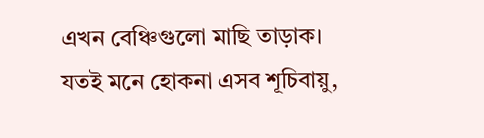এখন বেঞ্চিগুলো মাছি তাড়াক।
যতই মনে হোকনা এসব শূচিবায়ু,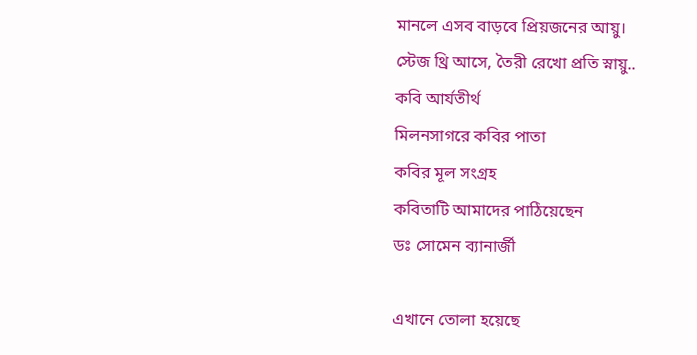মানলে এসব বাড়বে প্রিয়জনের আয়ু।
স্টেজ থ্রি আসে, তৈরী রেখো প্রতি স্নায়ু..
কবি আর্যতীর্থ
মিলনসাগরে কবির পাতা
কবির মূল সংগ্রহ
কবিতাটি আমাদের পাঠিয়েছেন
ডঃ সোমেন ব্যানার্জী

এখানে তোলা হয়েছে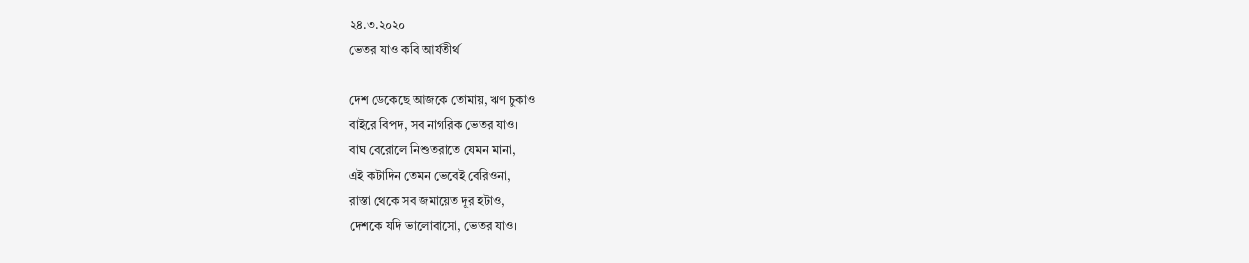২৪.৩.২০২০
ভেতর যাও কবি আর্যতীর্থ

দেশ ডেকেছে আজকে তোমায়, ঋণ চুকাও
বাইরে বিপদ, সব নাগরিক ভেতর যাও।
বাঘ বেরোলে নিশুতরাতে যেমন মানা,
এই কটাদিন তেমন ভেবেই বেরিওনা,
রাস্তা থেকে সব জমায়েত দূর হটাও,
দেশকে যদি ভালোবাসো, ভেতর যাও।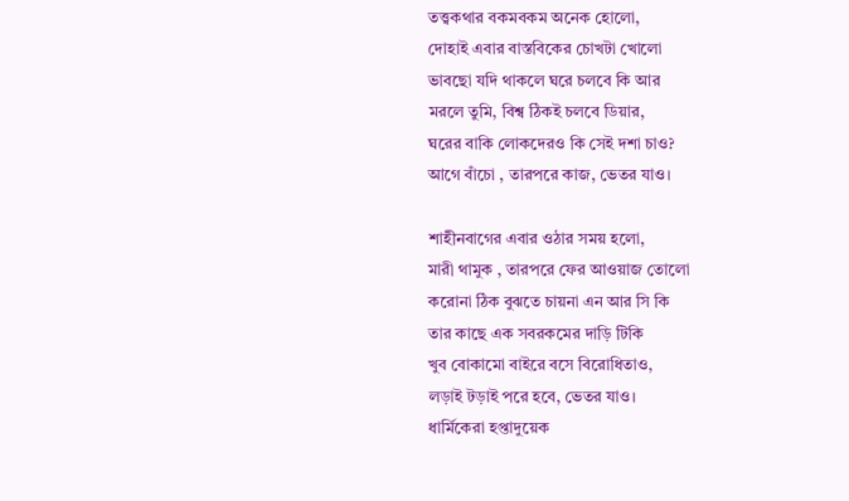তত্ত্বকথার বকমবকম অনেক হোলো,
দোহাই এবার বাস্তবিকের চোখটা খোলো
ভাবছো যদি থাকলে ঘরে চলবে কি আর
মরলে তুমি, বিশ্ব ঠিকই চলবে ডিয়ার,
ঘরের বাকি লোকদেরও কি সেই দশা চাও?
আগে বাঁচো , তারপরে কাজ, ভেতর যাও।

শাহীনবাগের এবার ওঠার সময় হলো,
মারী থামুক , তারপরে ফের আওয়াজ তোলো
করোনা ঠিক বুঝতে চায়না এন আর সি কি
তার কাছে এক সবরকমের দাড়ি টিকি
খুব বোকামো বাইরে বসে বিরোধিতাও,
লড়াই টড়াই পরে হবে, ভেতর যাও।
ধার্মিকেরা হপ্তাদুয়েক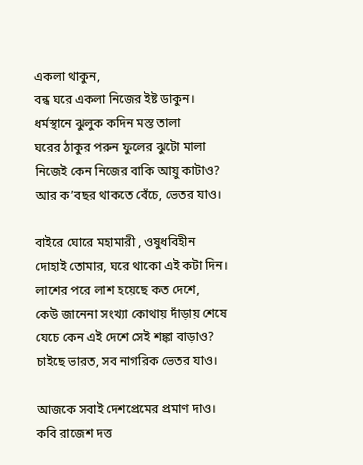একলা থাকুন,
বন্ধ ঘরে একলা নিজের ইষ্ট ডাকুন।
ধর্মস্থানে ঝুলুক কদিন মস্ত তালা
ঘরের ঠাকুর পরুন ফুলের ঝুটো মালা
নিজেই কেন নিজের বাকি আয়ু কাটাও?
আর ক’বছর থাকতে বেঁচে, ভেতর যাও।

বাইরে ঘোরে মহামারী , ওষুধবিহীন
দোহাই তোমার, ঘরে থাকো এই কটা দিন।
লাশের পরে লাশ হয়েছে কত দেশে,
কেউ জানেনা সংখ্যা কোথায় দাঁড়ায় শেষে
যেচে কেন এই দেশে সেই শঙ্কা বাড়াও?
চাইছে ভারত, সব নাগরিক ভেতর যাও।

আজকে সবাই দেশপ্রেমের প্রমাণ দাও।
কবি রাজেশ দত্ত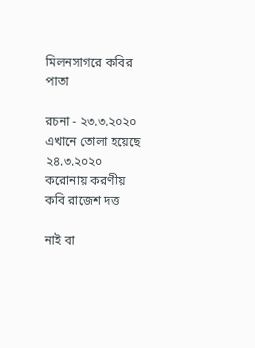মিলনসাগরে কবির পাতা

রচনা - ২৩.৩.২০২০
এখানে তোলা হয়েছে  ২৪.৩.২০২০
করোনায় করণীয়
কবি রাজেশ দত্ত

নাই বা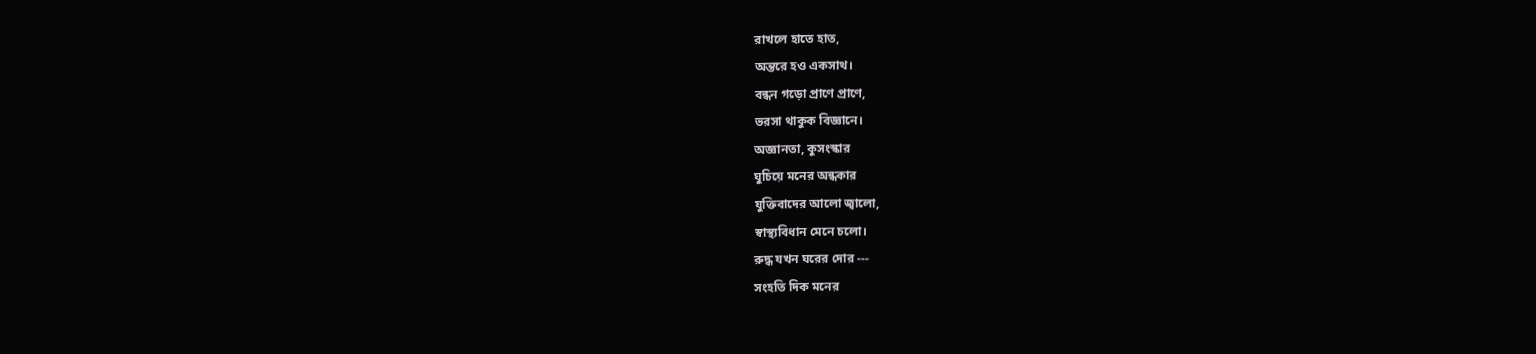রাখলে হাতে হাত,
অন্তরে হও একসাথ।
বন্ধন গড়ো প্রাণে প্রাণে,
ভরসা থাকুক বিজ্ঞানে।
অজ্ঞানতা, কুসংস্কার
ঘুচিয়ে মনের অন্ধকার
যুক্তিবাদের আলো জ্বালো,
স্বাস্থ্যবিধান মেনে চলো।
রুদ্ধ যখন ঘরের দোর ---
সংহতি দিক মনের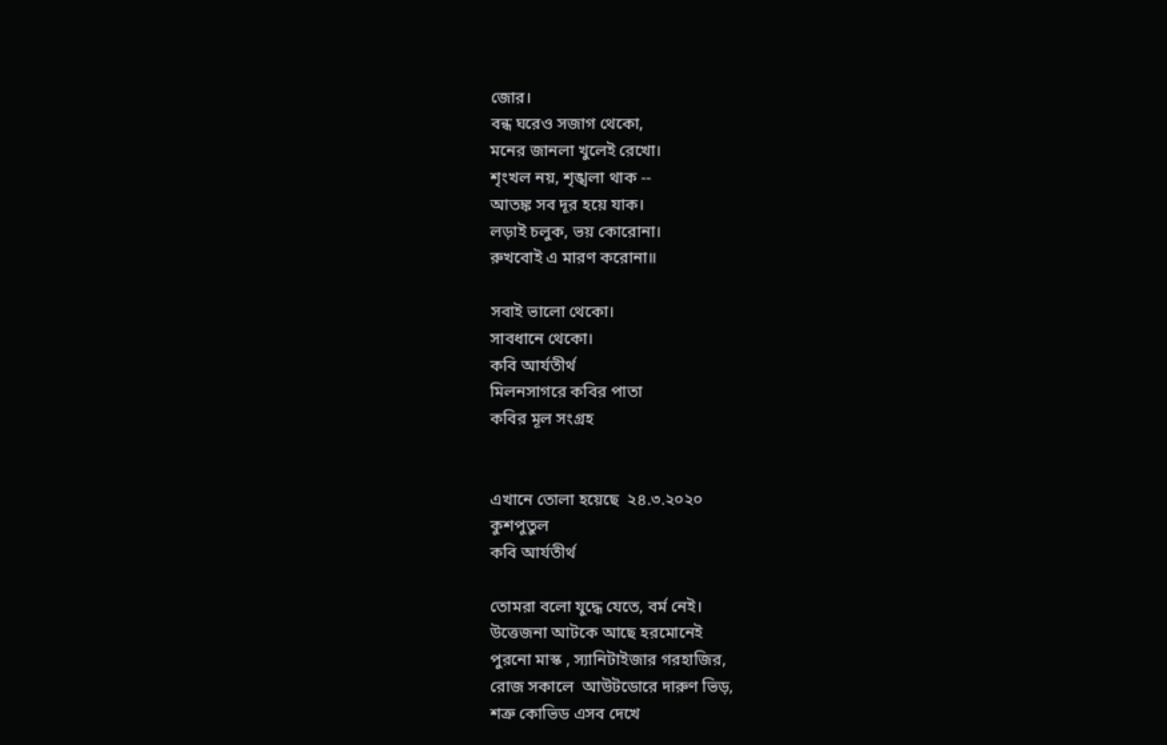জোর।
বন্ধ ঘরেও সজাগ থেকো,
মনের জানলা খুলেই রেখো।
শৃংখল নয়, শৃঙ্খলা থাক --
আতঙ্ক সব দূর হয়ে যাক।
লড়াই চলুক, ভয় কোরোনা।
রুখবোই এ মারণ করোনা॥

সবাই ভালো থেকো।
সাবধানে থেকো।
কবি আর্যতীর্থ
মিলনসাগরে কবির পাতা
কবির মূল সংগ্রহ


এখানে তোলা হয়েছে  ২৪.৩.২০২০
কুশপুতুল
কবি আর্যতীর্থ

তোমরা বলো যুদ্ধে যেতে, বর্ম নেই।
উত্তেজনা আটকে আছে হরমোনেই
পুরনো মাস্ক , স্যানিটাইজার গরহাজির,
রোজ সকালে  আউটডোরে দারুণ ভিড়,
শত্রু কোভিড এসব দেখে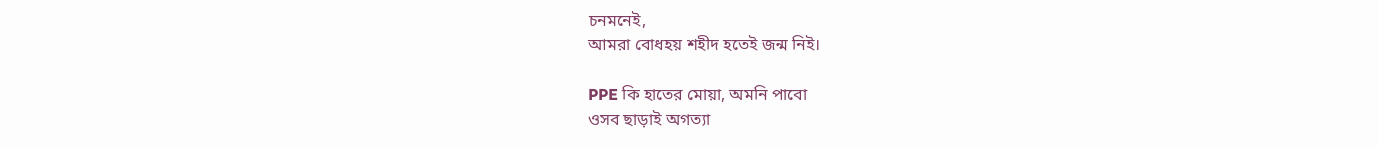চনমনেই,
আমরা বোধহয় শহীদ হতেই জন্ম নিই।

PPE কি হাতের মোয়া, অমনি পাবো
ওসব ছাড়াই অগত্যা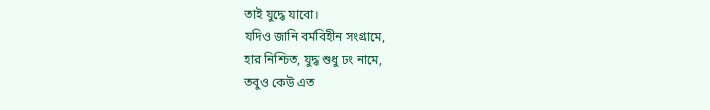তাই যুদ্ধে যাবো।
যদিও জানি বর্মবিহীন সংগ্রামে,
হার নিশ্চিত, যুদ্ধ শুধু ঢং নামে,
তবুও কেউ এত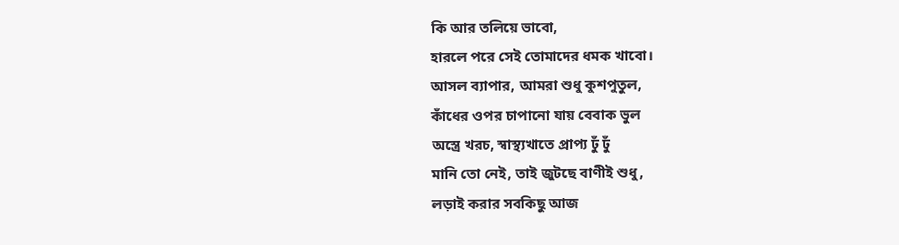কি আর তলিয়ে ভাবো,
হারলে পরে সেই তোমাদের ধমক খাবো।
আসল ব্যাপার, আমরা শুধু কুশপুতুল,
কাঁধের ওপর চাপানো যায় বেবাক ভুল
অস্ত্রে খরচ, স্বাস্থ্যখাতে প্রাপ্য ঢুঁ ঢুঁ
মানি তো নেই, তাই জুটছে বাণীই শুধু,
লড়াই করার সবকিছু আজ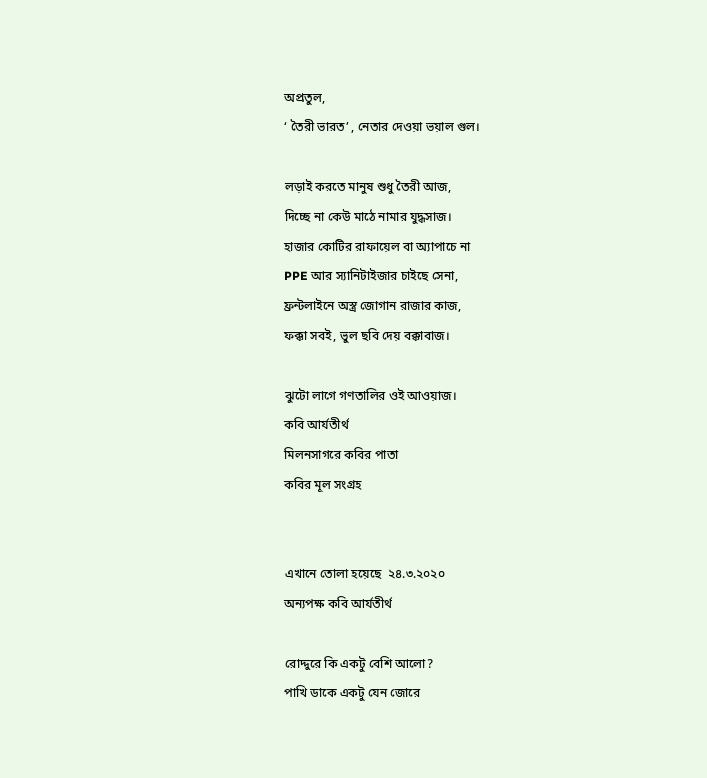অপ্রতুল,
‘ তৈরী ভারত’ , নেতার দেওয়া ভয়াল গুল।

লড়াই করতে মানুষ শুধু তৈরী আজ,
দিচ্ছে না কেউ মাঠে নামার যুদ্ধসাজ।
হাজার কোটির রাফায়েল বা অ্যাপাচে না
PPE আর স্যানিটাইজার চাইছে সেনা,
ফ্রন্টলাইনে অস্ত্র জোগান রাজার কাজ,
ফক্কা সবই, ভুল ছবি দেয় বক্কাবাজ।

ঝুটো লাগে গণতালির ওই আওয়াজ।
কবি আর্যতীর্থ
মিলনসাগরে কবির পাতা
কবির মূল সংগ্রহ


এখানে তোলা হয়েছে  ২৪.৩.২০২০
অন্যপক্ষ কবি আর্যতীর্থ

রোদ্দুরে কি একটু বেশি আলো?
পাখি ডাকে একটু যেন জোরে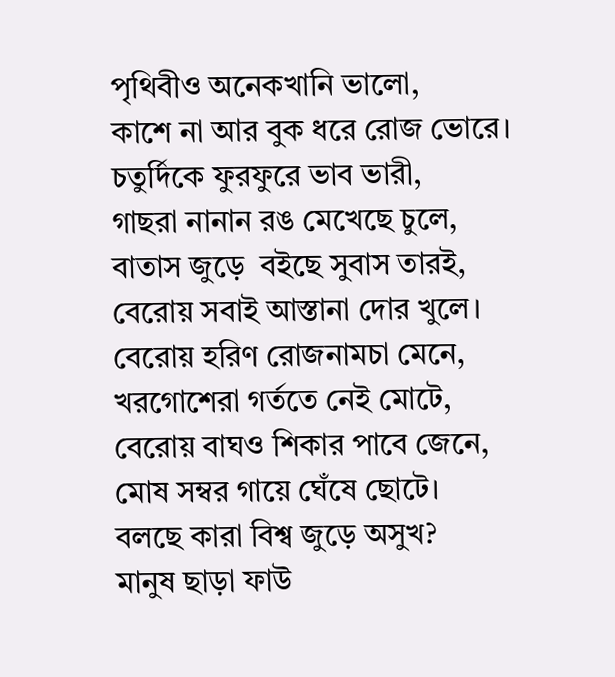পৃথিবীও অনেকখানি ভালো,
কাশে না আর বুক ধরে রোজ ভোরে।
চতুর্দিকে ফুরফুরে ভাব ভারী,
গাছরা নানান রঙ মেখেছে চুলে,
বাতাস জুড়ে  বইছে সুবাস তারই,
বেরোয় সবাই আস্তানা দোর খুলে।
বেরোয় হরিণ রোজনামচা মেনে,
খরগোশেরা গর্ততে নেই মোটে,
বেরোয় বাঘও শিকার পাবে জেনে,
মোষ সম্বর গায়ে ঘেঁষে ছোটে।
বলছে কারা বিশ্ব জুড়ে অসুখ?
মানুষ ছাড়া ফাউ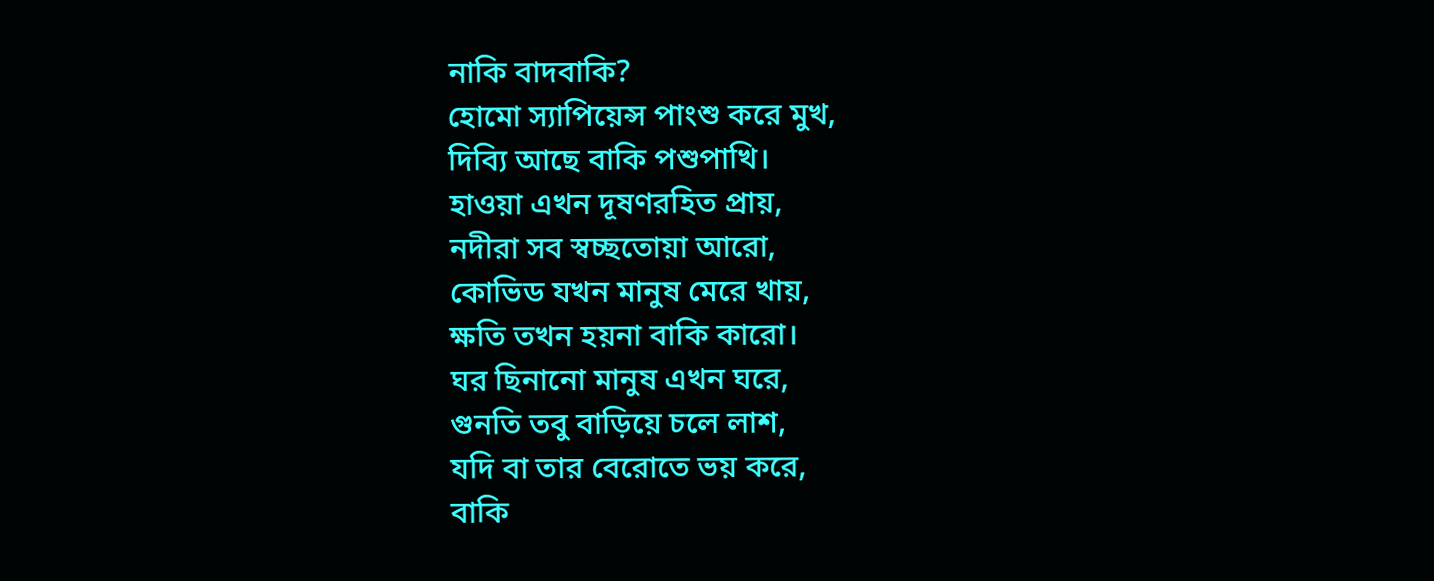নাকি বাদবাকি?
হোমো স্যাপিয়েন্স পাংশু করে মুখ,
দিব্যি আছে বাকি পশুপাখি।
হাওয়া এখন দূষণরহিত প্রায়,
নদীরা সব স্বচ্ছতোয়া আরো,
কোভিড যখন মানুষ মেরে খায়,
ক্ষতি তখন হয়না বাকি কারো।
ঘর ছিনানো মানুষ এখন ঘরে,
গুনতি তবু বাড়িয়ে চলে লাশ,
যদি বা তার বেরোতে ভয় করে,
বাকি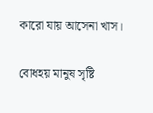কারো যায় আসেনা খাস।

বোধহয় মানুষ সৃষ্টি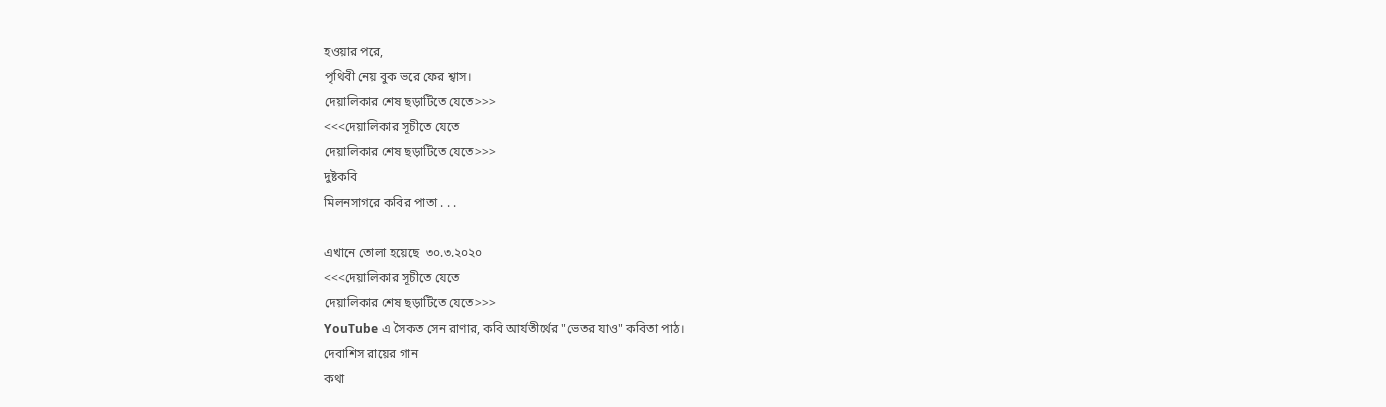হওয়ার পরে,
পৃথিবী নেয় বুক ভরে ফের শ্বাস।
দেয়ালিকার শেষ ছড়াটিতে যেতে>>>
<<<দেয়ালিকার সূচীতে যেতে
দেয়ালিকার শেষ ছড়াটিতে যেতে>>>
দুষ্টকবি
মিলনসাগরে কবির পাতা . . .

এখানে তোলা হয়েছে  ৩০.৩.২০২০
<<<দেয়ালিকার সূচীতে যেতে
দেয়ালিকার শেষ ছড়াটিতে যেতে>>>
YouTube এ সৈকত সেন রাণার, কবি আর্যতীর্থের "ভেতর যাও" কবিতা পাঠ।
দেবাশিস রায়ের গান
কথা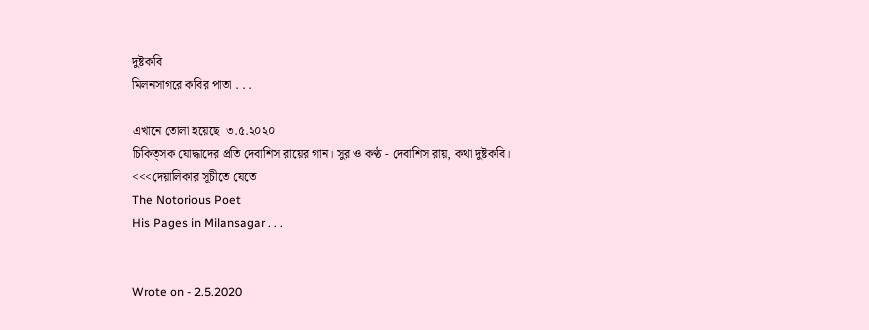দুষ্টকবি
মিলনসাগরে কবির পাতা . . .

এখানে তোলা হয়েছে  ৩.৫.২০২০
চিকিত্সক যোদ্ধাদের প্রতি দেবাশিস রায়ের গান। সুর ও কণ্ঠ - দেবাশিস রায়, কথা দুষ্টকবি।
<<<দেয়ালিকার সূচীতে যেতে
The Notorious Poet
His Pages in Milansagar . . .


Wrote on - 2.5.2020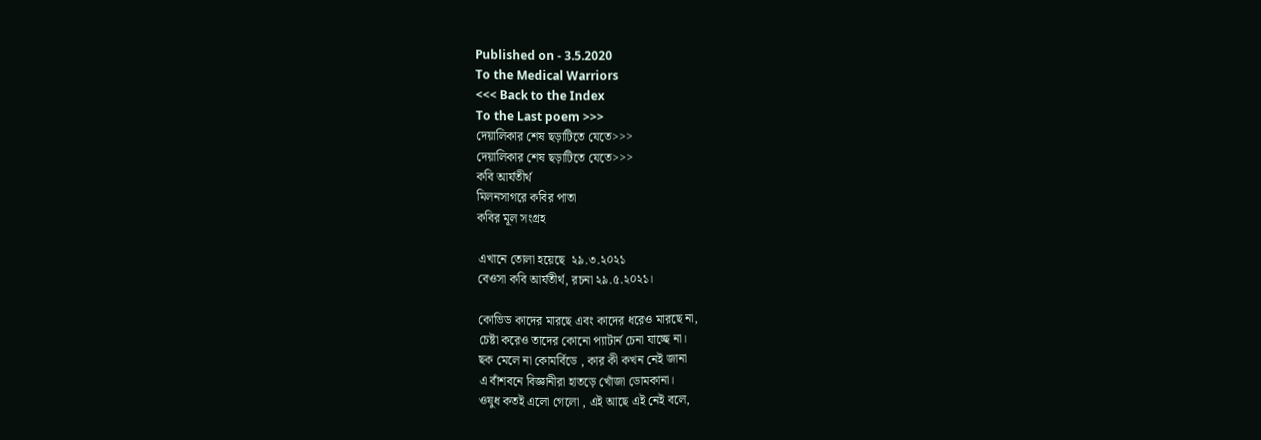Published on - 3.5.2020
To the Medical Warriors
<<< Back to the Index
To the Last poem >>>
দেয়ালিকার শেষ ছড়াটিতে যেতে>>>
দেয়ালিকার শেষ ছড়াটিতে যেতে>>>
কবি আর্যতীর্থ
মিলনসাগরে কবির পাতা
কবির মূল সংগ্রহ

এখানে তোলা হয়েছে  ২৯.৩.২০২১
বেওসা কবি আর্যতীর্থ, রচনা ২৯.৫.২০২১।

কোভিড কাদের মারছে এবং কাদের ধরেও মারছে না,
চেষ্টা করেও তাদের কোনো প্যাটার্ন চেনা যাচ্ছে না।
ছক মেলে না কোমর্বিডে , কার কী কখন নেই জানা
এ বাঁশবনে বিজ্ঞানীরা হাতড়ে খোঁজা ডোমকানা।
ওষুধ কতই এলো গেলো , এই আছে এই নেই বলে,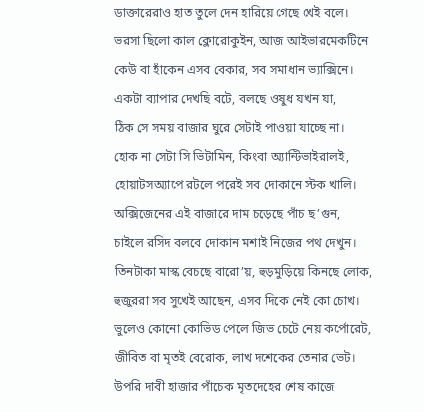ডাক্তারেরাও হাত তুলে দেন হারিয়ে গেছে খেই বলে।
ভরসা ছিলো কাল ক্লোরোকুইন, আজ আইভারমেকটিনে
কেউ বা হাঁকেন এসব বেকার, সব সমাধান ভ্যাক্সিনে।
একটা ব্যাপার দেখছি বটে, বলছে ওষুধ যখন যা,
ঠিক সে সময় বাজার ঘুরে সেটাই পাওয়া যাচ্ছে না।
হোক না সেটা সি ভিটামিন, কিংবা অ্যান্টিভাইরালই,
হোয়াটসঅ্যাপে রটলে পরেই সব দোকানে স্টক খালি।
অক্সিজেনের এই বাজারে দাম চড়েছে পাঁচ ছ’গুন,
চাইলে রসিদ বলবে দোকান মশাই নিজের পথ দেখুন।
তিনটাকা মাস্ক বেচছে বারো’য়, হুড়মুড়িয়ে কিনছে লোক,
হুজুররা সব সুখেই আছেন, এসব দিকে নেই কো চোখ।
ভুলেও কোনো কোভিড পেলে জিভ চেটে নেয় কর্পোরেট,
জীবিত বা মৃতই বেরোক, লাখ দশেকের তেনার ভেট।
উপরি দাবী হাজার পাঁচেক মৃতদেহের শেষ কাজে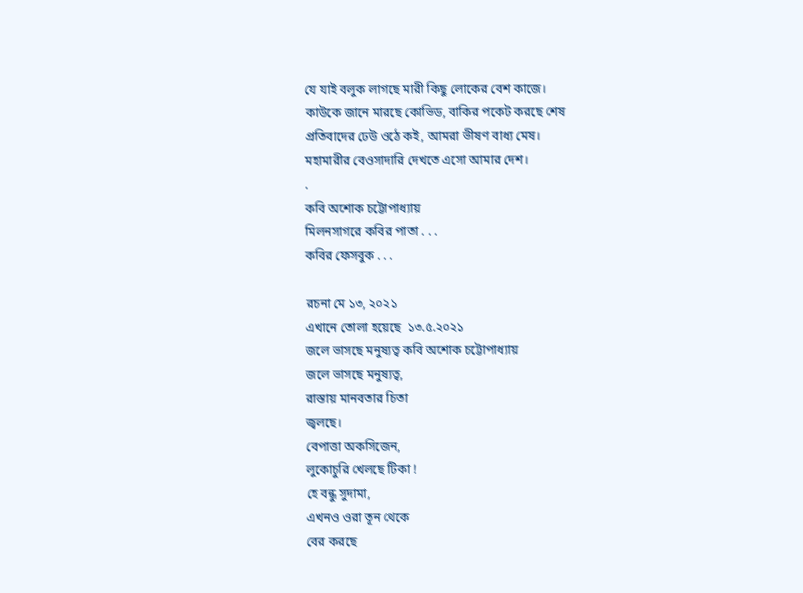যে যাই বলুক লাগছে মারী কিছু লোকের বেশ কাজে।
কাউকে জানে মারছে কোভিড, বাকির পকেট করছে শেষ
প্রতিবাদের ঢেউ ওঠে কই, আমরা ভীষণ বাধ্য মেষ।
মহামারীর বেওসাদারি দেখতে এসো আমার দেশ।
.
কবি অশোক চট্টোপাধ্যায়
মিলনসাগরে কবির পাতা . . .
কবির ফেসবুক . . .

রচনা মে ১৩, ২০২১
এখানে তোলা হয়েছে  ১৩.৫.২০২১
জলে ভাসছে মনুষ্যত্ব কবি অশোক চট্টোপাধ্যায়
জলে ভাসছে মনুষ্যত্ব,
রাস্তায় মানবতার চিতা
জ্বলছে।
বেপাত্তা অকসিজেন,
লুকোচুরি খেলছে টিকা !
হে বন্ধু সুদামা,
এখনও ওরা তূন থেকে
বের করছে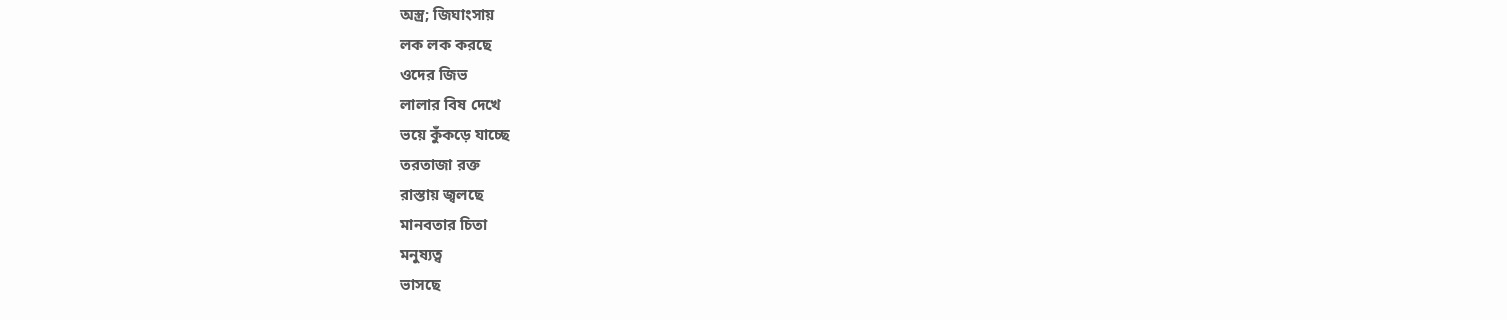অস্ত্র; জিঘাংসায়
লক লক করছে
ওদের জিভ
লালার বিষ দেখে
ভয়ে কুঁকড়ে যাচ্ছে
তরতাজা রক্ত
রাস্তায় জ্বলছে
মানবতার চিতা
মনুষ্যত্ব
ভাসছে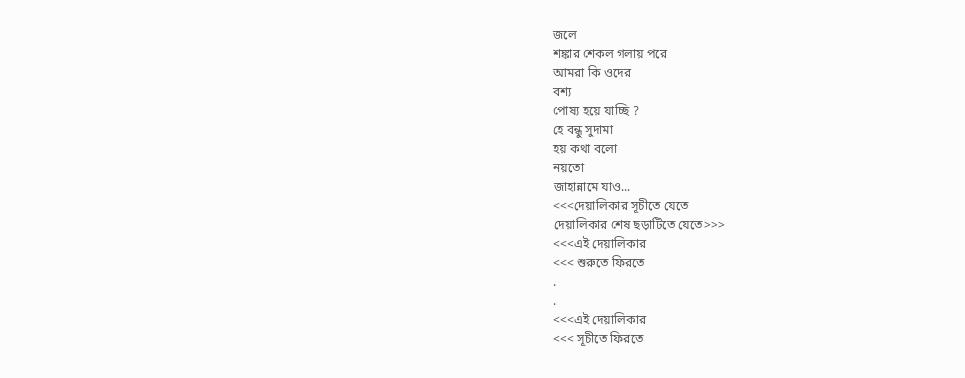জলে
শঙ্কার শেকল গলায় পরে
আমরা কি ওদের
বশ্য
পোষ্য হয়ে যাচ্ছি ?
হে বন্ধু সুদামা
হয় কথা বলো
নয়তো
জাহান্নামে যাও...
<<<দেয়ালিকার সূচীতে যেতে
দেয়ালিকার শেষ ছড়াটিতে যেতে>>>
<<<এই দেয়ালিকার
<<< শুরুতে ফিরতে
.
.
<<<এই দেয়ালিকার
<<< সূচীতে ফিরতে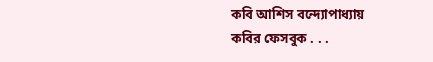কবি আশিস বন্দ্যোপাধ্যায়
কবির ফেসবুক . . .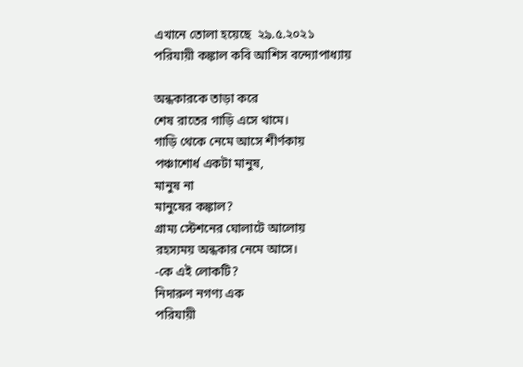এখানে তোলা হয়েছে  ২৯.৫.২০২১
পরিযায়ী কঙ্কাল কবি আশিস বন্দ্যোপাধ্যায়

অন্ধকারকে তাড়া করে
শেষ রাতের গাড়ি এসে থামে।
গাড়ি থেকে নেমে আসে শীর্ণকায়
পঞ্চাশোর্ধ একটা মানুষ,
মানুষ না
মানুষের কঙ্কাল?
গ্রাম্য স্টেশনের ঘোলাটে আলোয়
রহস্যময় অন্ধকার নেমে আসে।
-কে এই লোকটি?
নিদারুণ নগণ্য এক
পরিযায়ী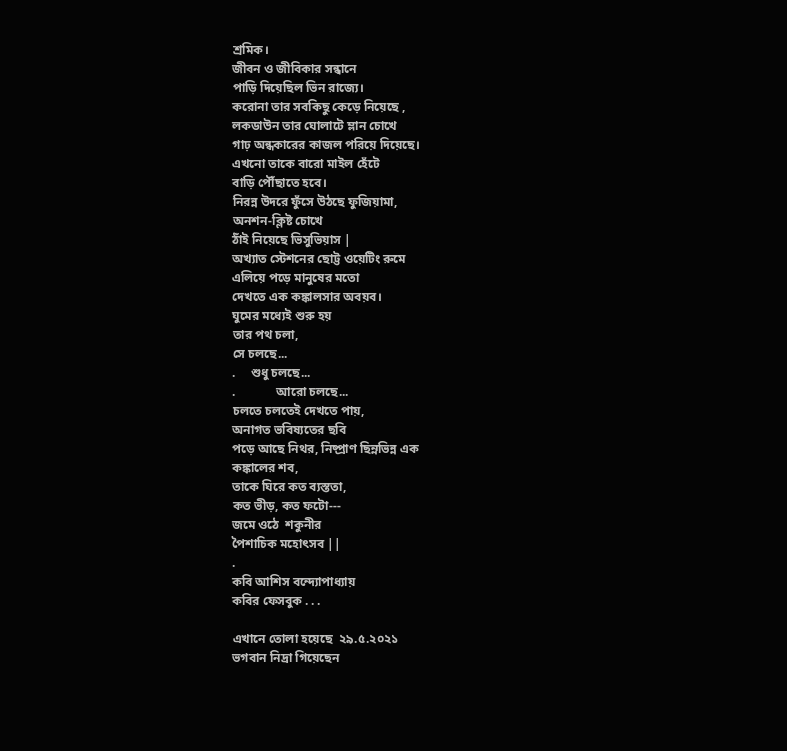শ্রমিক।
জীবন ও জীবিকার সন্ধানে
পাড়ি দিয়েছিল ভিন রাজ্যে।
করোনা তার সবকিছু কেড়ে নিয়েছে ,
লকডাউন তার ঘোলাটে ম্লান চোখে
গাঢ় অন্ধকারের কাজল পরিয়ে দিয়েছে।
এখনো তাকে বারো মাইল হেঁটে
বাড়ি পৌঁছাতে হবে।
নিরন্ন উদরে ফুঁসে উঠছে ফুজিয়ামা,
অনশন-ক্লিষ্ট চোখে
ঠাঁই নিয়েছে ভিসুভিয়াস |
অখ্যাত স্টেশনের ছোট্ট ওয়েটিং রুমে
এলিয়ে পড়ে মানুষের মতো
দেখতে এক কঙ্কালসার অবয়ব।
ঘুমের মধ্যেই শুরু হয়
তার পথ চলা,
সে চলছে...
.     শুধু চলছে...
.             আরো চলছে...
চলতে চলতেই দেখতে পায়,
অনাগত ভবিষ্যতের ছবি
পড়ে আছে নিথর, নিষ্প্রাণ ছিন্নভিন্ন এক
কঙ্কালের শব,
তাকে ঘিরে কত ব্যস্ততা,
কত ভীড়, কত ফটো---
জমে ওঠে  শকুনীর
পৈশাচিক মহোৎসব ||
.
কবি আশিস বন্দ্যোপাধ্যায়
কবির ফেসবুক . . .

এখানে তোলা হয়েছে  ২৯.৫.২০২১
ভগবান নিদ্রা গিয়েছেন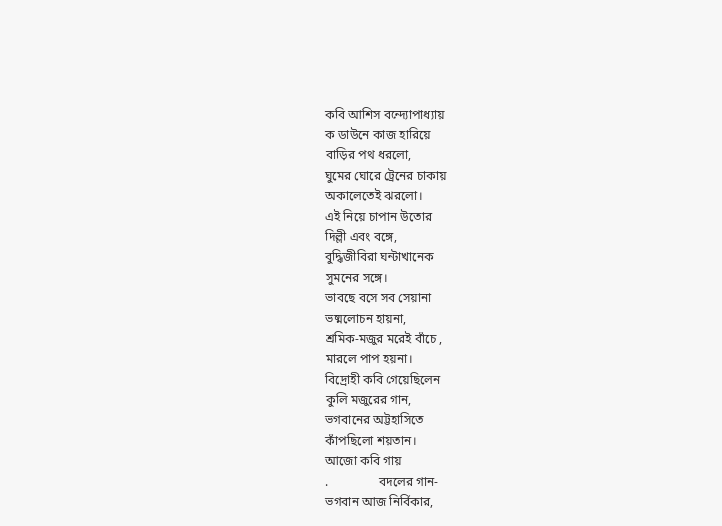কবি আশিস বন্দ্যোপাধ্যায়
ক ডাউনে কাজ হারিয়ে
বাড়ির পথ ধরলো,
ঘুমের ঘোরে ট্রেনের চাকায়
অকালেতেই ঝরলো।
এই নিয়ে চাপান উতোর
দিল্লী এবং বঙ্গে,
বুদ্ধিজীবিরা ঘন্টাখানেক
সুমনের সঙ্গে।
ভাবছে বসে সব সেয়ানা
ভষ্মলোচন হায়না,
শ্রমিক-মজুর মরেই বাঁচে ,
মারলে পাপ হয়না।
বিদ্রোহী কবি গেয়েছিলেন
কুলি মজুরের গান,
ভগবানের অট্টহাসিতে
কাঁপছিলো শয়তান।
আজো কবি গায়
.                বদলের গান-
ভগবান আজ নির্বিকার,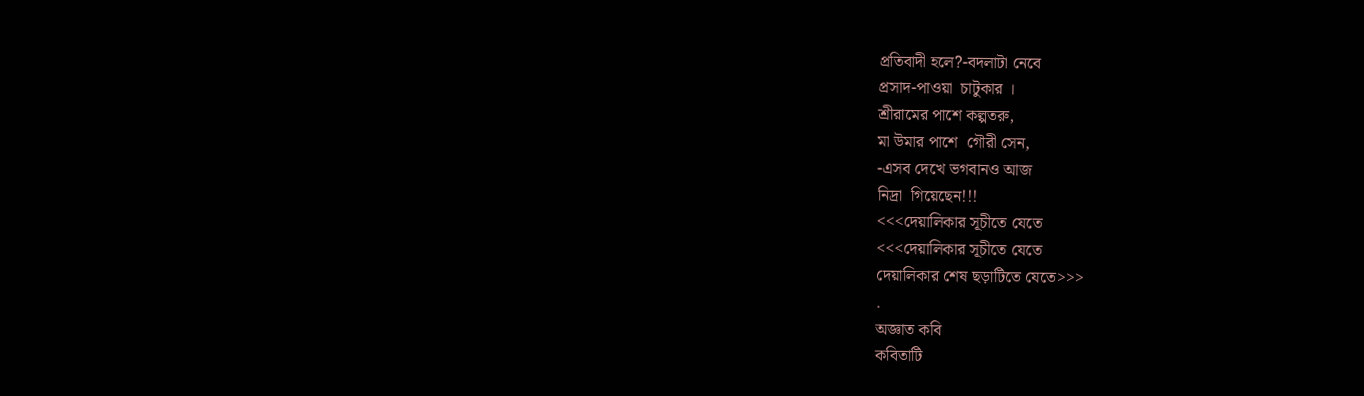প্রতিবাদী হলে?-বদলাটা নেবে
প্রসাদ-পাওয়া  চাটুকার ।
শ্রীরামের পাশে কল্পতরু,
মা উমার পাশে  গৌরী সেন,
-এসব দেখে ভগবানও আজ
নিদ্রা  গিয়েছেন!!!
<<<দেয়ালিকার সূচীতে যেতে
<<<দেয়ালিকার সূচীতে যেতে
দেয়ালিকার শেষ ছড়াটিতে যেতে>>>
.
অজ্ঞাত কবি
কবিতাটি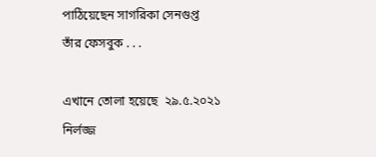পাঠিয়েছেন সাগরিকা সেনগুপ্ত
তাঁর ফেসবুক . . .

এখানে তোলা হয়েছে  ২৯.৫.২০২১
নির্লজ্জ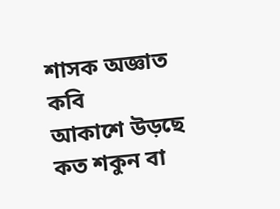শাসক অজ্ঞাত কবি
আকাশে উড়ছে কত শকুন বা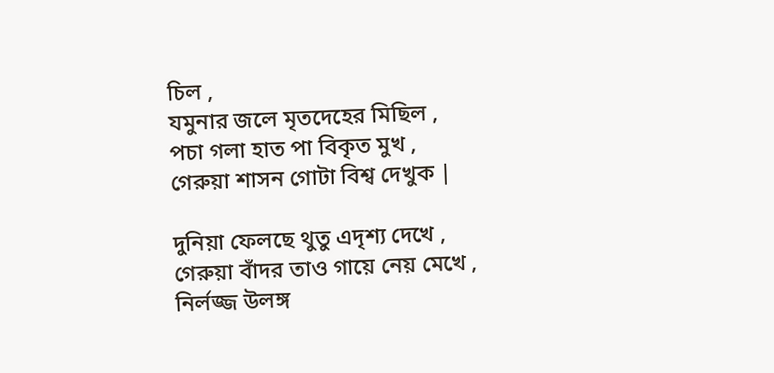চিল ,
যমুনার জলে মৃতদেহের মিছিল ,
পচা গলা হাত পা বিকৃত মুখ ,
গেরুয়া শাসন গোটা বিশ্ব দেখুক |

দুনিয়া ফেলছে থুতু এদৃশ্য দেখে ,
গেরুয়া বাঁদর তাও গায়ে নেয় মেখে ,
নির্লজ্জ উলঙ্গ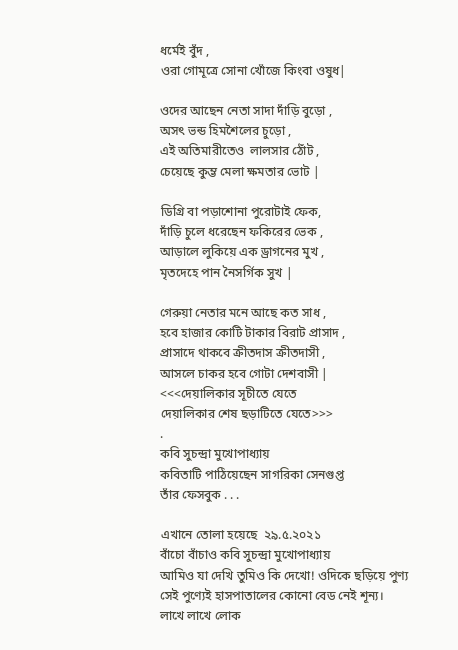ধর্মেই বুঁদ ,
ওরা গোমূত্রে সোনা খোঁজে কিংবা ওষুধ|

ওদের আছেন নেতা সাদা দাঁড়ি বুড়ো ,
অসৎ ভন্ড হিমশৈলের চুড়ো ,
এই অতিমারীতেও  লালসার ঠোঁট ,
চেয়েছে কুম্ভ মেলা ক্ষমতার ভোট |

ডিগ্রি বা পড়াশোনা পুরোটাই ফেক,
দাঁড়ি চুলে ধরেছেন ফকিরের ভেক ,
আড়ালে লুকিয়ে এক ড্রাগনের মুখ ,
মৃতদেহে পান নৈসর্গিক সুখ |

গেরুয়া নেতার মনে আছে কত সাধ ,
হবে হাজার কোটি টাকার বিরাট প্রাসাদ ,
প্রাসাদে থাকবে ক্রীতদাস ক্রীতদাসী ,
আসলে চাকর হবে গোটা দেশবাসী |
<<<দেয়ালিকার সূচীতে যেতে
দেয়ালিকার শেষ ছড়াটিতে যেতে>>>
.
কবি সুচন্দ্রা মুখোপাধ্যায়
কবিতাটি পাঠিয়েছেন সাগরিকা সেনগুপ্ত
তাঁর ফেসবুক . . .

এখানে তোলা হয়েছে  ২৯.৫.২০২১
বাঁচো বাঁচাও কবি সুচন্দ্রা মুখোপাধ্যায়
আমিও যা দেখি তুমিও কি দেখো! ওদিকে ছড়িয়ে পুণ্য
সেই পুণ্যেই হাসপাতালের কোনো বেড নেই শূন্য।
লাখে লাখে লোক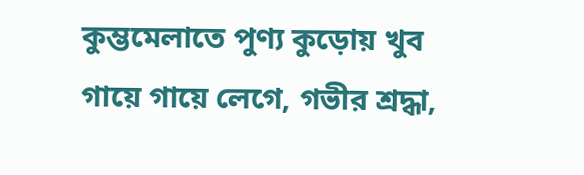কুম্ভমেলাতে পুণ্য কুড়োয় খুব
গায়ে গায়ে লেগে, গভীর শ্রদ্ধা,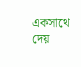একসাথে দেয়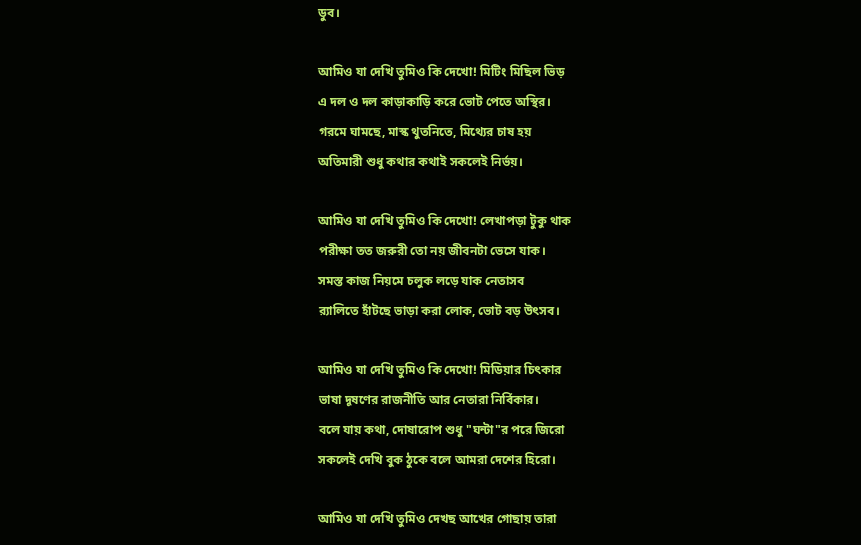ডুব।

আমিও যা দেখি তুমিও কি দেখো! মিটিং মিছিল ভিড়
এ দল ও দল কাড়াকাড়ি করে ভোট পেতে অস্থির।
গরমে ঘামছে, মাস্ক থুতনিতে, মিথ্যের চাষ হয়
অতিমারী শুধু কথার কথাই সকলেই নির্ভয়।

আমিও যা দেখি তুমিও কি দেখো! লেখাপড়া টুকু থাক
পরীক্ষা তত জরুরী তো নয় জীবনটা ভেসে যাক।
সমস্ত কাজ নিয়মে চলুক লড়ে যাক নেতাসব
র‍্যালিতে হাঁটছে ভাড়া করা লোক, ভোট বড় উৎসব।

আমিও যা দেখি তুমিও কি দেখো! মিডিয়ার চিৎকার
ভাষা দূষণের রাজনীতি আর নেতারা নির্বিকার।
বলে যায় কথা, দোষারোপ শুধু "ঘন্টা"র পরে জিরো
সকলেই দেখি বুক ঠুকে বলে আমরা দেশের হিরো।

আমিও যা দেখি তুমিও দেখছ আখের গোছায় তারা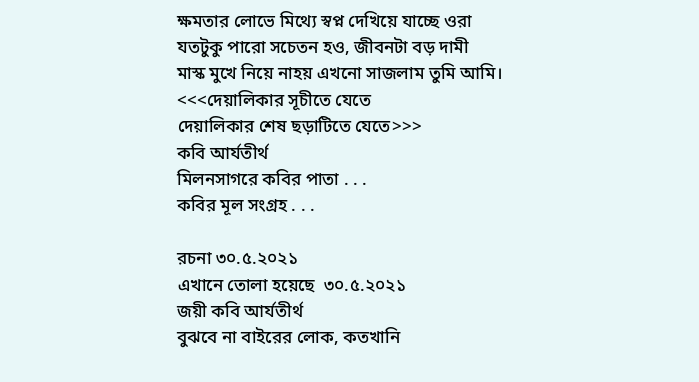ক্ষমতার লোভে মিথ্যে স্বপ্ন দেখিয়ে যাচ্ছে ওরা
যতটুকু পারো সচেতন হও, জীবনটা বড় দামী
মাস্ক মুখে নিয়ে নাহয় এখনো সাজলাম তুমি আমি।
<<<দেয়ালিকার সূচীতে যেতে
দেয়ালিকার শেষ ছড়াটিতে যেতে>>>
কবি আর্যতীর্থ
মিলনসাগরে কবির পাতা . . .
কবির মূল সংগ্রহ . . .

রচনা ৩০.৫.২০২১
এখানে তোলা হয়েছে  ৩০.৫.২০২১
জয়ী কবি আর্যতীর্থ
বুঝবে না বাইরের লোক, কতখানি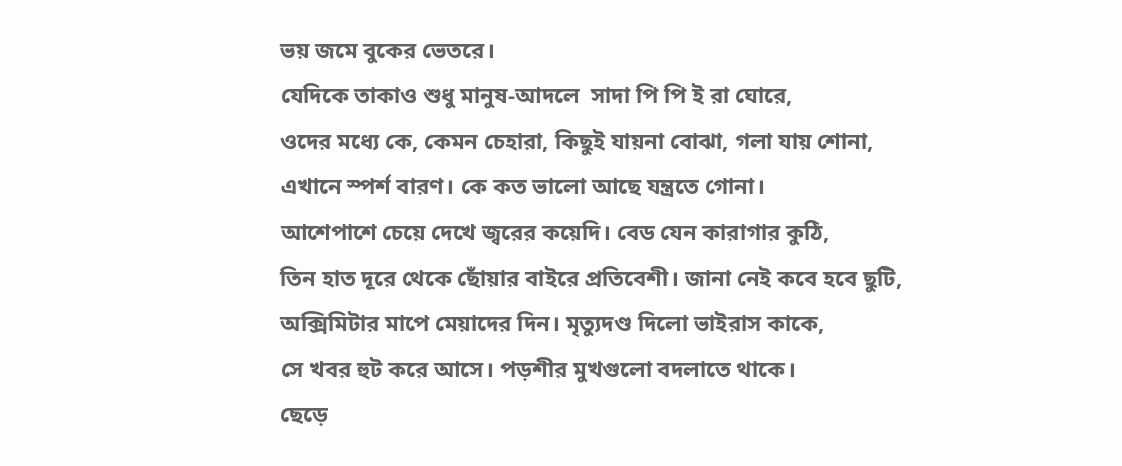ভয় জমে বুকের ভেতরে।
যেদিকে তাকাও শুধু মানুষ-আদলে  সাদা পি পি ই রা ঘোরে,
ওদের মধ্যে কে, কেমন চেহারা, কিছুই যায়না বোঝা, গলা যায় শোনা,
এখানে স্পর্শ বারণ। কে কত ভালো আছে যন্ত্রতে গোনা।
আশেপাশে চেয়ে দেখে জ্বরের কয়েদি। বেড যেন কারাগার কুঠি,
তিন হাত দূরে থেকে ছোঁয়ার বাইরে প্রতিবেশী। জানা নেই কবে হবে ছুটি,
অক্সিমিটার মাপে মেয়াদের দিন। মৃত্যুদণ্ড দিলো ভাইরাস কাকে,
সে খবর হুট করে আসে। পড়শীর মুখগুলো বদলাতে থাকে।
ছেড়ে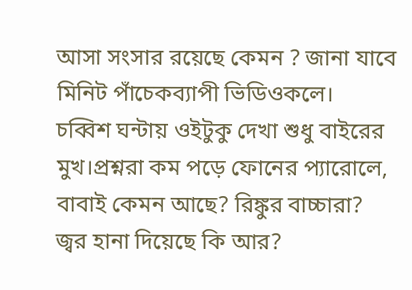আসা সংসার রয়েছে কেমন ? জানা যাবে মিনিট পাঁচেকব্যাপী ভিডিওকলে।
চব্বিশ ঘন্টায় ওইটুকু দেখা শুধু বাইরের মুখ।প্রশ্নরা কম পড়ে ফোনের প্যারোলে,
বাবাই কেমন আছে? রিঙ্কুর বাচ্চারা? জ্বর হানা দিয়েছে কি আর?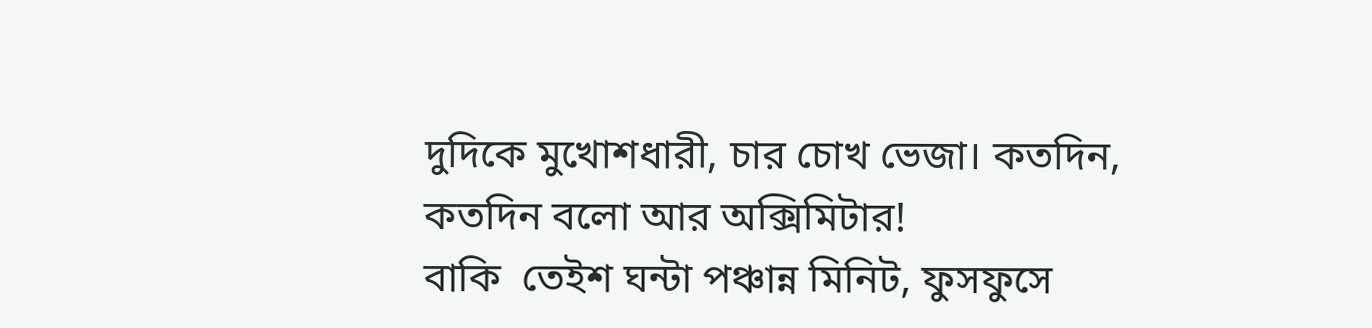দুদিকে মুখোশধারী, চার চোখ ভেজা। কতদিন, কতদিন বলো আর অক্সিমিটার!
বাকি  তেইশ ঘন্টা পঞ্চান্ন মিনিট, ফুসফুসে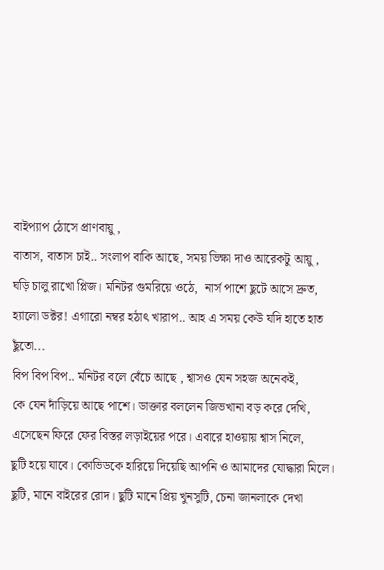বাইপ্যাপ ঠোসে প্রাণবায়ু ,
বাতাস, বাতাস চাই.. সংলাপ বাকি আছে, সময় ভিক্ষা দাও আরেকটু আয়ু ,
ঘড়ি চালু রাখো প্লিজ। মনিটর গুমরিয়ে ওঠে,  নার্স পাশে ছুটে আসে দ্রুত,
হ্যালো ডক্টর! এগারো নম্বর হঠাৎ খারাপ.. আহ এ সময় কেউ যদি হাতে হাত ছুঁতো...
বিপ বিপ বিপ.. মনিটর বলে বেঁচে আছে , শ্বাসও যেন সহজ অনেকই,
কে যেন দাঁড়িয়ে আছে পাশে। ডাক্তার বললেন জিভখানা বড় করে দেখি,
এসেছেন ফিরে ফের বিস্তর লড়াইয়ের পরে। এবারে হাওয়ায় শ্বাস নিলে,
ছুটি হয়ে যাবে। কোভিডকে হারিয়ে দিয়েছি আপনি ও আমাদের যোদ্ধারা মিলে।
ছুটি, মানে বাইরের রোদ। ছুটি মানে প্রিয় খুনসুটি, চেনা জানলাকে দেখা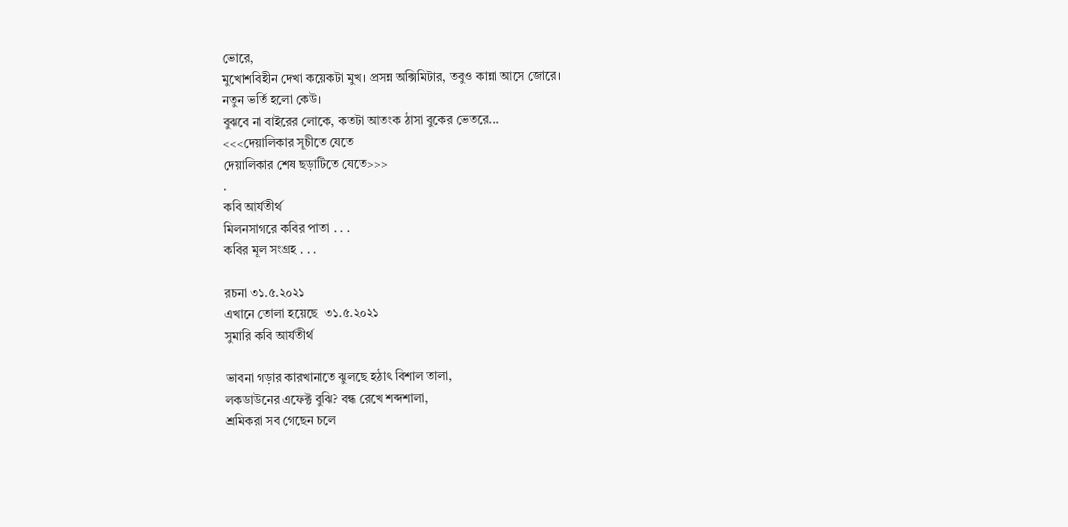ভোরে,
মুখোশবিহীন দেখা কয়েকটা মুখ। প্রসন্ন অক্সিমিটার, তবুও কান্না আসে জোরে।
নতুন ভর্তি হলো কেউ।
বুঝবে না বাইরের লোকে, কতটা আতংক ঠাসা বুকের ভেতরে...
<<<দেয়ালিকার সূচীতে যেতে
দেয়ালিকার শেষ ছড়াটিতে যেতে>>>
.
কবি আর্যতীর্থ
মিলনসাগরে কবির পাতা . . .
কবির মূল সংগ্রহ . . .

রচনা ৩১.৫.২০২১
এখানে তোলা হয়েছে  ৩১.৫.২০২১
সুমারি কবি আর্যতীর্থ

ভাবনা গড়ার কারখানাতে ঝুলছে হঠাৎ বিশাল তালা,
লকডাউনের এফেক্ট বুঝি? বন্ধ রেখে শব্দশালা,
শ্রমিকরা সব গেছেন চলে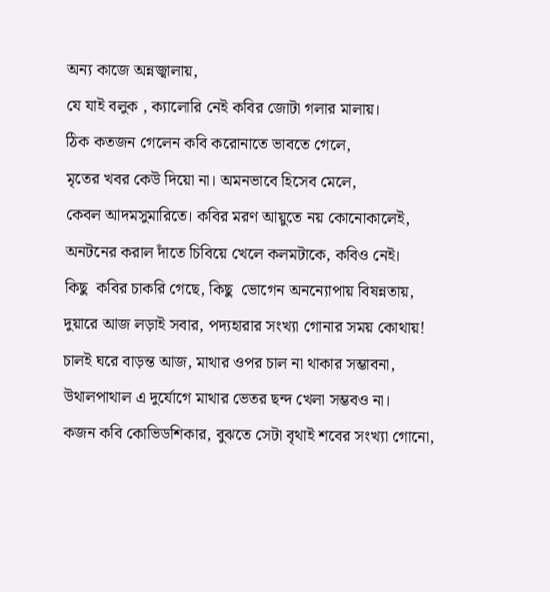অন্য কাজে অন্নজ্বালায়,
যে যাই বলুক , ক্যালোরি নেই কবির জোটা গলার মালায়।
ঠিক কতজন গেলেন কবি করোনাতে ভাবতে গেলে,
মৃতের খবর কেউ দিয়ো না। অমনভাবে হিসেব মেলে,
কেবল আদমসুমারিতে। কবির মরণ আয়ুতে নয় কোনোকালেই,
অনটনের করাল দাঁতে চিবিয়ে খেলে কলমটাকে, কবিও নেই।
কিছু  কবির চাকরি গেছে, কিছু  ভোগেন অনন্যোপায় বিষন্নতায়,
দুয়ারে আজ লড়াই সবার, পদ্যহারার সংখ্যা গোনার সময় কোথায়!
চালই ঘরে বাড়ন্ত আজ, মাথার ওপর চাল না থাকার সম্ভাবনা,
উথালপাথাল এ দুর্যোগে মাথার ভেতর ছন্দ খেলা সম্ভবও না।
কজন কবি কোভিডশিকার, বুঝতে সেটা বৃথাই শবের সংখ্যা গোনো,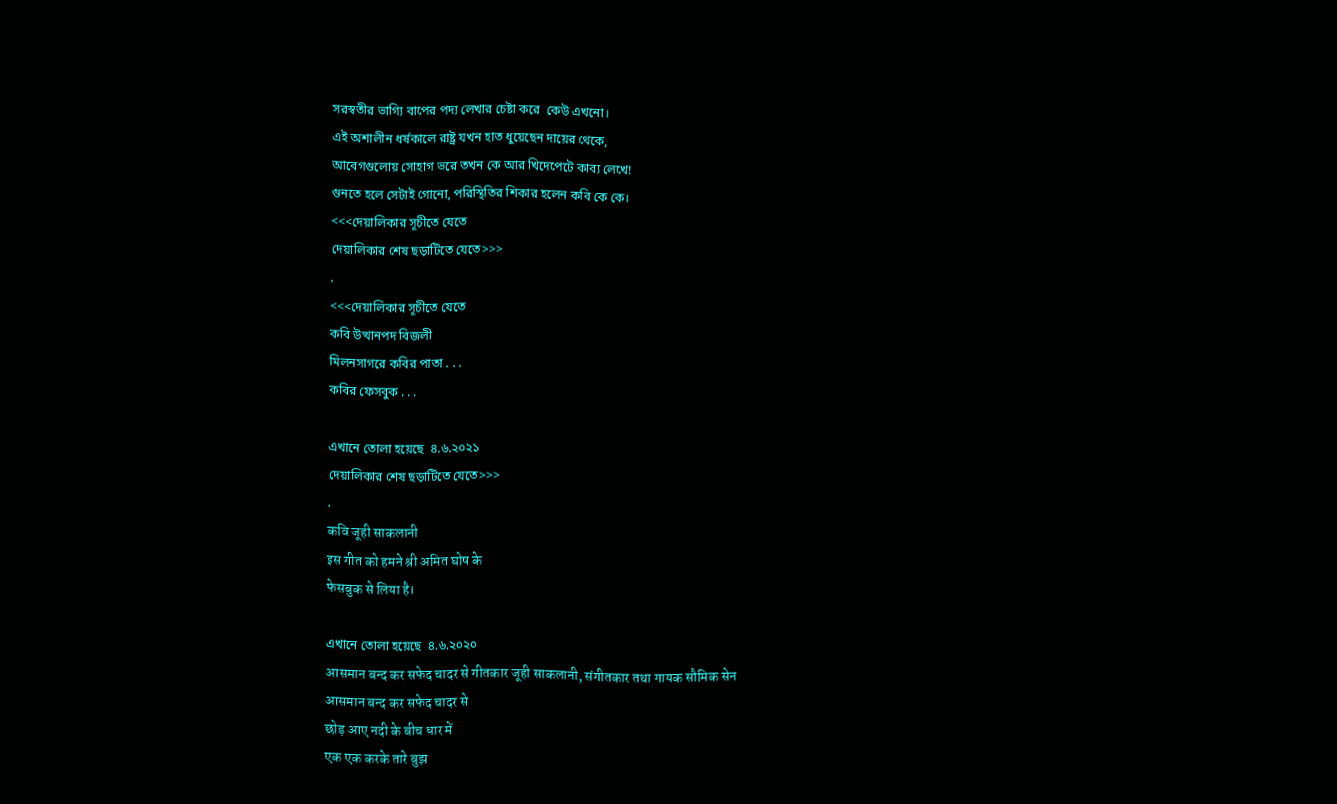সরস্বতীর ভাগ্যি বাপের পদ্য লেখার চেষ্টা করে  কেউ এখনো।
এই অশালীন ধর্ষকালে রাষ্ট্র যখন হাত ধুয়েছেন দায়ের থেকে,
আবেগগুলোয় সোহাগ ভরে তখন কে আর খিদেপেটে কাব্য লেখে!
গুনতে হলে সেটাই গোনো, পরিস্থিতির শিকার হলেন কবি কে কে।
<<<দেয়ালিকার সূচীতে যেতে
দেয়ালিকার শেষ ছড়াটিতে যেতে>>>
.
<<<দেয়ালিকার সূচীতে যেতে
কবি উত্থানপদ বিজলী
মিলনসাগরে কবির পাতা . . .
কবির ফেসবুক . . .

এখানে তোলা হয়েছে  ৪.৬.২০২১
দেয়ালিকার শেষ ছড়াটিতে যেতে>>>
.
कवि जूही साकलानी
इस गीत को हमने श्री अमित घोष के
फेसबुक से लिया है।

এখানে তোলা হয়েছে  ৪.৬.২০২০
आसमान बन्द कर सफेद चादर से गीतकार जूही साकलानी, संगीतकार तथा गायक सौमिक सेन
आसमान बन्द कर सफेद चादर से
छोड़ आए नदी के बीच धार में
एक एक करके तारे बुझ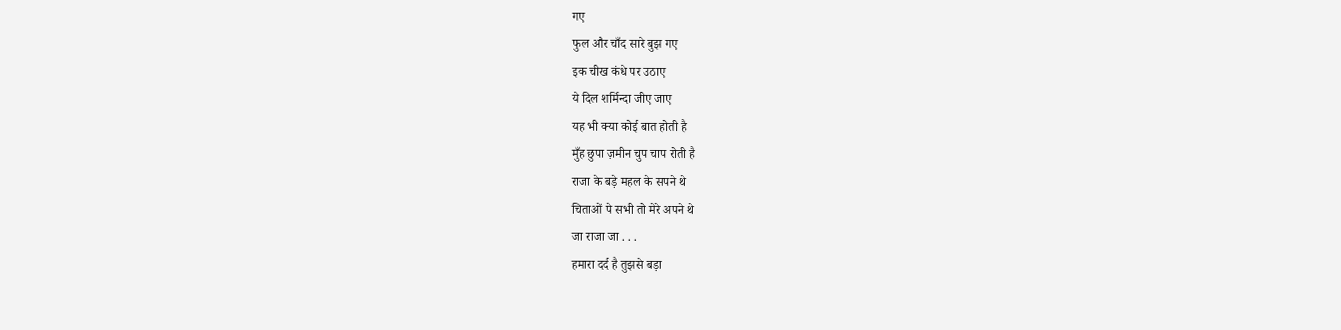गए
फुल और चाँद सारे बुझ गए
इक चीख कंधे पर उठाए
ये दिल शर्मिन्दा जीए जाए
यह भी क्या कोई बात होती है
मुँह छुपा ज़मीन चुप चाप रोती है
राजा के बड़े महल के सपने थे
चिताओं पे सभी तो मेरे अपने थे
जा राजा जा . . .
हमारा दर्द है तुझसे बड़ा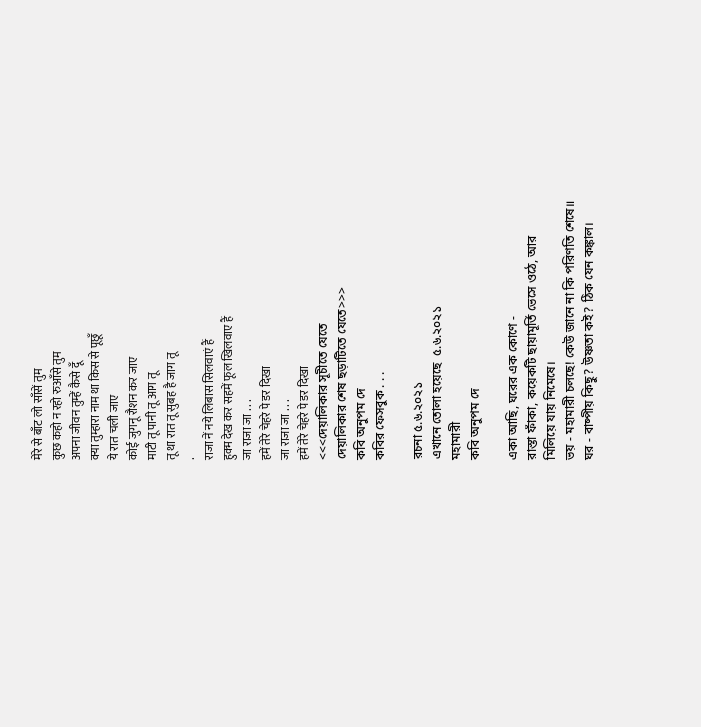मेरे से बाँट लो साँसें तुम
कुछ कहो न रहो रुआँसे तुम
अपना जीवन तुम्हें कैसे दूँ
क्या तुम्हारा नाम था किस से पूछूँ
ये रात चली जाए
कोई जुगनू रौशन कर जाए
माटी तू पानी तू आग तू
तू था रात तू सुबह है जाग तू
.
राजा नें नये लिबास सिलवाएं हैं
हुक्म देख कर सहमें फूल खिलवाए हैं
जा राजा जा . . .
हमें तेरे चेहरे पे डर दिखा
जा राजा जा . . .
हमें तेरे चेहरे पे डर दिखा
<<<দেয়ালিকার সূচীতে যেতে
দেয়ালিকার শেষ ছড়াটিতে যেতে>>>
কবি অনুপম দে
কবির ফেসবুক . . .

রচনা ৫.৬.২০২১
এখানে তোলা হয়েছে  ৫.৬.২০২১
মহামারী
কবি অনুপম দে

একা আছি, ঘরের এক কোণে -
রাস্তা ফাঁকা, কয়েকটি ছায়ামূর্তি ভেসে ওঠে, আর
মিলিয়ে যায় নিমেষে।
ভয় - মহামারী চলছে! কেউ জানে না কি পরিণতি শেষে॥
ঘর - বাষ্পীয় কিছু? উষ্ণতা কই? ঠিক যেন কঙ্কাল।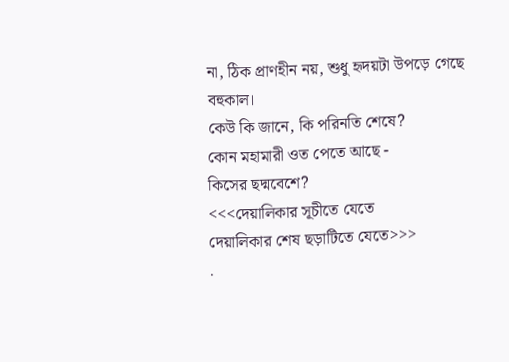না, ঠিক প্রাণহীন নয়, শুধু হৃদয়টা উপড়ে গেছে বহুকাল।
কেউ কি জানে, কি পরিনতি শেষে?
কোন মহামারী ওত পেতে আছে -
কিসের ছদ্মবেশে?
<<<দেয়ালিকার সূচীতে যেতে
দেয়ালিকার শেষ ছড়াটিতে যেতে>>>
.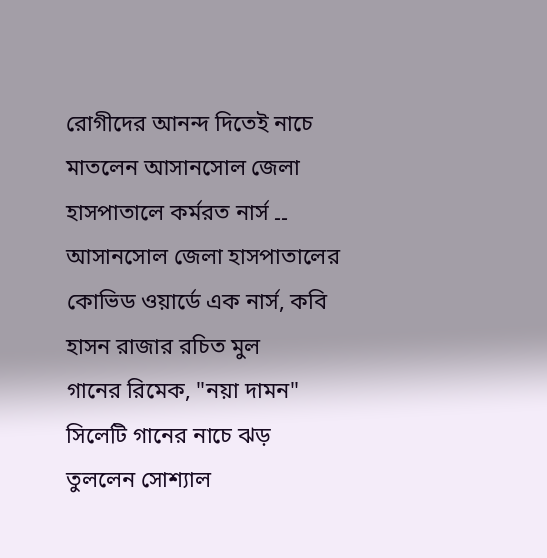রোগীদের আনন্দ দিতেই নাচে মাতলেন আসানসোল জেলা হাসপাতালে কর্মরত নার্স ۔۔ আসানসোল জেলা হাসপাতালের কোভিড ওয়ার্ডে এক নার্স, কবি হাসন রাজার রচিত মুল
গানের রিমেক, "নয়া দামন" সিলেটি গানের নাচে ঝড় তুললেন সোশ্যাল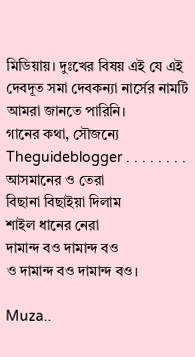মিডিয়ায়। দুঃখের বিষয় এই যে এই দেবদূত সমা দেবকন্যা নার্সের নামটি আমরা জানতে পারিনি।
গানের কথা, সৌজন্যে
Theguideblogger . . . . . . . .
আসমানের ও তেরা
বিছানা বিছাইয়া দিলাম
শাইল ধানের নেরা
দামান্দ বও দামান্দ বও
ও দামান্দ বও দামান্দ বও।

Muza..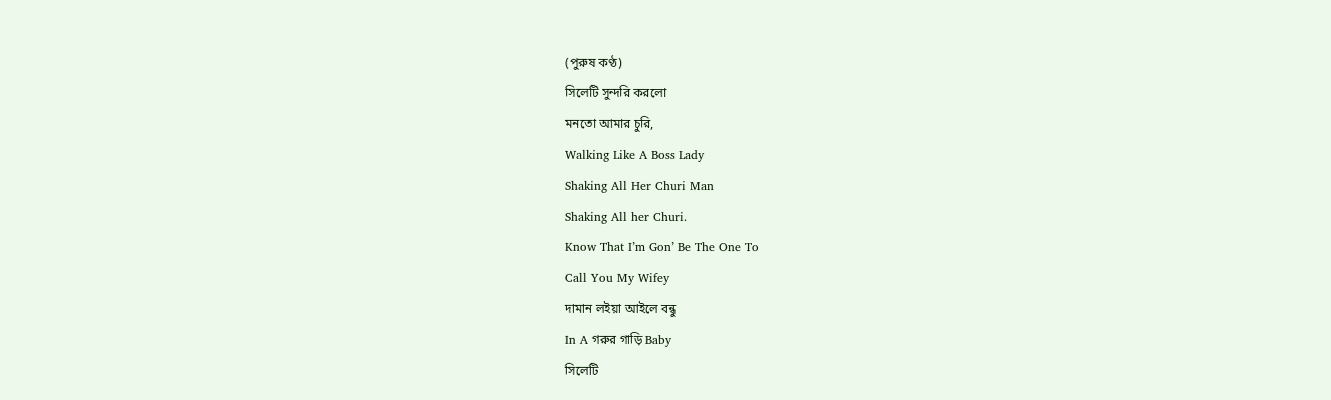(পুরুষ কণ্ঠ)
সিলেটি সুন্দরি করলো
মনতো আমার চুরি,
Walking Like A Boss Lady
Shaking All Her Churi Man
Shaking All her Churi.
Know That I’m Gon’ Be The One To
Call You My Wifey
দামান লইয়া আইলে বন্ধু
In A গরুর গাড়ি Baby
সিলেটি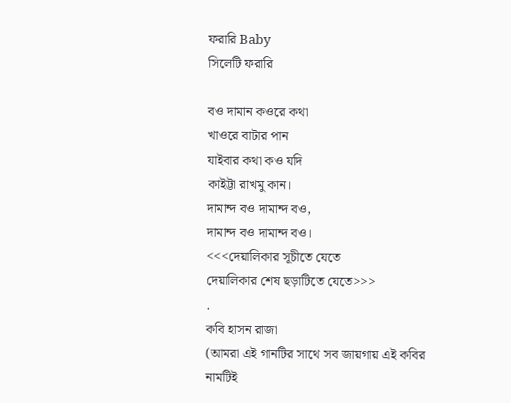ফরারি Baby
সিলেটি ফরারি

বও দামান কওরে কথা
খাওরে বাটার পান
যাইবার কথা কও যদি
কাইট্টা রাখমু কান।
দামান্দ বও দামান্দ বও,
দামান্দ বও দামান্দ বও।
<<<দেয়ালিকার সূচীতে যেতে
দেয়ালিকার শেষ ছড়াটিতে যেতে>>>
.
কবি হাসন রাজা
(আমরা এই গানটির সাথে সব জায়গায় এই কবির
নামটিই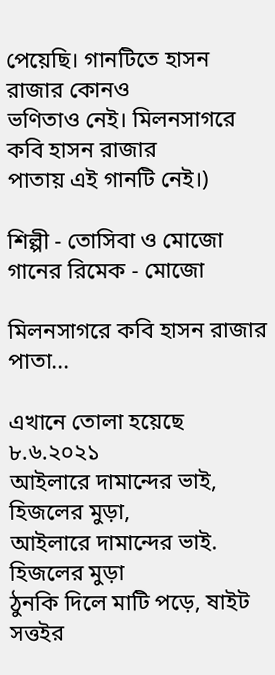পেয়েছি। গানটিতে হাসন রাজার কোনও
ভণিতাও নেই। মিলনসাগরে কবি হাসন রাজার
পাতায় এই গানটি নেই।)

শিল্পী - তোসিবা ও মোজো
গানের রিমেক - মোজো

মিলনসাগরে কবি হাসন রাজার পাতা...

এখানে তোলা হয়েছে  ৮.৬.২০২১
আইলারে দামান্দের ভাই, হিজলের মুড়া,
আইলারে দামান্দের ভাই. হিজলের মুড়া
ঠুনকি দিলে মাটি পড়ে, ষাইট সত্তইর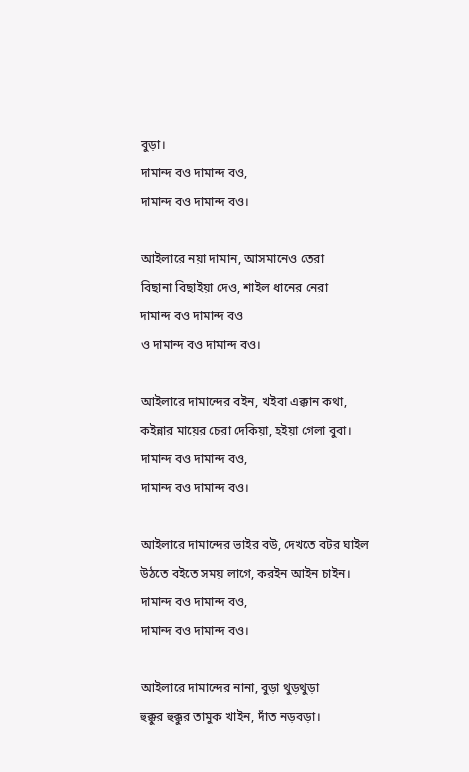বুড়া।
দামান্দ বও দামান্দ বও,
দামান্দ বও দামান্দ বও।

আইলারে নয়া দামান, আসমানেও তেরা
বিছানা বিছাইয়া দেও, শাইল ধানের নেরা
দামান্দ বও দামান্দ বও
ও দামান্দ বও দামান্দ বও।

আইলারে দামান্দের বইন, খইবা এক্কান কথা,
কইন্নার মায়ের চেরা দেকিয়া, হইয়া গেলা বুবা।
দামান্দ বও দামান্দ বও,
দামান্দ বও দামান্দ বও।

আইলারে দামান্দের ভাইর বউ, দেখতে বটর ঘাইল
উঠতে বইতে সময় লাগে, করইন আইন চাইন।
দামান্দ বও দামান্দ বও,
দামান্দ বও দামান্দ বও।

আইলারে দামান্দের নানা, বুড়া থুড়থুড়া
হুক্কুর হুক্কুর তামুক খাইন, দাঁত নড়বড়া।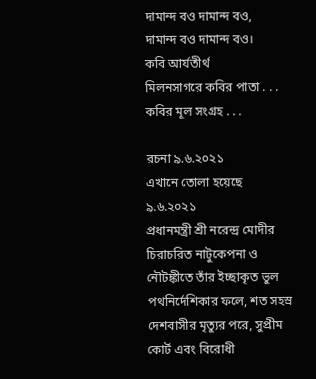দামান্দ বও দামান্দ বও,
দামান্দ বও দামান্দ বও।
কবি আর্যতীর্থ
মিলনসাগরে কবির পাতা . . .
কবির মূল সংগ্রহ . . .

রচনা ৯.৬.২০২১
এখানে তোলা হয়েছে  ৯.৬.২০২১
প্রধানমন্ত্রী শ্রী নরেন্দ্র মোদীর চিরাচরিত নাটুকেপনা ও নৌটঙ্কীতে তাঁর ইচ্ছাকৃত ভুল
পথনির্দেশিকার ফলে, শত সহস্র দেশবাসীর মৃত্যুর পরে, সুপ্রীম কোর্ট এবং বিরোধী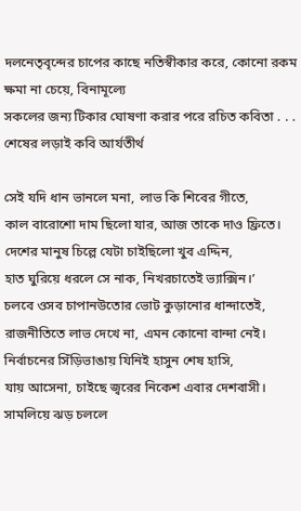দলনেতৃবৃন্দের চাপের কাছে নতিস্বীকার করে, কোনো রকম ক্ষমা না চেয়ে, বিনামূল্যে
সকলের জন্য টিকার ঘোষণা করার পরে রচিত কবিতা . . .
শেষের লড়াই কবি আর্যতীর্থ

সেই যদি ধান ভানলে মনা, লাভ কি শিবের গীতে,
কাল বারোশো দাম ছিলো যার, আজ তাকে দাও ফ্রিতে।
দেশের মানুষ চিল্লে যেটা চাইছিলো খুব এদ্দিন,
হাত ঘুরিয়ে ধরলে সে নাক, নিখরচাতেই ভ্যাক্সিন।’
চলবে ওসব চাপানউতোর ভোট কুড়ানোর ধান্দাতেই,
রাজনীতিতে লাভ দেখে না, এমন কোনো বান্দা নেই।
নির্বাচনের সিঁড়িভাঙায় যিনিই হাসুন শেষ হাসি,
যায় আসেনা, চাইছে জ্বরের নিকেশ এবার দেশবাসী।
সামলিয়ে ঝড় চললে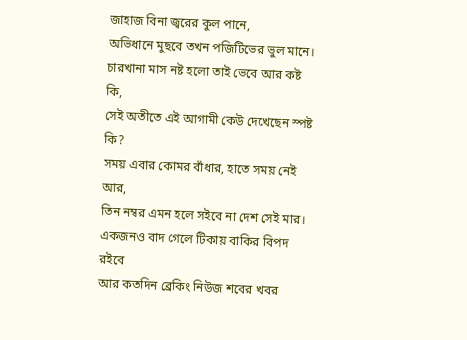জাহাজ বিনা জ্বরের কুল পানে,
অভিধানে মুছবে তখন পজিটিভের ভুল মানে।
চারখানা মাস নষ্ট হলো তাই ভেবে আর কষ্ট কি,
সেই অতীতে এই আগামী কেউ দেখেছেন স্পষ্ট কি?
সময় এবার কোমর বাঁধার, হাতে সময় নেই আর,
তিন নম্বর এমন হলে সইবে না দেশ সেই মার।
একজনও বাদ গেলে টিকায় বাকির বিপদ রইবে
আর কতদিন ব্রেকিং নিউজ শবের খবর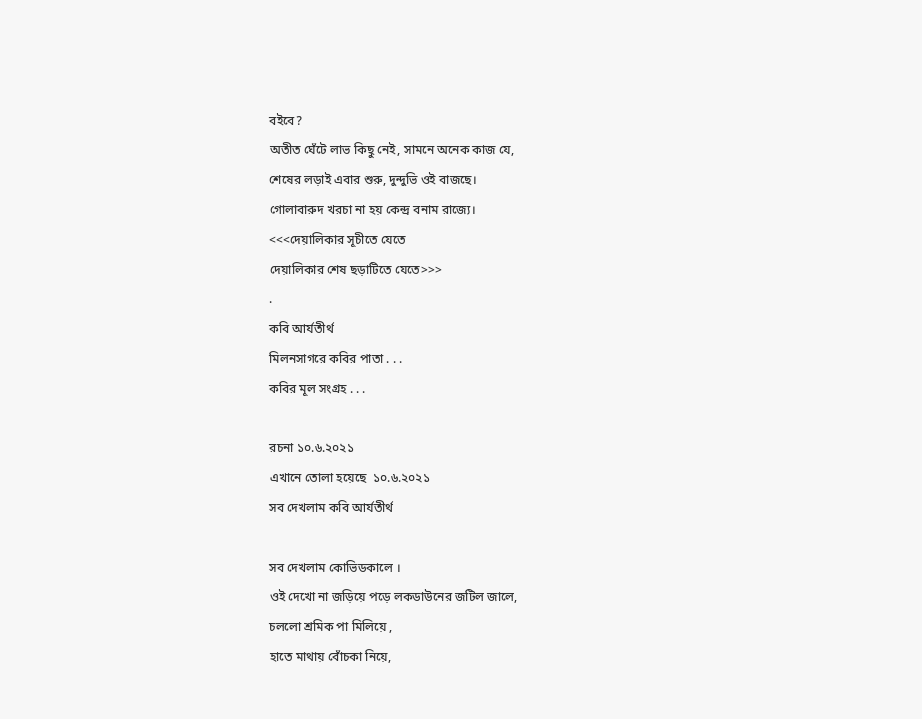বইবে?
অতীত ঘেঁটে লাভ কিছু নেই, সামনে অনেক কাজ যে,
শেষের লড়াই এবার শুরু, দুন্দুভি ওই বাজছে।
গোলাবারুদ খরচা না হয় কেন্দ্র বনাম রাজ্যে।
<<<দেয়ালিকার সূচীতে যেতে
দেয়ালিকার শেষ ছড়াটিতে যেতে>>>
.
কবি আর্যতীর্থ
মিলনসাগরে কবির পাতা . . .
কবির মূল সংগ্রহ . . .

রচনা ১০.৬.২০২১
এখানে তোলা হয়েছে  ১০.৬.২০২১
সব দেখলাম কবি আর্যতীর্থ

সব দেখলাম কোভিডকালে ।
ওই দেখো না জড়িয়ে পড়ে লকডাউনের জটিল জালে,
চললো শ্রমিক পা মিলিয়ে ,
হাতে মাথায় বোঁচকা নিয়ে,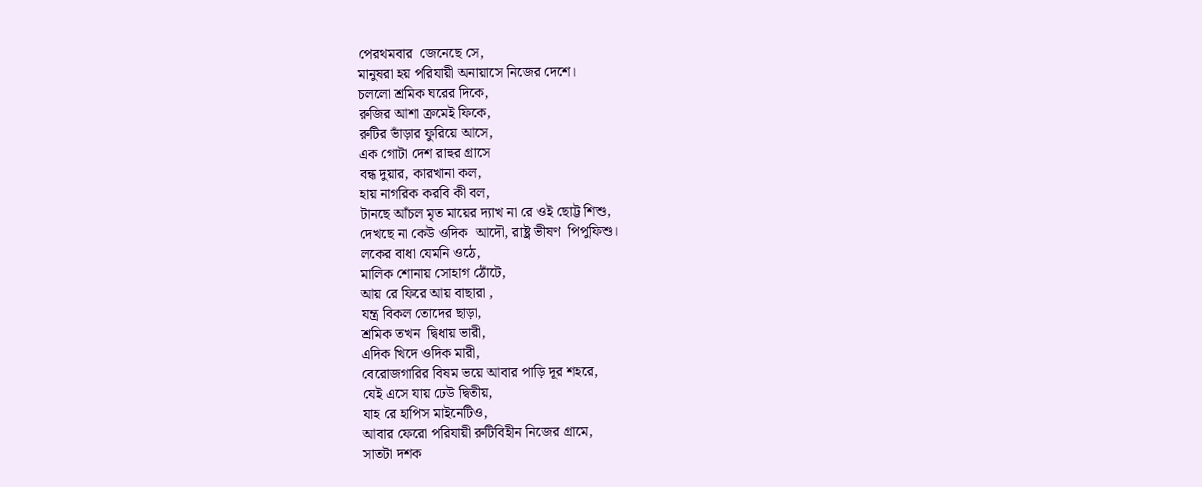পেরথমবার  জেনেছে সে,
মানুষরা হয় পরিযায়ী অনায়াসে নিজের দেশে।
চললো শ্রমিক ঘরের দিকে,
রুজির আশা ক্রমেই ফিকে,
রুটির ভাঁড়ার ফুরিয়ে আসে,
এক গোটা দেশ রাহুর গ্রাসে
বন্ধ দুয়ার, কারখানা কল,
হায় নাগরিক করবি কী বল,
টানছে আঁচল মৃত মায়ের দ্যাখ না রে ওই ছোট্ট শিশু,
দেখছে না কেউ ওদিক  আদৌ, রাষ্ট্র ভীষণ  পিপুফিশু।
লকের বাধা যেমনি ওঠে,
মালিক শোনায় সোহাগ ঠোঁটে,
আয় রে ফিরে আয় বাছারা ,
যন্ত্র বিকল তোদের ছাড়া,
শ্রমিক তখন  দ্বিধায় ভারী,
এদিক খিদে ওদিক মারী,
বেরোজগারির বিষম ভয়ে আবার পাড়ি দূর শহরে,
যেই এসে যায় ঢেউ দ্বিতীয়,
যাহ রে হাপিস মাইনেটিও,
আবার ফেরো পরিযায়ী রুটিবিহীন নিজের গ্রামে,
সাতটা দশক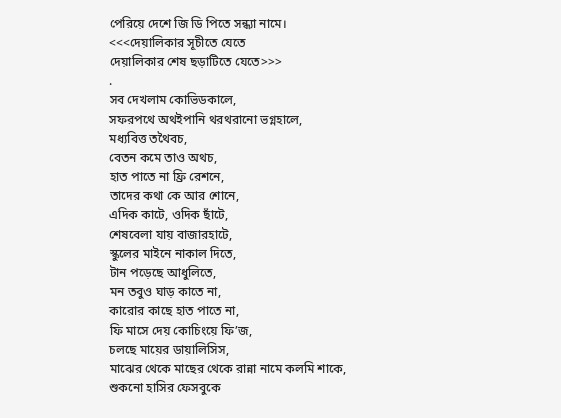পেরিয়ে দেশে জি ডি পিতে সন্ধ্যা নামে।
<<<দেয়ালিকার সূচীতে যেতে
দেয়ালিকার শেষ ছড়াটিতে যেতে>>>
.
সব দেখলাম কোভিডকালে,
সফরপথে অথইপানি থরথরানো ভগ্নহালে,
মধ্যবিত্ত তথৈবচ,
বেতন কমে তাও অথচ,
হাত পাতে না ফ্রি রেশনে,
তাদের কথা কে আর শোনে,
এদিক কাটে, ওদিক ছাঁটে,
শেষবেলা যায় বাজারহাটে,
স্কুলের মাইনে নাকাল দিতে,
টান পড়েছে আধুলিতে,
মন তবুও ঘাড় কাতে না,
কারোর কাছে হাত পাতে না,
ফি মাসে দেয় কোচিংয়ে ফি’জ,
চলছে মায়ের ডায়ালিসিস,
মাঝের থেকে মাছের থেকে রান্না নামে কলমি শাকে,
শুকনো হাসির ফেসবুকে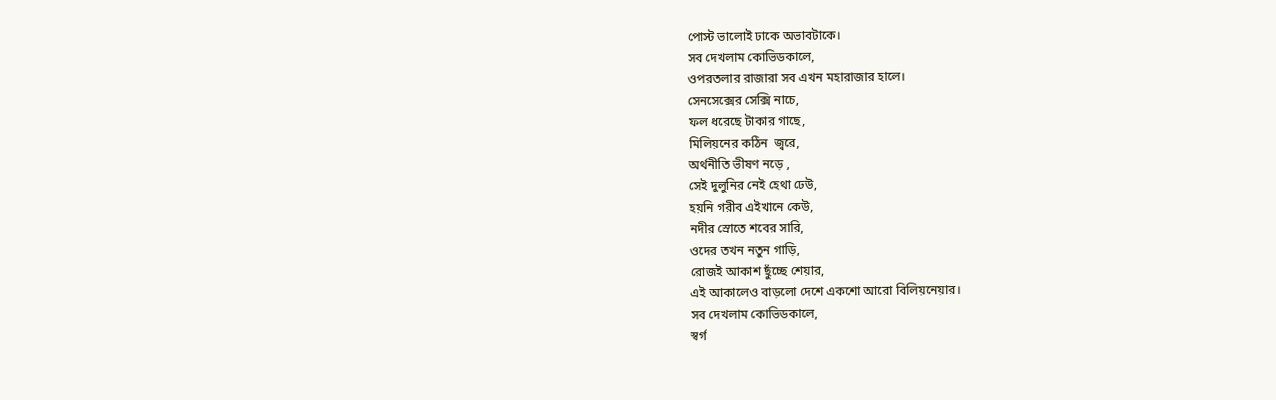পোস্ট ভালোই ঢাকে অভাবটাকে।
সব দেখলাম কোভিডকালে,
ওপরতলার রাজারা সব এখন মহারাজার হালে।
সেনসেক্সের সেক্সি নাচে,
ফল ধরেছে টাকার গাছে,
মিলিয়নের কঠিন  জ্বরে,
অর্থনীতি ভীষণ নড়ে ,
সেই দুলুনির নেই হেথা ঢেউ,
হয়নি গরীব এইখানে কেউ,
নদীর স্রোতে শবের সারি,
ওদের তখন নতুন গাড়ি,
রোজই আকাশ ছুঁচ্ছে শেয়ার,
এই আকালেও বাড়লো দেশে একশো আরো বিলিয়নেয়ার।
সব দেখলাম কোভিডকালে,
স্বর্গ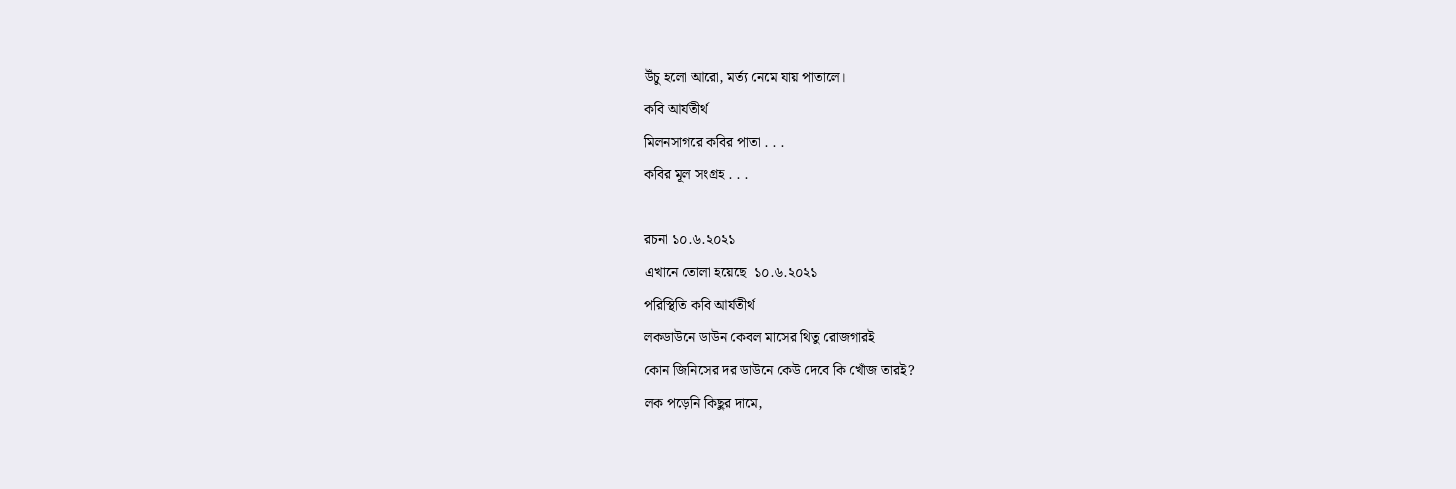উঁচু হলো আরো, মর্ত্য নেমে যায় পাতালে।
কবি আর্যতীর্থ
মিলনসাগরে কবির পাতা . . .
কবির মূল সংগ্রহ . . .

রচনা ১০.৬.২০২১
এখানে তোলা হয়েছে  ১০.৬.২০২১
পরিস্থিতি কবি আর্যতীর্থ
লকডাউনে ডাউন কেবল মাসের থিতু রোজগারই
কোন জিনিসের দর ডাউনে কেউ দেবে কি খোঁজ তারই?
লক পড়েনি কিছুর দামে,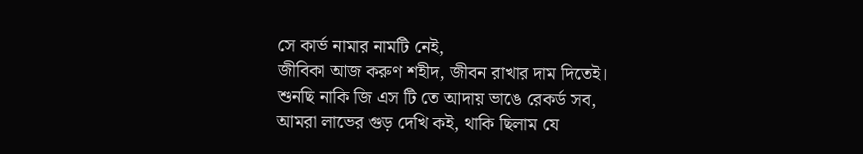সে কার্ভ নামার নামটি নেই,
জীবিকা আজ করুণ শহীদ, জীবন রাখার দাম দিতেই।
শুনছি নাকি জি এস টি তে আদায় ভাঙে রেকর্ড সব,
আমরা লাভের গুড় দেখি কই, থাকি ছিলাম যে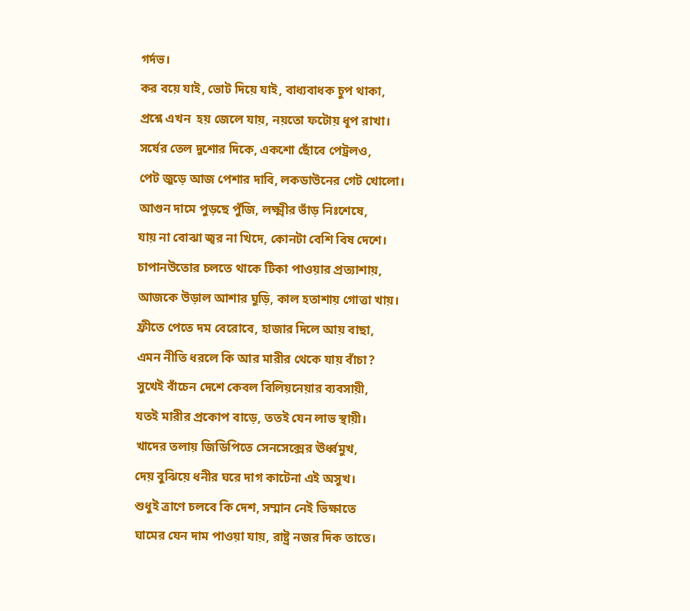গর্দভ।
কর বয়ে যাই, ভোট দিয়ে যাই, বাধ্যবাধক চুপ থাকা,
প্রশ্নে এখন  হয় জেলে যায়, নয়তো ফটোয় ধূপ রাখা।
সর্ষের তেল দুশোর দিকে, একশো ছোঁবে পেট্রলও,
পেট জুড়ে আজ পেশার দাবি, লকডাউনের গেট খোলো।
আগুন দামে পুড়ছে পুঁজি, লক্ষ্মীর ভাঁড় নিঃশেষে,
যায় না বোঝা জ্বর না খিদে, কোনটা বেশি বিষ দেশে।
চাপানউতোর চলতে থাকে টিকা পাওয়ার প্রত্যাশায়,
আজকে উড়াল আশার ঘুড়ি, কাল হতাশায় গোত্তা খায়।
ফ্রীতে পেতে দম বেরোবে, হাজার দিলে আয় বাছা,
এমন নীতি ধরলে কি আর মারীর থেকে যায় বাঁচা?
সুখেই বাঁচেন দেশে কেবল বিলিয়নেয়ার ব্যবসায়ী,
যতই মারীর প্রকোপ বাড়ে, ততই যেন লাভ স্থায়ী।
খাদের তলায় জিডিপিতে সেনসেক্সের ঊর্ধ্বমুখ,
দেয় বুঝিয়ে ধনীর ঘরে দাগ কাটেনা এই অসুখ।
শুধুই ত্রাণে চলবে কি দেশ, সম্মান নেই ভিক্ষাতে
ঘামের যেন দাম পাওয়া যায়, রাষ্ট্র নজর দিক তাতে।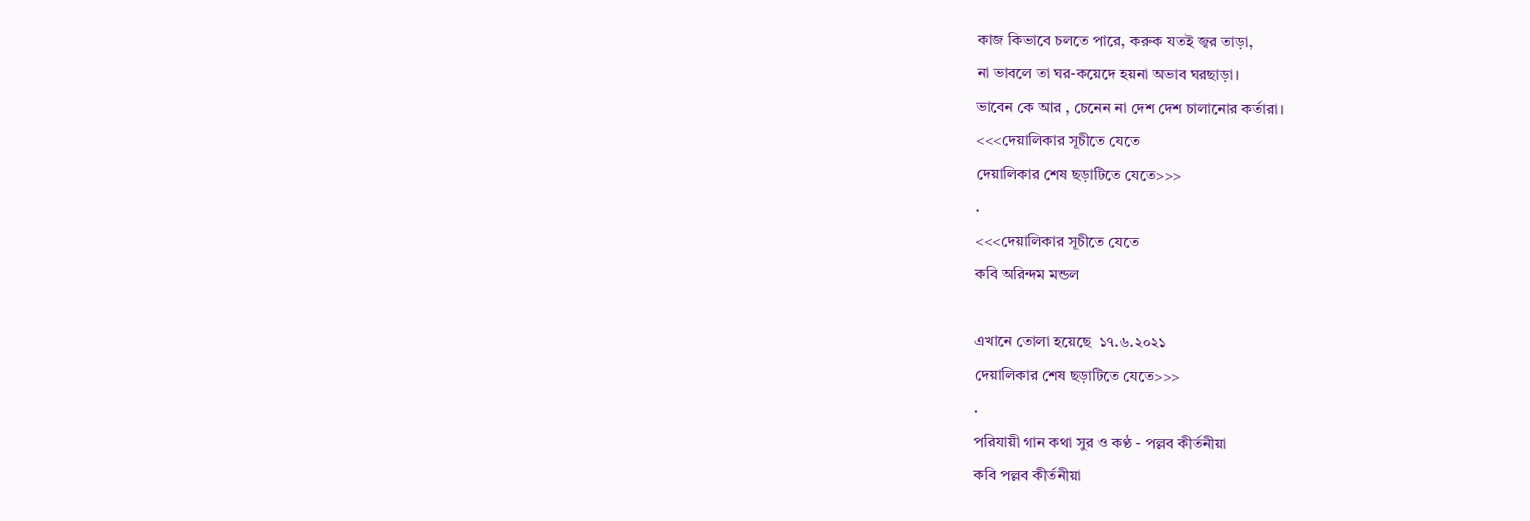কাজ কিভাবে চলতে পারে, করুক যতই জ্বর তাড়া,
না ভাবলে তা ঘর-কয়েদে হয়না অভাব ঘরছাড়া।
ভাবেন কে আর , চেনেন না দেশ দেশ চালানোর কর্তারা।
<<<দেয়ালিকার সূচীতে যেতে
দেয়ালিকার শেষ ছড়াটিতে যেতে>>>
.
<<<দেয়ালিকার সূচীতে যেতে
কবি অরিন্দম মন্ডল

এখানে তোলা হয়েছে  ১৭.৬.২০২১
দেয়ালিকার শেষ ছড়াটিতে যেতে>>>
.
পরিযায়ী গান কথা সুর ও কণ্ঠ - পল্লব কীর্তনীয়া
কবি পল্লব কীর্তনীয়া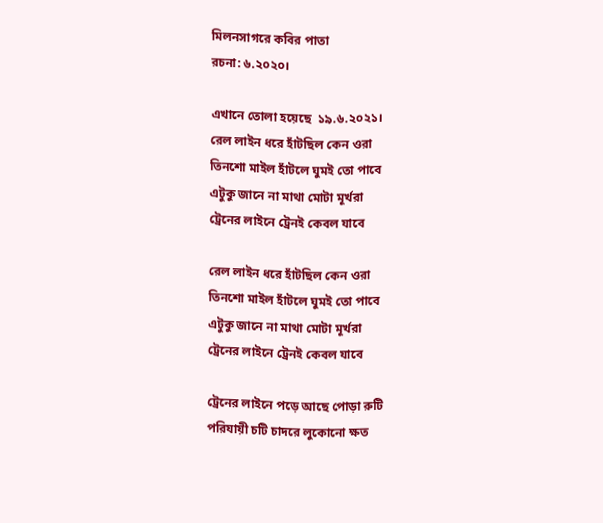মিলনসাগরে কবির পাতা
রচনা: ৬.২০২০।

এখানে তোলা হয়েছে  ১৯.৬.২০২১।
রেল লাইন ধরে হাঁটছিল কেন ওরা
তিনশো মাইল হাঁটলে ঘুমই তো পাবে
এটুকু জানে না মাথা মোটা মূর্খরা
ট্রেনের লাইনে ট্রেনই কেবল যাবে

রেল লাইন ধরে হাঁটছিল কেন ওরা
তিনশো মাইল হাঁটলে ঘুমই তো পাবে
এটুকু জানে না মাথা মোটা মূর্খরা
ট্রেনের লাইনে ট্রেনই কেবল যাবে

ট্রেনের লাইনে পড়ে আছে পোড়া রুটি
পরিযায়ী চটি চাদরে লুকোনো ক্ষত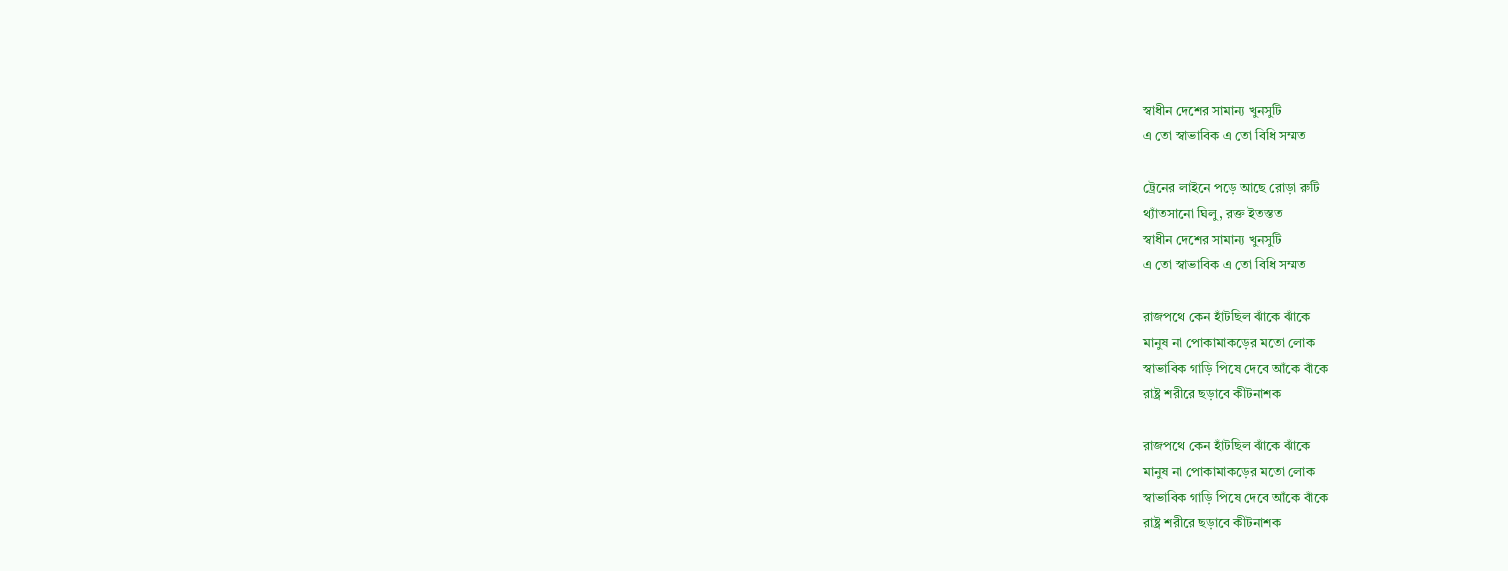স্বাধীন দেশের সামান্য খুনসুটি
এ তো স্বাভাবিক এ তো বিধি সম্মত

ট্রেনের লাইনে পড়ে আছে রোড়া রুটি
থ্যাঁতসানো ঘিলু, রক্ত ইতস্তত
স্বাধীন দেশের সামান্য খুনসুটি
এ তো স্বাভাবিক এ তো বিধি সম্মত

রাজপথে কেন হাঁটছিল ঝাঁকে ঝাঁকে
মানুষ না পোকামাকড়ের মতো লোক
স্বাভাবিক গাড়ি পিষে দেবে আঁকে বাঁকে
রাষ্ট্র শরীরে ছড়াবে কীটনাশক

রাজপথে কেন হাঁটছিল ঝাঁকে ঝাঁকে
মানুষ না পোকামাকড়ের মতো লোক
স্বাভাবিক গাড়ি পিষে দেবে আঁকে বাঁকে
রাষ্ট্র শরীরে ছড়াবে কীটনাশক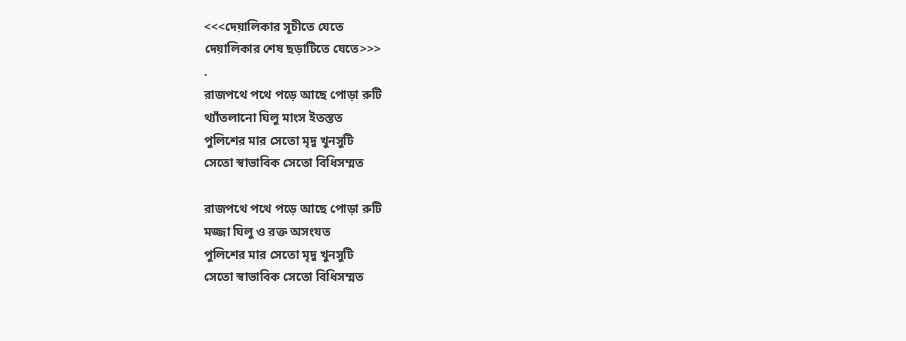<<<দেয়ালিকার সূচীতে যেতে
দেয়ালিকার শেষ ছড়াটিতে যেতে>>>
.
রাজপথে পথে পড়ে আছে পোড়া রুটি
থ্যাঁতলানো ঘিলু মাংস ইতস্তত
পুলিশের মার সেতো মৃদু খুনসুটি
সেতো স্বাভাবিক সেতো বিধিসম্মত

রাজপথে পথে পড়ে আছে পোড়া রুটি
মজ্জা ঘিলু ও রক্ত অসংযত
পুলিশের মার সেতো মৃদু খুনসুটি
সেতো স্বাভাবিক সেতো বিধিসম্মত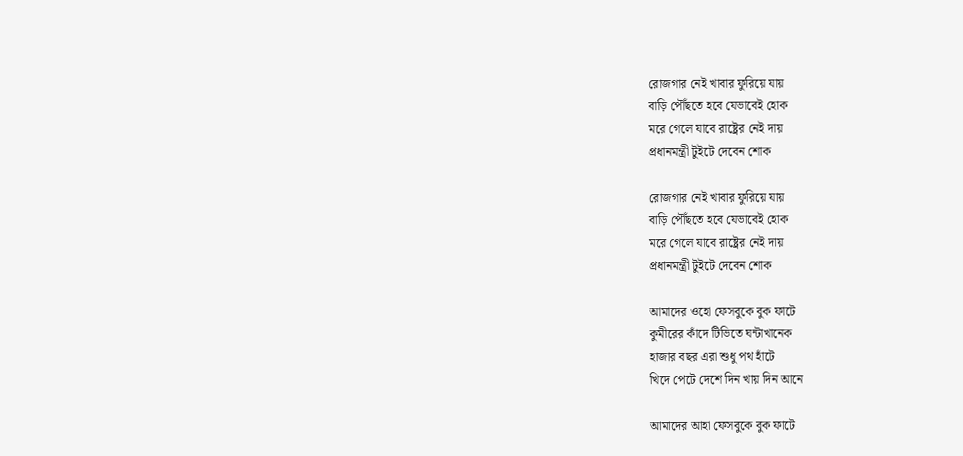রোজগার নেই খাবার ফুরিয়ে যায়
বাড়ি পৌঁছতে হবে যেভাবেই হোক
মরে গেলে যাবে রাষ্ট্রের নেই দায়
প্রধানমন্ত্রী টুইটে দেবেন শোক

রোজগার নেই খাবার ফুরিয়ে যায়
বাড়ি পৌঁছতে হবে যেভাবেই হোক
মরে গেলে যাবে রাষ্ট্রের নেই দায়
প্রধানমন্ত্রী টুইটে দেবেন শোক

আমাদের ওহো ফেসবুকে বুক ফাটে
কুমীরের কাঁদে টিভিতে ঘন্টাখানেক
হাজার বছর এরা শুধু পথ হাঁটে
খিদে পেটে দেশে দিন খায় দিন আনে

আমাদের আহা ফেসবুকে বুক ফাটে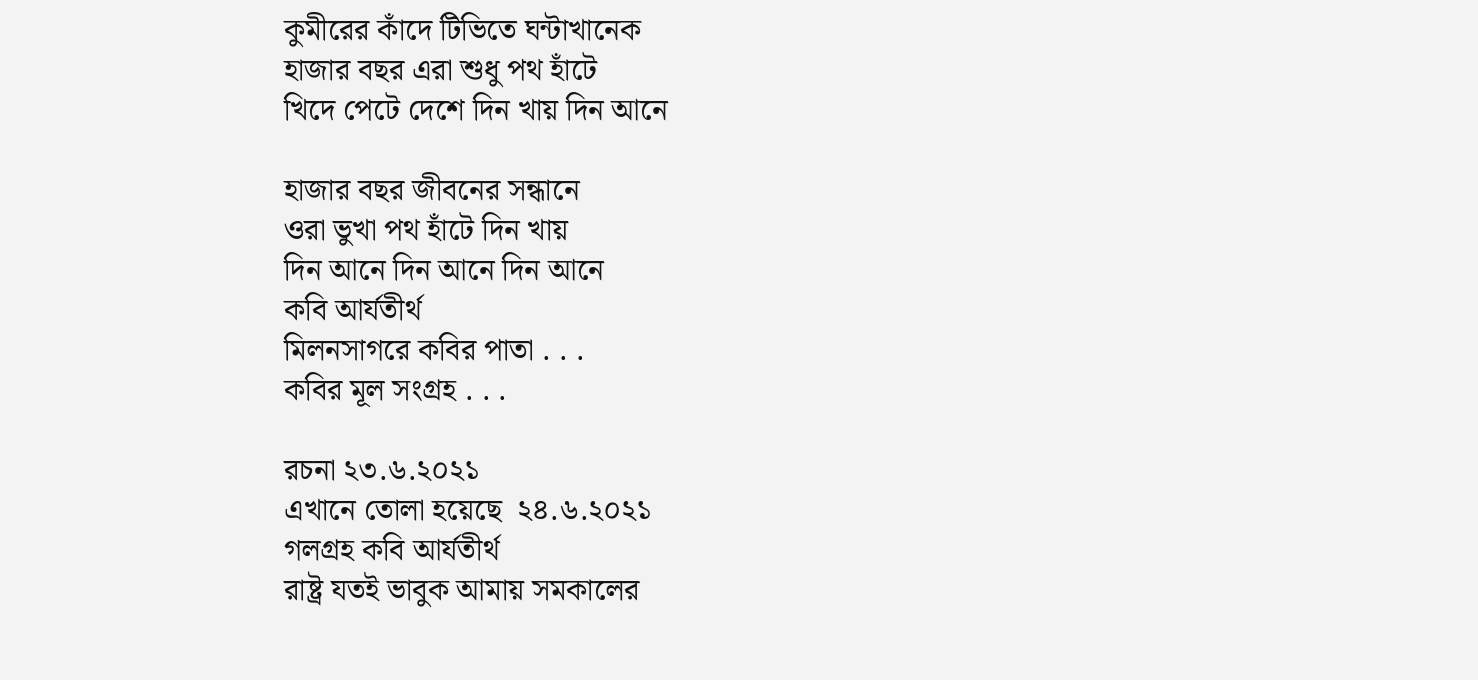কুমীরের কাঁদে টিভিতে ঘন্টাখানেক
হাজার বছর এরা শুধু পথ হাঁটে
খিদে পেটে দেশে দিন খায় দিন আনে

হাজার বছর জীবনের সন্ধানে
ওরা ভুখা পথ হাঁটে দিন খায়
দিন আনে দিন আনে দিন আনে
কবি আর্যতীর্থ
মিলনসাগরে কবির পাতা . . .
কবির মূল সংগ্রহ . . .

রচনা ২৩.৬.২০২১
এখানে তোলা হয়েছে  ২৪.৬.২০২১
গলগ্রহ কবি আর্যতীর্থ
রাষ্ট্র যতই ভাবুক আমায় সমকালের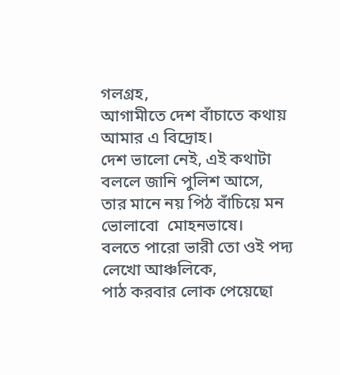গলগ্রহ,
আগামীতে দেশ বাঁচাতে কথায় আমার এ বিদ্রোহ।
দেশ ভালো নেই, এই কথাটা বললে জানি পুলিশ আসে,
তার মানে নয় পিঠ বাঁচিয়ে মন ভোলাবো  মোহনভাষে।
বলতে পারো ভারী তো ওই পদ্য লেখো আঞ্চলিকে,
পাঠ করবার লোক পেয়েছো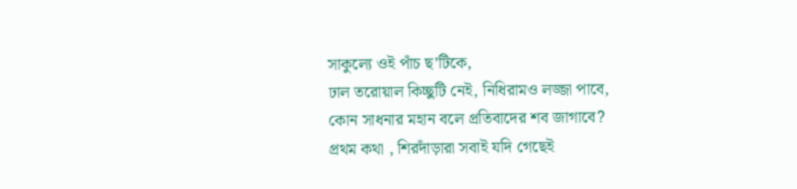সাকুল্যে ওই পাঁচ ছ’টিকে,
ঢাল তরোয়াল কিচ্ছুটি নেই, নিধিরামও লজ্জা পাবে,
কোন সাধনার মহান বলে প্রতিবাদের শব জাগাবে?
প্রথম কথা , শিরদাঁড়ারা সবাই যদি গেছেই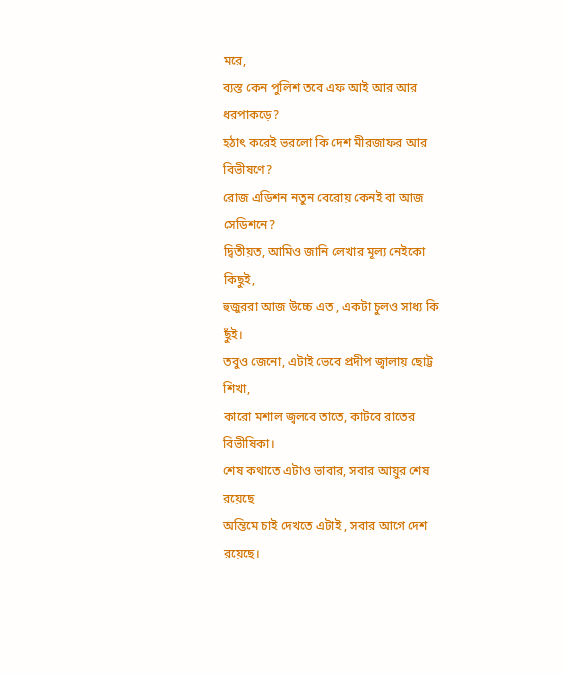মরে,
ব্যস্ত কেন পুলিশ তবে এফ আই আর আর ধরপাকড়ে?
হঠাৎ করেই ভরলো কি দেশ মীরজাফর আর বিভীষণে?
রোজ এডিশন নতুন বেরোয় কেনই বা আজ সেডিশনে?
দ্বিতীয়ত, আমিও জানি লেখার মূল্য নেইকো কিছুই,
হুজুররা আজ উচ্চে এত , একটা চুলও সাধ্য কি ছুঁই।
তবুও জেনো, এটাই ভেবে প্রদীপ জ্বালায় ছোট্ট শিখা,
কারো মশাল জ্বলবে তাতে, কাটবে রাতের বিভীষিকা।
শেষ কথাতে এটাও ভাবার, সবার আয়ুর শেষ রয়েছে
অন্তিমে চাই দেখতে এটাই , সবার আগে দেশ রয়েছে।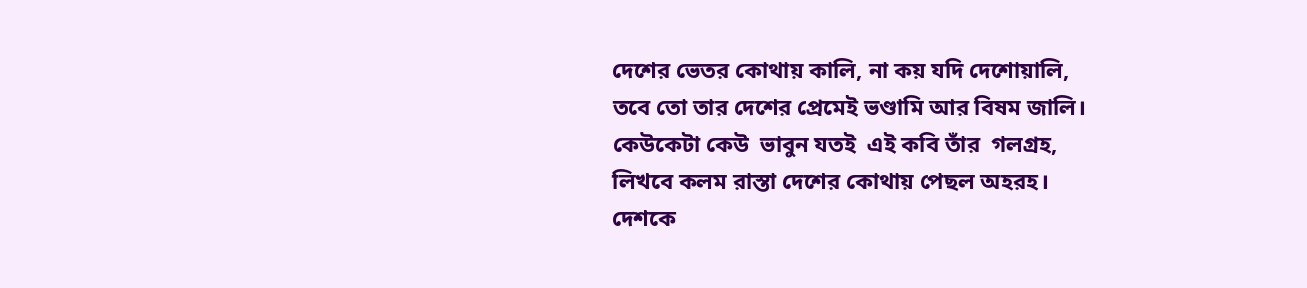দেশের ভেতর কোথায় কালি, না কয় যদি দেশোয়ালি,
তবে তো তার দেশের প্রেমেই ভণ্ডামি আর বিষম জালি।
কেউকেটা কেউ  ভাবুন যতই  এই কবি তাঁর  গলগ্রহ,
লিখবে কলম রাস্তা দেশের কোথায় পেছল অহরহ।
দেশকে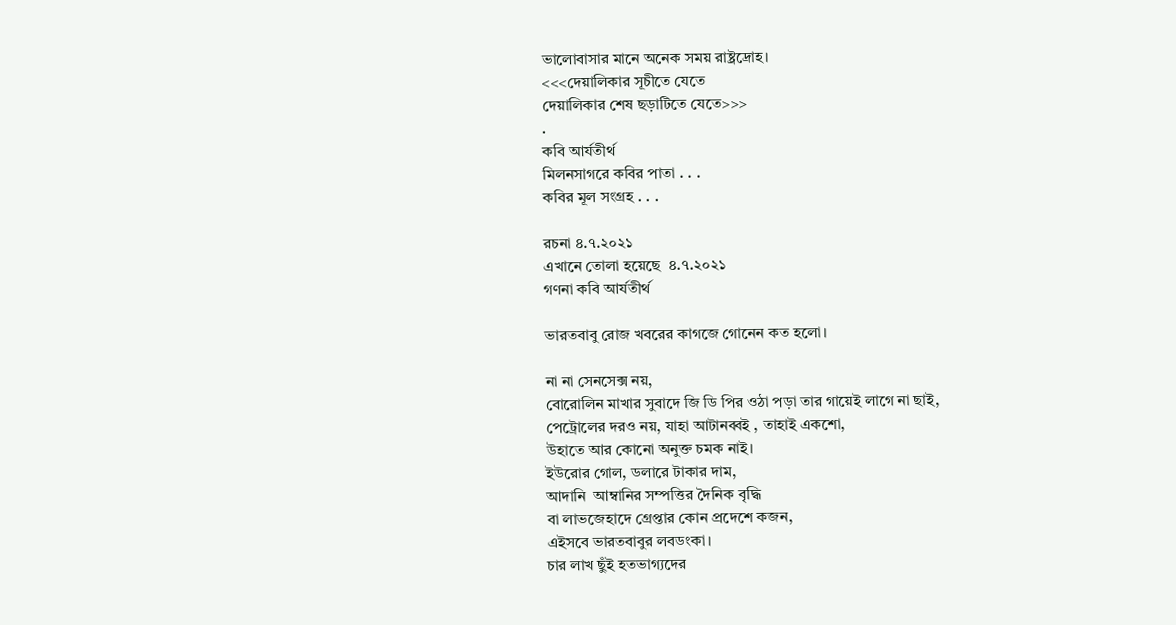ভালোবাসার মানে অনেক সময় রাষ্ট্রদ্রোহ।
<<<দেয়ালিকার সূচীতে যেতে
দেয়ালিকার শেষ ছড়াটিতে যেতে>>>
.
কবি আর্যতীর্থ
মিলনসাগরে কবির পাতা . . .
কবির মূল সংগ্রহ . . .

রচনা ৪.৭.২০২১
এখানে তোলা হয়েছে  ৪.৭.২০২১
গণনা কবি আর্যতীর্থ

ভারতবাবু রোজ খবরের কাগজে গোনেন কত হলো।

না না সেনসেক্স নয়,
বোরোলিন মাখার সুবাদে জি ডি পির ওঠা পড়া তার গায়েই লাগে না ছাই,
পেট্রোলের দরও নয়, যাহা আটানব্বই , তাহাই একশো,
উহাতে আর কোনো অনুক্ত চমক নাই।
ইউরোর গোল, ডলারে টাকার দাম,
আদানি  আম্বানির সম্পত্তির দৈনিক বৃদ্ধি
বা লাভজেহাদে গ্রেপ্তার কোন প্রদেশে কজন,
এইসবে ভারতবাবুর লবডংকা।
চার লাখ ছুঁই হতভাগ্যদের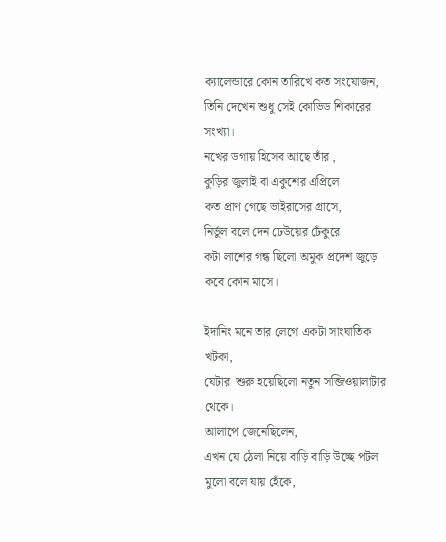ক্যালেন্ডারে কোন তারিখে কত সংযোজন,
তিনি দেখেন শুধু সেই কোভিড শিকারের সংখ্যা।
নখের ডগায় হিসেব আছে তাঁর ,
কুড়ির জুলাই বা একুশের এপ্রিলে
কত প্রাণ গেছে ভাইরাসের গ্রাসে,
নির্ভুল বলে দেন ঢেউয়ের ঢেঁকুরে
কটা লাশের গন্ধ ছিলো অমুক প্রদেশ জুড়ে কবে কোন মাসে।

ইদানিং মনে তার লেগে একটা সাংঘাতিক খটকা,
যেটার  শুরু হয়েছিলো নতুন সব্জিওয়ালাটার থেকে।
আলাপে জেনেছিলেন,
এখন যে ঠেলা নিয়ে বাড়ি বাড়ি উচ্ছে পটল মুলো বলে যায় হেঁকে,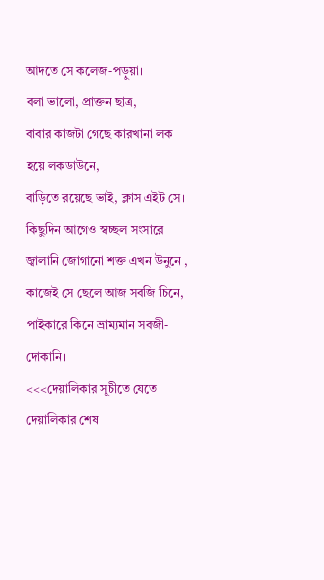আদতে সে কলেজ-পড়ুয়া।
বলা ভালো, প্রাক্তন ছাত্র,
বাবার কাজটা গেছে কারখানা লক হয়ে লকডাউনে,
বাড়িতে রয়েছে ভাই, ক্লাস এইট সে।
কিছুদিন আগেও স্বচ্ছল সংসারে
জ্বালানি জোগানো শক্ত এখন উনুনে ,
কাজেই সে ছেলে আজ সবজি চিনে,
পাইকারে কিনে ভ্রাম্যমান সবজী-দোকানি।
<<<দেয়ালিকার সূচীতে যেতে
দেয়ালিকার শেষ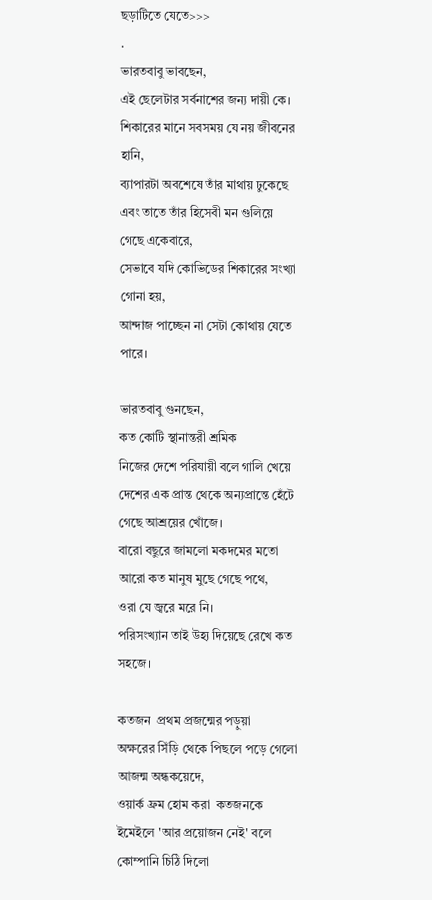ছড়াটিতে যেতে>>>
.
ভারতবাবু ভাবছেন,
এই ছেলেটার সর্বনাশের জন্য দায়ী কে।
শিকারের মানে সবসময় যে নয় জীবনের হানি,
ব্যাপারটা অবশেষে তাঁর মাথায় ঢুকেছে
এবং তাতে তাঁর হিসেবী মন গুলিয়ে গেছে একেবারে,
সেভাবে যদি কোভিডের শিকারের সংখ্যা গোনা হয়,
আন্দাজ পাচ্ছেন না সেটা কোথায় যেতে পারে।

ভারতবাবু গুনছেন,
কত কোটি স্থানান্তরী শ্রমিক
নিজের দেশে পরিযায়ী বলে গালি খেয়ে
দেশের এক প্রান্ত থেকে অন্যপ্রান্তে হেঁটে গেছে আশ্রয়ের খোঁজে।
বারো বছুরে জামলো মকদমের মতো
আরো কত মানুষ মুছে গেছে পথে,
ওরা যে জ্বরে মরে নি।
পরিসংখ্যান তাই উহ্য দিয়েছে রেখে কত সহজে।

কতজন  প্রথম প্রজন্মের পড়ুয়া
অক্ষরের সিঁড়ি থেকে পিছলে পড়ে গেলো আজন্ম অন্ধকয়েদে,
ওয়ার্ক ফ্রম হোম করা  কতজনকে
ইমেইলে 'আর প্রয়োজন নেই' বলে কোম্পানি চিঠি দিলো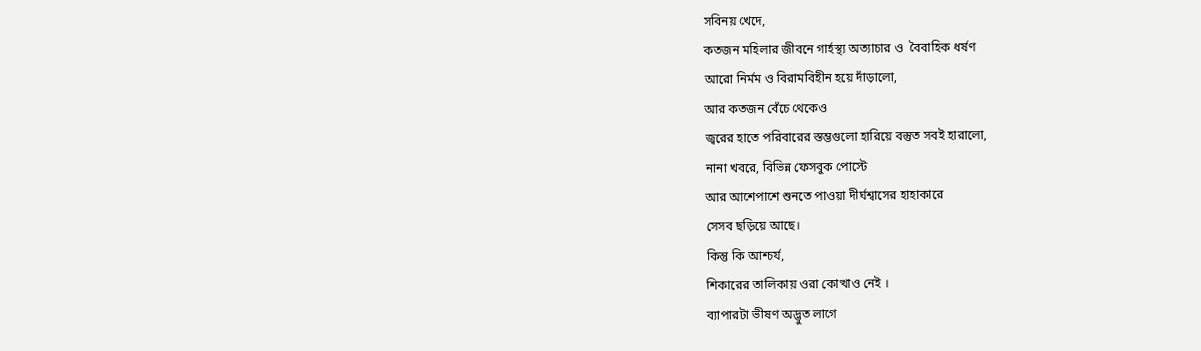সবিনয় খেদে,
কতজন মহিলার জীবনে গার্হস্থ্য অত্যাচার ও  বৈবাহিক ধর্ষণ
আরো নির্মম ও বিরামবিহীন হয়ে দাঁড়ালো,
আর কতজন বেঁচে থেকেও
জ্বরের হাতে পরিবারের স্তম্ভগুলো হারিয়ে বস্তুত সবই হারালো,
নানা খবরে, বিভিন্ন ফেসবুক পোস্টে
আর আশেপাশে শুনতে পাওয়া দীর্ঘশ্বাসের হাহাকারে
সেসব ছড়িয়ে আছে।
কিন্তু কি আশ্চর্য,
শিকারের তালিকায় ওরা কোত্থাও নেই ।
ব্যাপারটা ভীষণ অদ্ভুত লাগে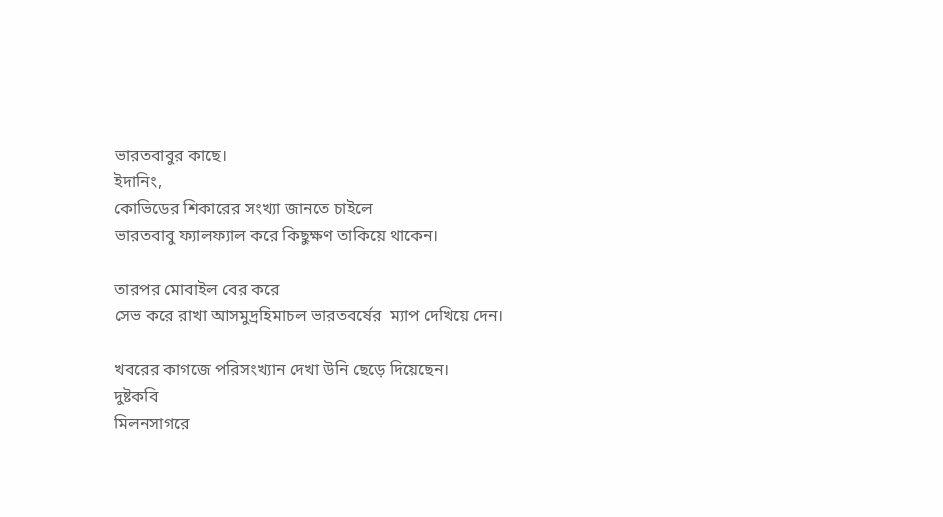ভারতবাবুর কাছে।
ইদানিং,
কোভিডের শিকারের সংখ্যা জানতে চাইলে
ভারতবাবু ফ্যালফ্যাল করে কিছুক্ষণ তাকিয়ে থাকেন।

তারপর মোবাইল বের করে
সেভ করে রাখা আসমুদ্রহিমাচল ভারতবর্ষের  ম্যাপ দেখিয়ে দেন।

খবরের কাগজে পরিসংখ্যান দেখা উনি ছেড়ে দিয়েছেন।
দুষ্টকবি
মিলনসাগরে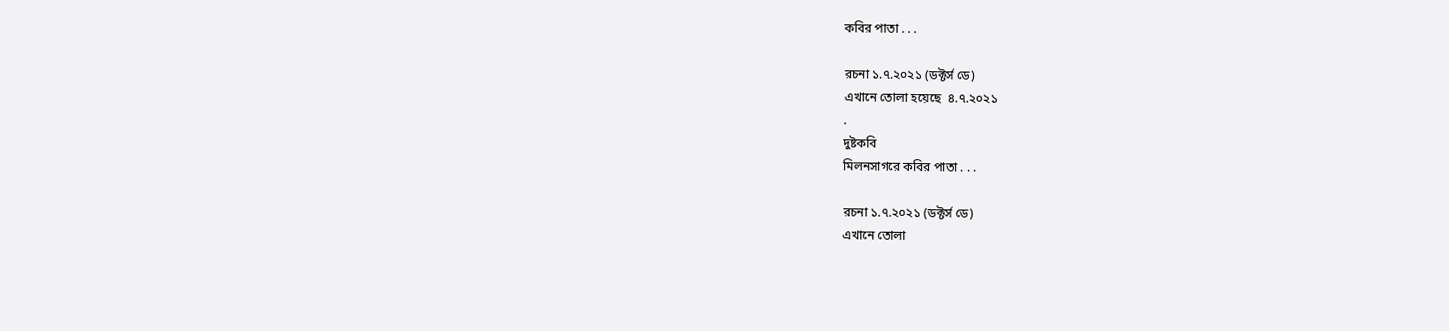কবির পাতা . . .

রচনা ১.৭.২০২১ (ডক্টর্স ডে)
এখানে তোলা হয়েছে  ৪.৭.২০২১
.
দুষ্টকবি
মিলনসাগরে কবির পাতা . . .

রচনা ১.৭.২০২১ (ডক্টর্স ডে)
এখানে তোলা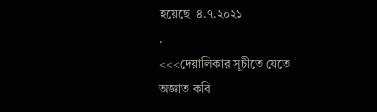হয়েছে  ৪.৭.২০২১
.
<<<দেয়ালিকার সূচীতে যেতে
অজ্ঞাত কবি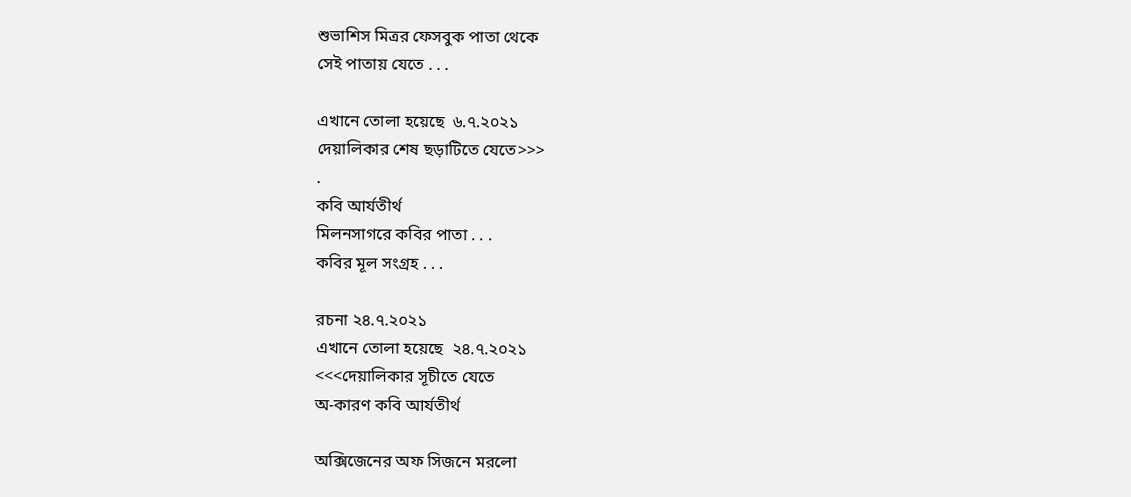শুভাশিস মিত্রর ফেসবুক পাতা থেকে
সেই পাতায় যেতে . . .

এখানে তোলা হয়েছে  ৬.৭.২০২১
দেয়ালিকার শেষ ছড়াটিতে যেতে>>>
.
কবি আর্যতীর্থ
মিলনসাগরে কবির পাতা . . .
কবির মূল সংগ্রহ . . .

রচনা ২৪.৭.২০২১
এখানে তোলা হয়েছে  ২৪.৭.২০২১
<<<দেয়ালিকার সূচীতে যেতে
অ-কারণ কবি আর্যতীর্থ

অক্সিজেনের অফ সিজনে মরলো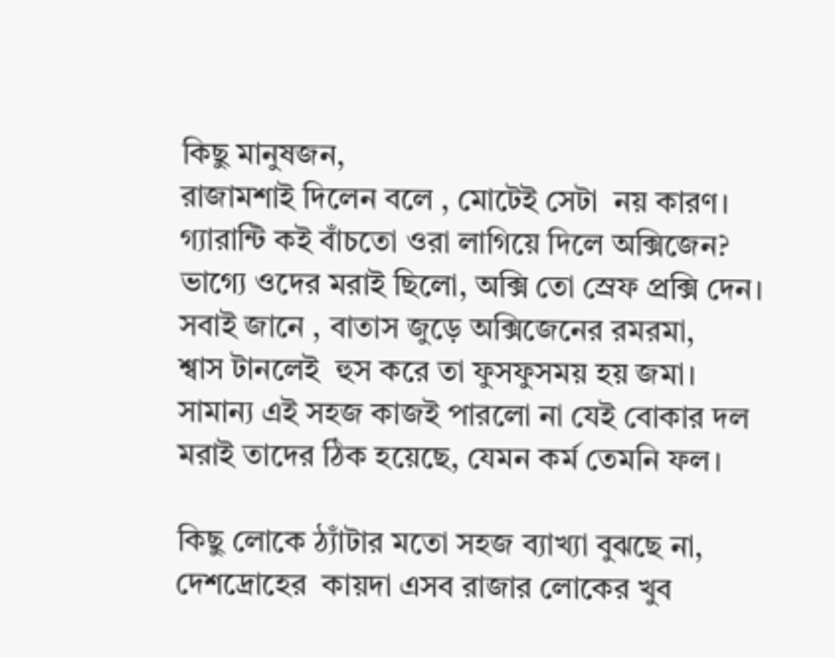কিছু মানুষজন,
রাজামশাই দিলেন বলে , মোটেই সেটা  নয় কারণ।
গ্যারান্টি কই বাঁচতো ওরা লাগিয়ে দিলে অক্সিজেন?
ভাগ্যে ওদের মরাই ছিলো, অক্সি তো স্রেফ প্রক্সি দেন।
সবাই জানে , বাতাস জুড়ে অক্সিজেনের রমরমা,
শ্বাস টানলেই  হুস করে তা ফুসফুসময় হয় জমা।
সামান্য এই সহজ কাজই পারলো না যেই বোকার দল
মরাই তাদের ঠিক হয়েছে, যেমন কর্ম তেমনি ফল।

কিছু লোকে ঠ্যাঁটার মতো সহজ ব্যাখ্যা বুঝছে না,
দেশদ্রোহের  কায়দা এসব রাজার লোকের খুব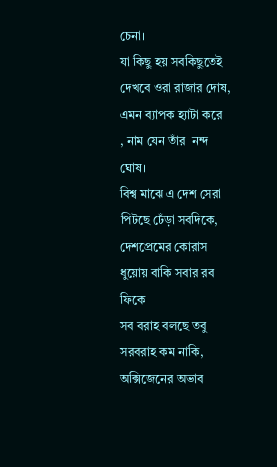চেনা।
যা কিছু হয় সবকিছুতেই দেখবে ওরা রাজার দোষ,
এমন ব্যাপক হ্যাটা করে  , নাম যেন তাঁর  নন্দ ঘোষ।
বিশ্ব মাঝে এ দেশ সেরা পিটছে ঢেঁড়া সবদিকে,
দেশপ্রেমের কোরাস ধুয়োয় বাকি সবার রব ফিকে
সব বরাহ বলছে তবু সরবরাহ কম নাকি,
অক্সিজেনের অভাব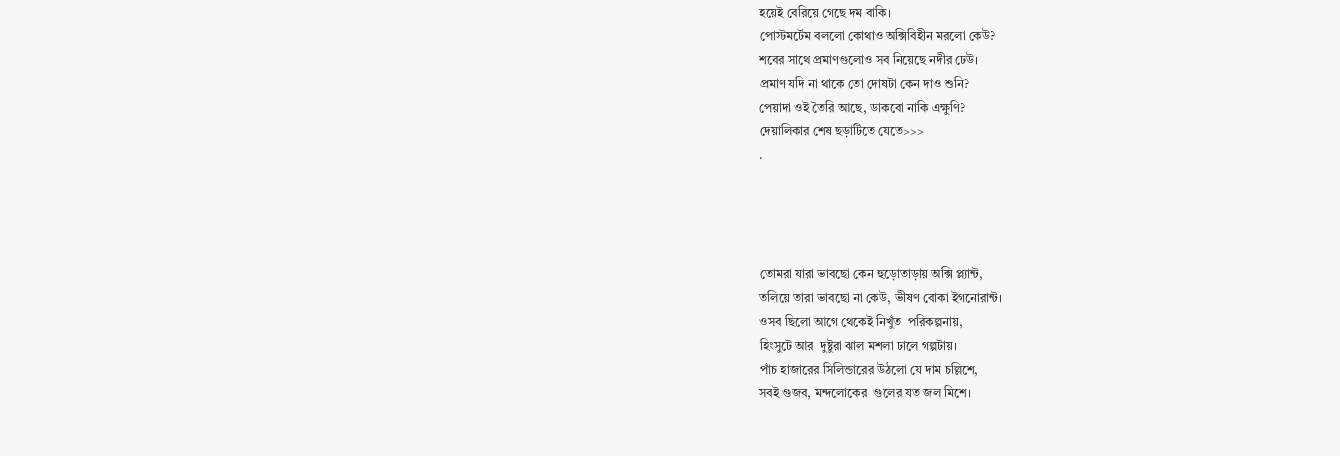হয়েই বেরিয়ে গেছে দম বাকি।
পোস্টমর্টেম বললো কোথাও অক্সিবিহীন মরলো কেউ?
শবের সাথে প্রমাণগুলোও সব নিয়েছে নদীর ঢেউ।
প্রমাণ যদি না থাকে তো দোষটা কেন দাও শুনি?
পেয়াদা ওই তৈরি আছে, ডাকবো নাকি এক্ষুণি?
দেয়ালিকার শেষ ছড়াটিতে যেতে>>>
.




তোমরা যারা ভাবছো কেন হুড়োতাড়ায় অক্সি প্ল্যান্ট,
তলিয়ে তারা ভাবছো না কেউ, ভীষণ বোকা ইগনোরান্ট।
ওসব ছিলো আগে থেকেই নিখুঁত  পরিকল্পনায়,
হিংসুটে আর  দুষ্টুরা ঝাল মশলা ঢালে গল্পটায়।
পাঁচ হাজারের সিলিন্ডারের উঠলো যে দাম চল্লিশে,
সবই গুজব, মন্দলোকের  গুলের যত জল মিশে।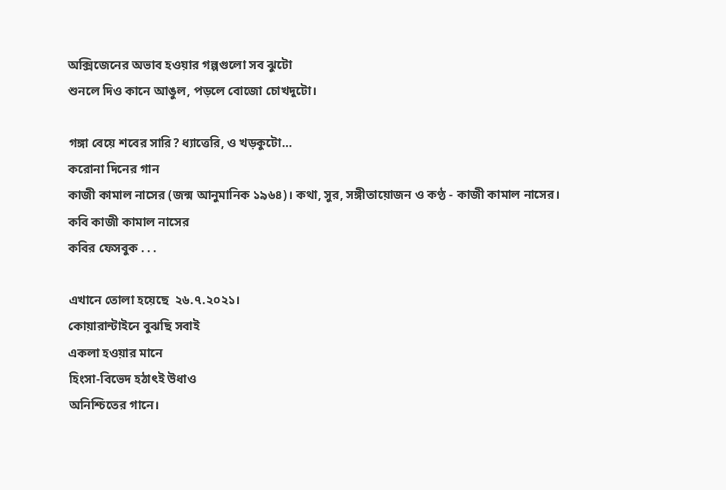অক্সিজেনের অভাব হওয়ার গল্পগুলো সব ঝুটো
শুনলে দিও কানে আঙুল, পড়লে বোজো চোখদুটো।

গঙ্গা বেয়ে শবের সারি? ধ্যাত্তেরি, ও খড়কুটো…
করোনা দিনের গান
কাজী কামাল নাসের (জন্ম আনুমানিক ১৯৬৪)। কথা, সুর, সঙ্গীতায়োজন ও কণ্ঠ - কাজী কামাল নাসের।
কবি কাজী কামাল নাসের
কবির ফেসবুক . . .

এখানে তোলা হয়েছে  ২৬.৭.২০২১।
কোয়ারান্টাইনে বুঝছি সবাই
একলা হওয়ার মানে
হিংসা-বিভেদ হঠাৎই উধাও
অনিশ্চিতের গানে।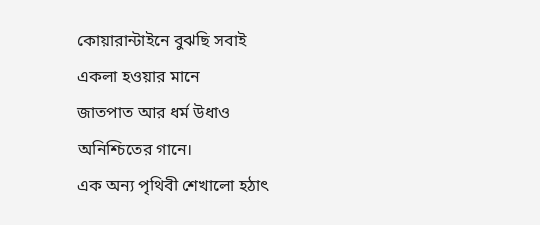কোয়ারান্টাইনে বুঝছি সবাই
একলা হওয়ার মানে
জাতপাত আর ধর্ম উধাও
অনিশ্চিতের গানে।
এক অন্য পৃথিবী শেখালো হঠাৎ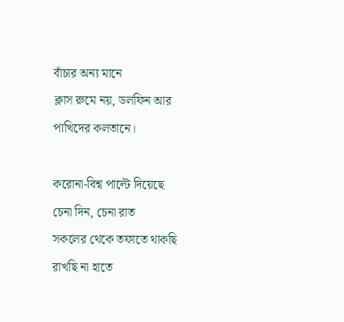বাঁচার অন্য মানে
ক্লাস রুমে নয়, ডলফিন আর
পাখিদের কলতানে।

করোনা-বিশ্ব পাল্টে দিয়েছে
চেনা দিন, চেনা রাত
সকলের থেকে তফাতে থাকছি
রাখছি না হাতে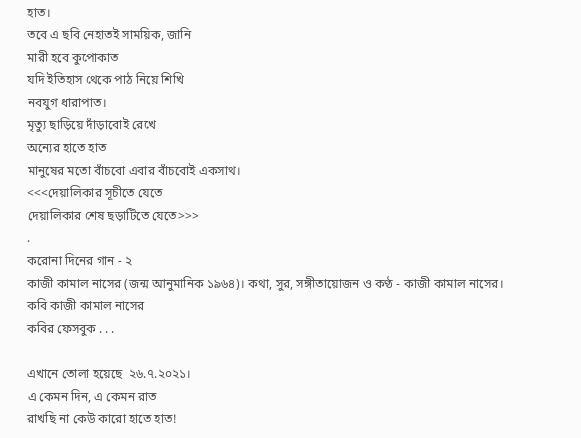হাত।
তবে এ ছবি নেহাতই সাময়িক, জানি
মারী হবে কুপোকাত
যদি ইতিহাস থেকে পাঠ নিয়ে শিখি
নবযুগ ধারাপাত।
মৃত্যু ছাড়িয়ে দাঁড়াবোই রেখে
অন্যের হাতে হাত
মানুষের মতো বাঁচবো এবার বাঁচবোই একসাথ।
<<<দেয়ালিকার সূচীতে যেতে
দেয়ালিকার শেষ ছড়াটিতে যেতে>>>
.
করোনা দিনের গান - ২
কাজী কামাল নাসের (জন্ম আনুমানিক ১৯৬৪)। কথা, সুর, সঙ্গীতায়োজন ও কণ্ঠ - কাজী কামাল নাসের।
কবি কাজী কামাল নাসের
কবির ফেসবুক . . .

এখানে তোলা হয়েছে  ২৬.৭.২০২১।
এ কেমন দিন, এ কেমন রাত
রাখছি না কেউ কারো হাতে হাত!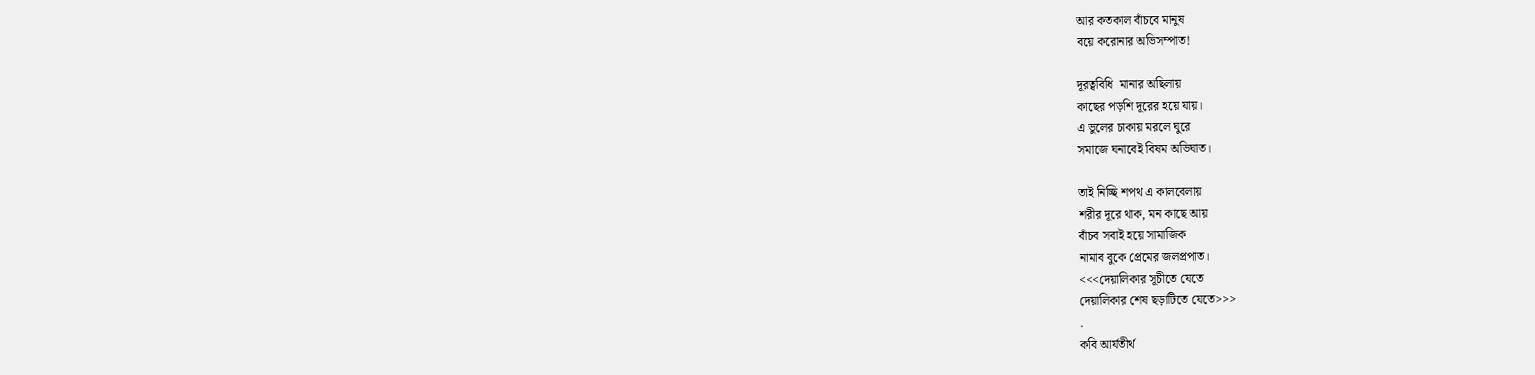আর কতকাল বাঁচবে মানুষ
বয়ে করোনার অভিসম্পাত!

দূরত্ববিধি  মানার অছিলায়
কাছের পড়শি দূরের হয়ে যায়।
এ ভুলের চাকায় মরলে ঘুরে
সমাজে ঘনাবেই বিষম অভিঘাত।

তাই নিচ্ছি শপথ এ কালবেলায়
শরীর দূরে থাক, মন কাছে আয়
বাঁচব সবাই হয়ে সামাজিক
নামাব বুকে প্রেমের জলপ্রপাত।
<<<দেয়ালিকার সূচীতে যেতে
দেয়ালিকার শেষ ছড়াটিতে যেতে>>>
.
কবি আর্যতীর্থ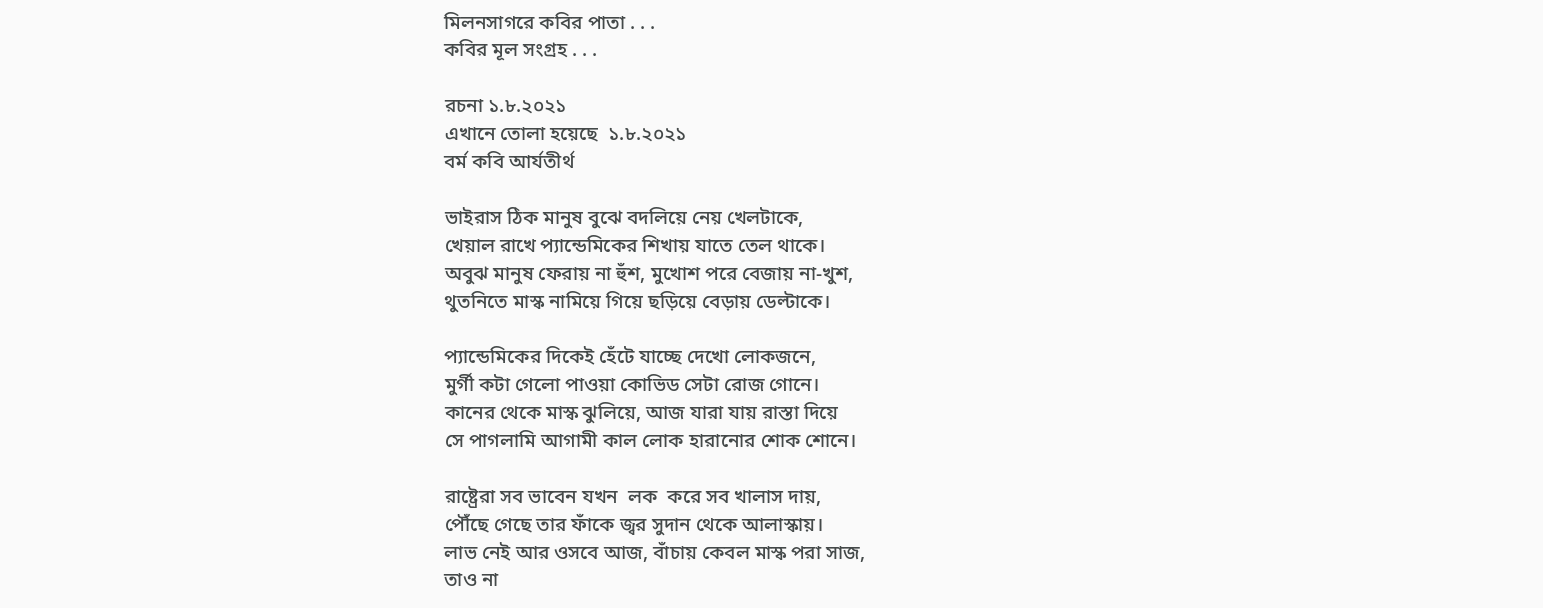মিলনসাগরে কবির পাতা . . .
কবির মূল সংগ্রহ . . .

রচনা ১.৮.২০২১
এখানে তোলা হয়েছে  ১.৮.২০২১
বর্ম কবি আর্যতীর্থ

ভাইরাস ঠিক মানুষ বুঝে বদলিয়ে নেয় খেলটাকে,
খেয়াল রাখে প্যান্ডেমিকের শিখায় যাতে তেল থাকে।
অবুঝ মানুষ ফেরায় না হুঁশ, মুখোশ পরে বেজায় না-খুশ,
থুতনিতে মাস্ক নামিয়ে গিয়ে ছড়িয়ে বেড়ায় ডেল্টাকে।

প্যান্ডেমিকের দিকেই হেঁটে যাচ্ছে দেখো লোকজনে,
মুর্গী কটা গেলো পাওয়া কোভিড সেটা রোজ গোনে।
কানের থেকে মাস্ক ঝুলিয়ে, আজ যারা যায় রাস্তা দিয়ে
সে পাগলামি আগামী কাল লোক হারানোর শোক শোনে।

রাষ্ট্রেরা সব ভাবেন যখন  লক  করে সব খালাস দায়,
পৌঁছে গেছে তার ফাঁকে জ্বর সুদান থেকে আলাস্কায়।
লাভ নেই আর ওসবে আজ, বাঁচায় কেবল মাস্ক পরা সাজ,
তাও না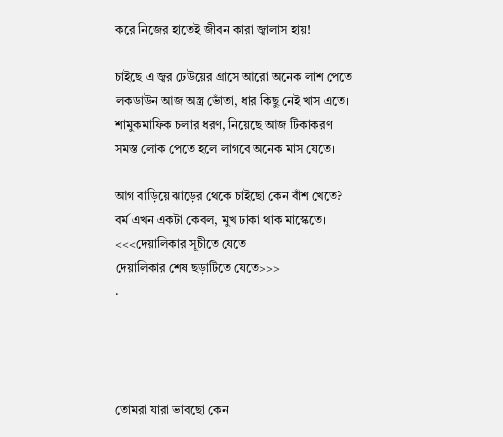করে নিজের হাতেই জীবন কারা জ্বালাস হায়!

চাইছে এ জ্বর ঢেউয়ের গ্রাসে আরো অনেক লাশ পেতে
লকডাউন আজ অস্ত্র ভোঁতা, ধার কিছু নেই খাস এতে।
শামুকমাফিক চলার ধরণ, নিয়েছে আজ টিকাকরণ
সমস্ত লোক পেতে হলে লাগবে অনেক মাস যেতে।

আগ বাড়িয়ে ঝাড়ের থেকে চাইছো কেন বাঁশ খেতে?
বর্ম এখন একটা কেবল, মুখ ঢাকা থাক মাস্কেতে।
<<<দেয়ালিকার সূচীতে যেতে
দেয়ালিকার শেষ ছড়াটিতে যেতে>>>
.




তোমরা যারা ভাবছো কেন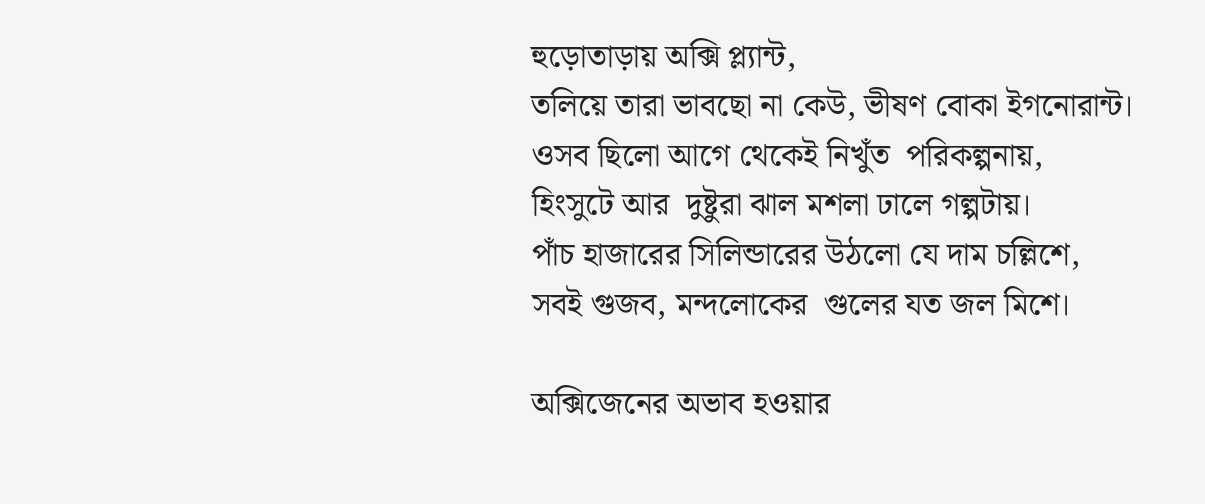হুড়োতাড়ায় অক্সি প্ল্যান্ট,
তলিয়ে তারা ভাবছো না কেউ, ভীষণ বোকা ইগনোরান্ট।
ওসব ছিলো আগে থেকেই নিখুঁত  পরিকল্পনায়,
হিংসুটে আর  দুষ্টুরা ঝাল মশলা ঢালে গল্পটায়।
পাঁচ হাজারের সিলিন্ডারের উঠলো যে দাম চল্লিশে,
সবই গুজব, মন্দলোকের  গুলের যত জল মিশে।

অক্সিজেনের অভাব হওয়ার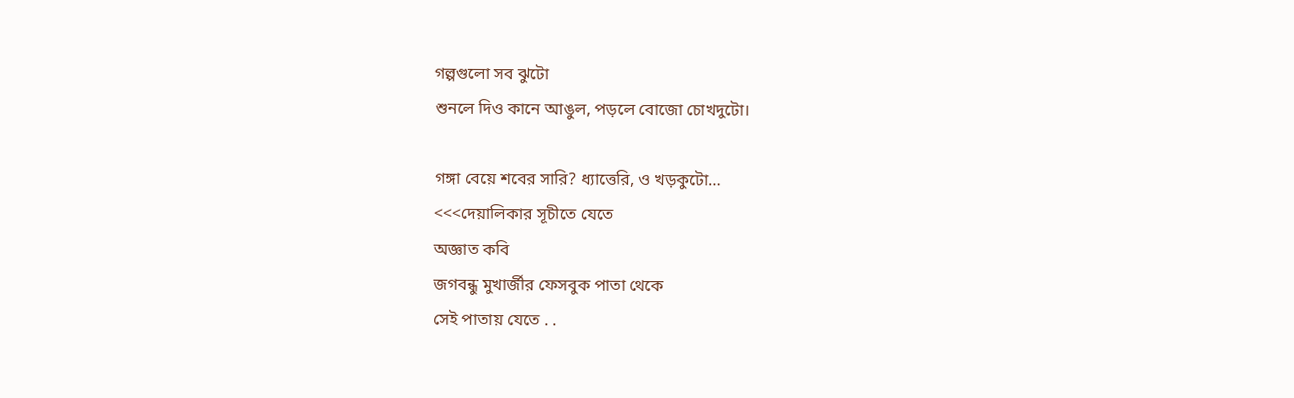গল্পগুলো সব ঝুটো
শুনলে দিও কানে আঙুল, পড়লে বোজো চোখদুটো।

গঙ্গা বেয়ে শবের সারি? ধ্যাত্তেরি, ও খড়কুটো…
<<<দেয়ালিকার সূচীতে যেতে
অজ্ঞাত কবি
জগবন্ধু মুখার্জীর ফেসবুক পাতা থেকে
সেই পাতায় যেতে . .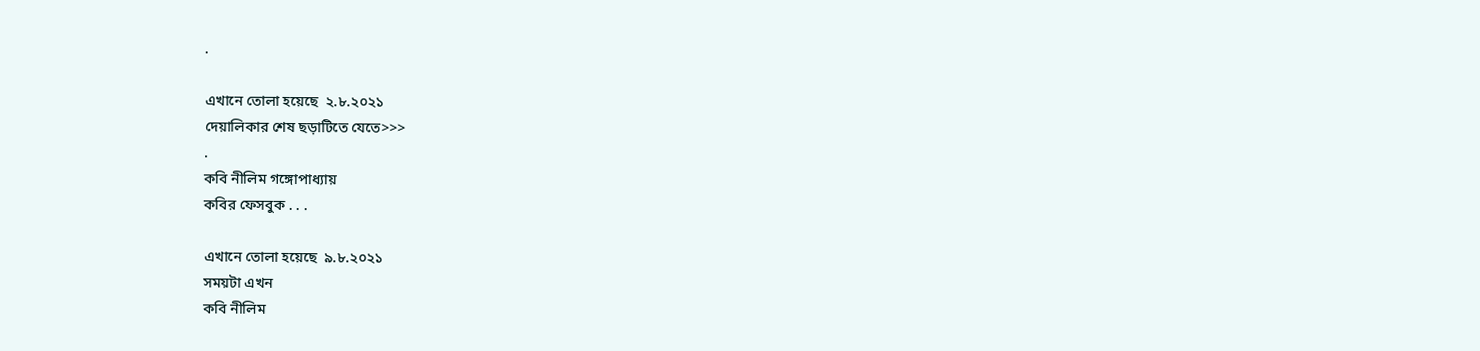.

এখানে তোলা হয়েছে  ২.৮.২০২১
দেয়ালিকার শেষ ছড়াটিতে যেতে>>>
.
কবি নীলিম গঙ্গোপাধ্যায়
কবির ফেসবুক . . .

এখানে তোলা হয়েছে  ৯.৮.২০২১
সময়টা এখন
কবি নীলিম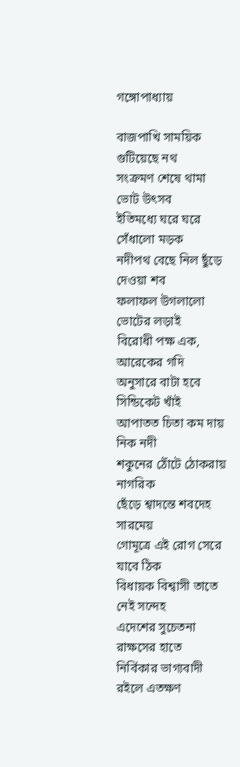গঙ্গোপাধ্যায়

বাজপাখি সাময়িক গুটিয়েছে নথ
সংক্রমণ শেষে থামা ভোট উৎসব
ইতিমধ্যে ঘরে ঘরে সেঁধালো মড়ক
নদীপথ বেছে নিল ছুঁড়ে দেওয়া শব
ফলাফল উগলালো ভোটের লড়াই
বিরোধী পক্ষ এক, আরেকের গদি
অনুসারে বাটা হবে সিন্ডিকেট খাঁই
আপাতত চিতা কম দায় নিক নদী
শকুনের ঠোঁটে ঠোকরায় নাগরিক
ছেঁড়ে শ্বাদন্তে শবদেহ সারমেয়
গোমূত্রে এই রোগ সেরে যাবে ঠিক
বিধায়ক বিশ্বাসী তাতে নেই সন্দেহ
এদেশের সুচেতনা রাক্ষসের হাতে
নির্বিকার ভাগ্যবাদী রইলে এতক্ষণ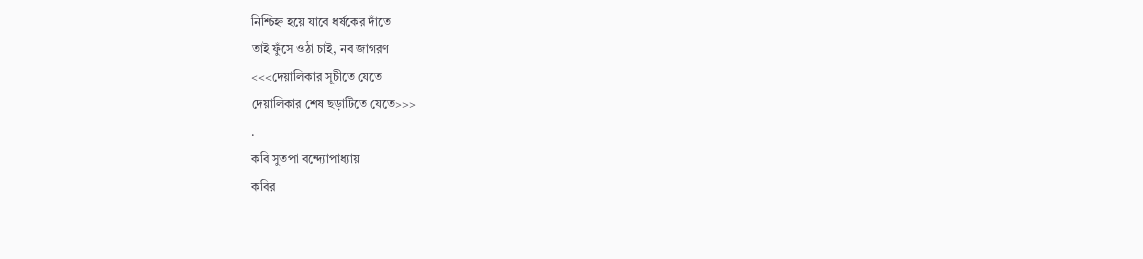নিশ্চিহ্ন হয়ে যাবে ধর্ষকের দাঁতে
তাই ফুঁসে ওঠা চাই, নব জাগরণ
<<<দেয়ালিকার সূচীতে যেতে
দেয়ালিকার শেষ ছড়াটিতে যেতে>>>
.
কবি সুতপা বন্দ্যোপাধ্যায়
কবির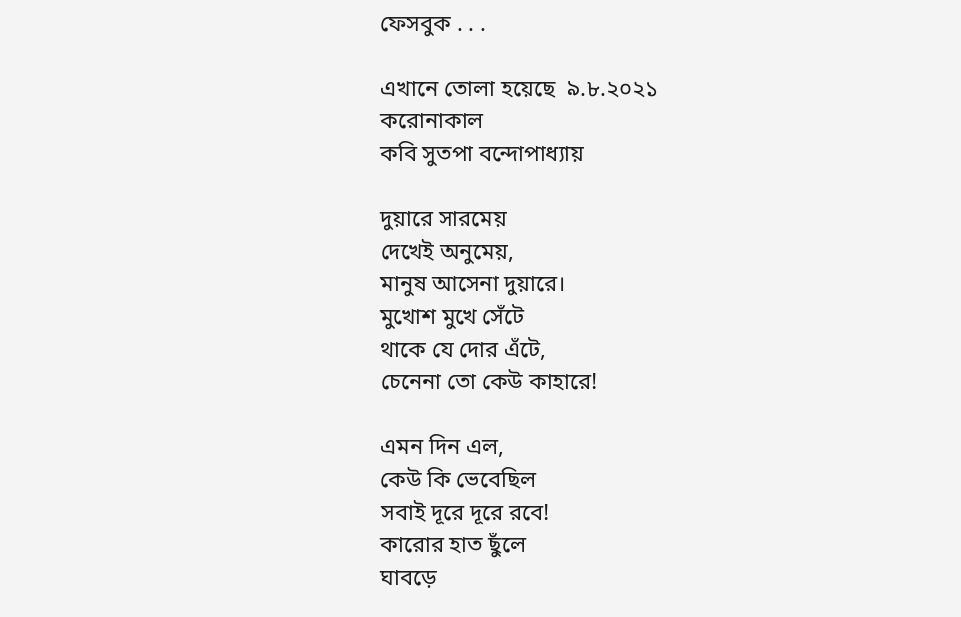ফেসবুক . . .

এখানে তোলা হয়েছে  ৯.৮.২০২১
করোনাকাল
কবি সুতপা বন্দোপাধ্যায়

দুয়ারে সারমেয়
দেখেই অনুমেয়,
মানুষ আসেনা দুয়ারে।
মুখোশ মুখে সেঁটে
থাকে যে দোর এঁটে,
চেনেনা তো কেউ কাহারে!

এমন দিন এল,
কেউ কি ভেবেছিল
সবাই দূরে দূরে রবে!
কারোর হাত ছুঁলে
ঘাবড়ে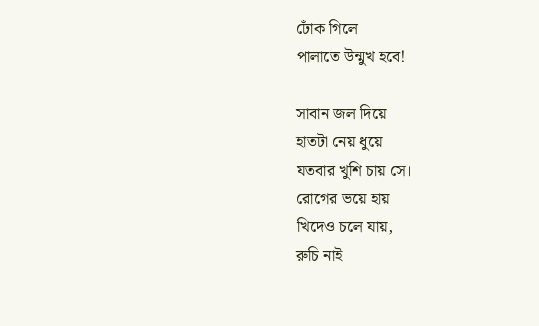ঢোঁক গিলে
পালাতে উন্মুখ হবে!

সাবান জল দিয়ে
হাতটা নেয় ধুয়ে
যতবার খুশি চায় সে।
রোগের ভয়ে হায়
খিদেও চলে যায়,
রুচি নাই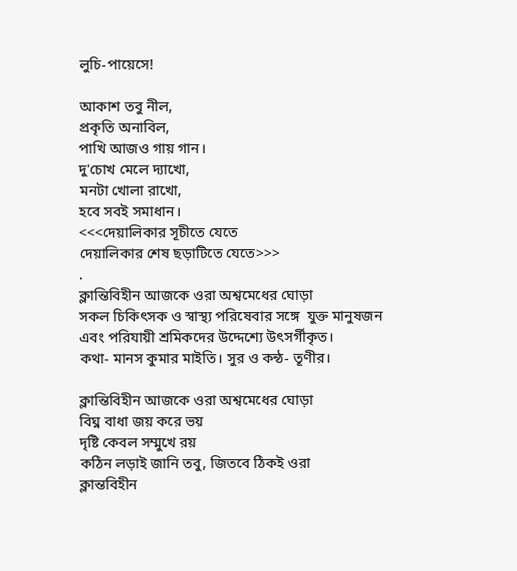লুচি-পায়েসে!

আকাশ তবু নীল,
প্রকৃতি অনাবিল,
পাখি আজও গায় গান।
দু'চোখ মেলে দ্যাখো,
মনটা খোলা রাখো,
হবে সবই সমাধান।
<<<দেয়ালিকার সূচীতে যেতে
দেয়ালিকার শেষ ছড়াটিতে যেতে>>>
.
ক্লান্তিবিহীন আজকে ওরা অশ্বমেধের ঘোড়া
সকল চিকিৎসক ও স্বাস্থ্য পরিষেবার সঙ্গে  যুক্ত মানুষজন এবং পরিযায়ী শ্রমিকদের উদ্দেশ্যে উৎসর্গীকৃত।
কথা- মানস কুমার মাইতি। সুর ও কন্ঠ- তূণীর।

ক্লান্তিবিহীন আজকে ওরা অশ্বমেধের ঘোড়া
বিঘ্ন বাধা জয় করে ভয়
দৃষ্টি কেবল সম্মুখে রয়
কঠিন লড়াই জানি তবু, জিতবে ঠিকই ওরা
ক্লান্তবিহীন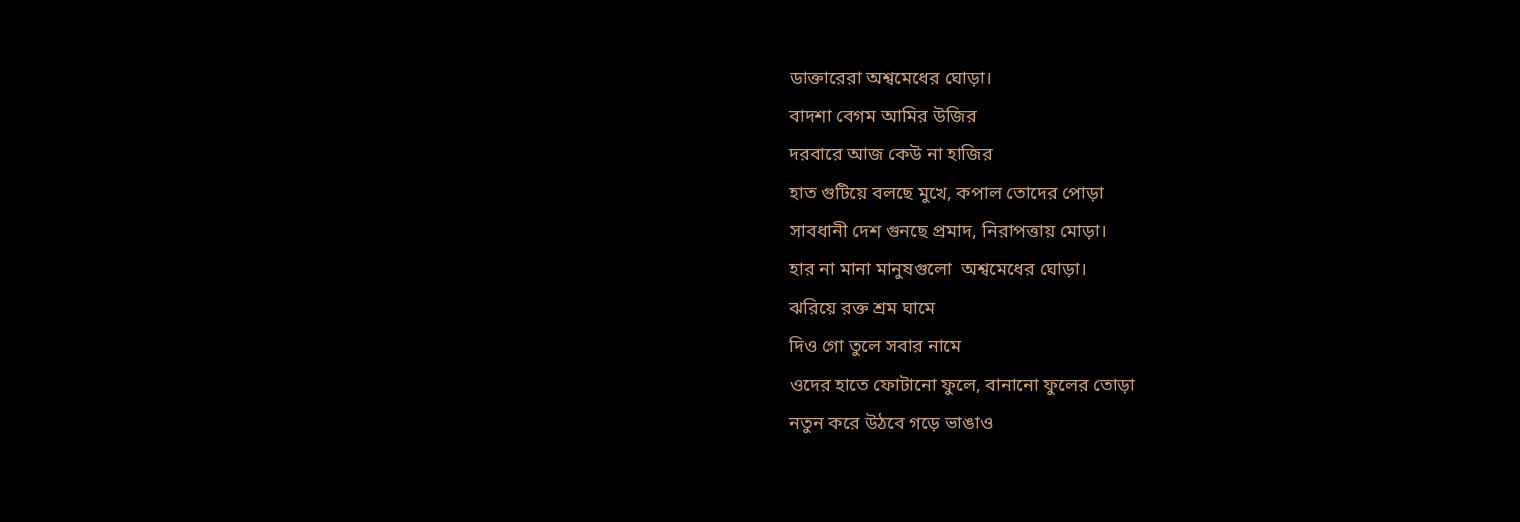ডাক্তারেরা অশ্বমেধের ঘোড়া।
বাদশা বেগম আমির উজির
দরবারে আজ কেউ না হাজির
হাত গুটিয়ে বলছে মুখে, কপাল তোদের পোড়া
সাবধানী দেশ গুনছে প্রমাদ, নিরাপত্তায় মোড়া।
হার না মানা মানুষগুলো  অশ্বমেধের ঘোড়া।
ঝরিয়ে রক্ত শ্রম ঘামে
দিও গো তুলে সবার নামে
ওদের হাতে ফোটানো ফুলে, বানানো ফুলের তোড়া
নতুন করে উঠবে গড়ে ভাঙাও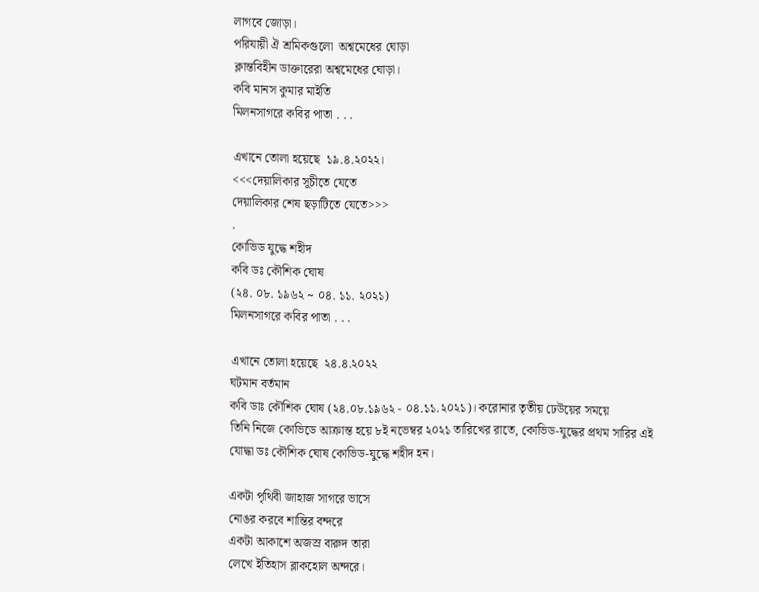লাগবে জোড়া।
পরিযায়ী ঐ শ্রমিকগুলো  অশ্বমেধের ঘোড়া
ক্লান্তবিহীন ডাক্তারেরা অশ্বমেধের ঘোড়া।
কবি মানস কুমার মাইতি
মিলনসাগরে কবির পাতা . . .

এখানে তোলা হয়েছে  ১৯.৪.২০২২।
<<<দেয়ালিকার সূচীতে যেতে
দেয়ালিকার শেষ ছড়াটিতে যেতে>>>
.
কোভিড যুদ্ধে শহীদ
কবি ডঃ কৌশিক ঘোষ
(২৪. ০৮. ১৯৬২ ~ ০৪. ১১. ২০২১)
মিলনসাগরে কবির পাতা . . .

এখানে তোলা হয়েছে  ২৪.৪.২০২২
ঘটমান বর্তমান
কবি ডাঃ কৌশিক ঘোষ (২৪.০৮.১৯৬২ - ০৪.১১.২০২১)। করোনার তৃতীয় ঢেউয়ের সময়ে
তিনি নিজে কোভিডে আক্রান্ত হয়ে ৮ই নভেম্বর ২০২১ তারিখের রাতে, কোভিড-যুদ্ধের প্রথম সারির এই
যোদ্ধা ডঃ কৌশিক ঘোষ কোভিড-যুদ্ধে শহীদ হন।

একটা পৃথিবী জাহাজ সাগরে ভাসে
নোঙর করবে শান্তির বন্দরে
একটা আকাশে অজস্র বারুদ তারা
লেখে ইতিহাস ব্লাকহোল অন্দরে।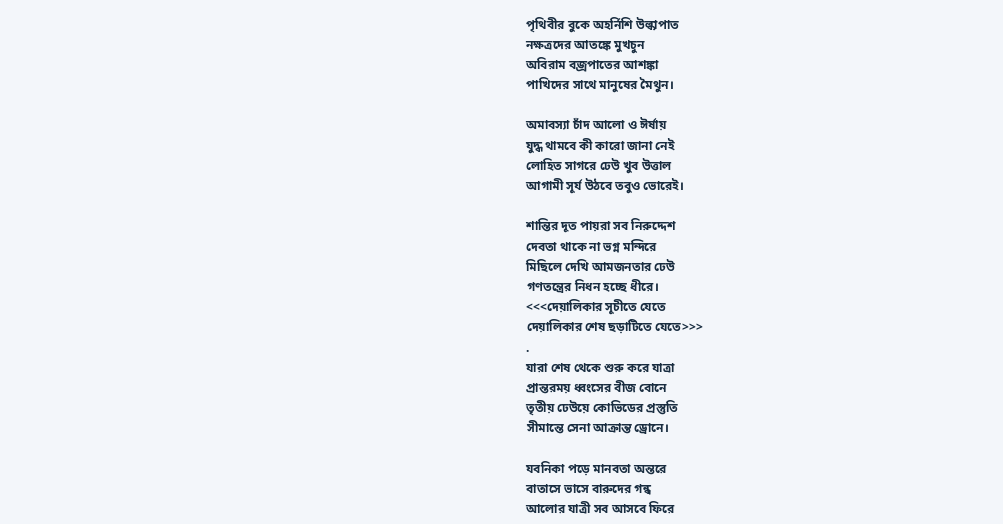পৃথিবীর বুকে অহর্নিশি উল্কাপাত
নক্ষত্রদের আতঙ্কে মুখচুন
অবিরাম বজ্রপাতের আশঙ্কা
পাখিদের সাথে মানুষের মৈথুন।

অমাবস্যা চাঁদ আলো ও ঈর্ষায়
যুদ্ধ থামবে কী কারো জানা নেই
লোহিত সাগরে ঢেউ খুব উত্তাল
আগামী সূর্য উঠবে তবুও ভোরেই।

শান্তির দূত পায়রা সব নিরুদ্দেশ
দেবতা থাকে না ভগ্ন মন্দিরে
মিছিলে দেখি আমজনতার ঢেউ
গণতন্ত্রের নিধন হচ্ছে ধীরে।
<<<দেয়ালিকার সূচীতে যেতে
দেয়ালিকার শেষ ছড়াটিতে যেতে>>>
.
যারা শেষ থেকে শুরু করে যাত্রা
প্রান্তরময় ধ্বংসের বীজ বোনে
তৃতীয় ঢেউয়ে কোভিডের প্রস্তুতি
সীমান্তে সেনা আক্রান্ত ড্রোনে।

যবনিকা পড়ে মানবতা অন্তরে
বাতাসে ভাসে বারুদের গন্ধ
আলোর যাত্রী সব আসবে ফিরে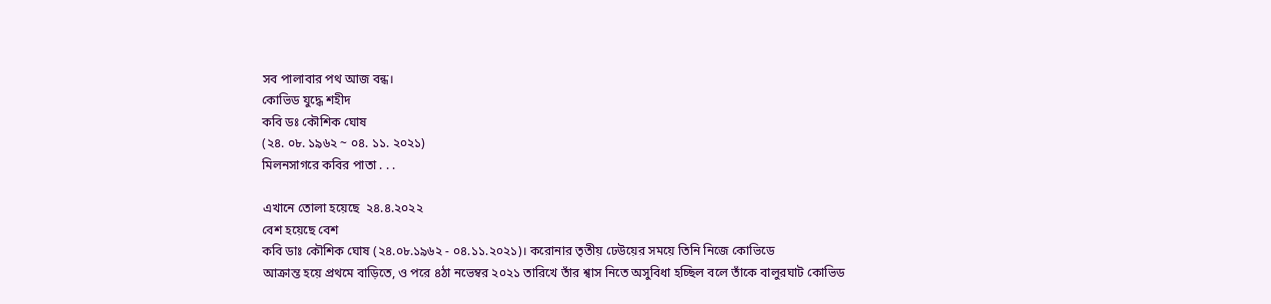সব পালাবার পথ আজ বন্ধ।
কোভিড যুদ্ধে শহীদ
কবি ডঃ কৌশিক ঘোষ
(২৪. ০৮. ১৯৬২ ~ ০৪. ১১. ২০২১)
মিলনসাগরে কবির পাতা . . .

এখানে তোলা হয়েছে  ২৪.৪.২০২২
বেশ হয়েছে বেশ
কবি ডাঃ কৌশিক ঘোষ (২৪.০৮.১৯৬২ - ০৪.১১.২০২১)। করোনার তৃতীয় ঢেউয়ের সময়ে তিনি নিজে কোভিডে
আক্রান্ত হয়ে প্রথমে বাড়িতে, ও পরে ৪ঠা নভেম্বর ২০২১ তারিখে তাঁর শ্বাস নিতে অসুবিধা হচ্ছিল বলে তাঁকে বালুরঘাট কোভিড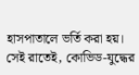হাসপাতালে ভর্তি করা হয়। সেই রাতেই, কোভিড-যুদ্ধের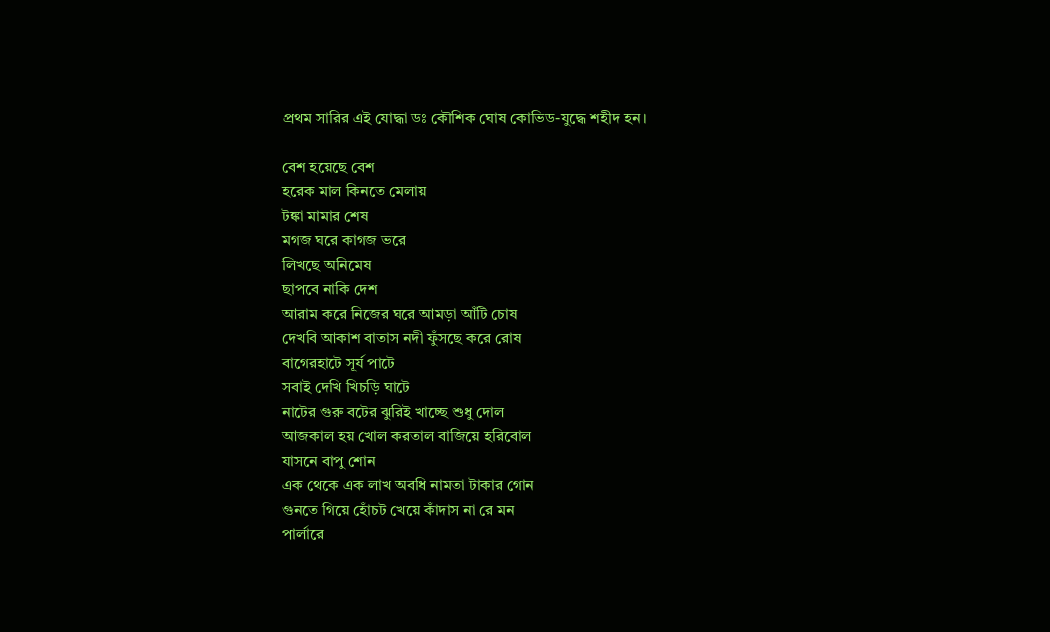প্রথম সারির এই যোদ্ধা ডঃ কৌশিক ঘোষ কোভিড-যুদ্ধে শহীদ হন।

বেশ হয়েছে বেশ
হরেক মাল কিনতে মেলায়
টঙ্কা মামার শেষ
মগজ ঘরে কাগজ ভরে
লিখছে অনিমেষ
ছাপবে নাকি দেশ
আরাম করে নিজের ঘরে আমড়া আঁটি চোষ
দেখবি আকাশ বাতাস নদী ফুঁসছে করে রোষ
বাগেরহাটে সূর্য পাটে
সবাই দেখি খিচড়ি ঘাটে
নাটের গুরু বটের ঝুরিই খাচ্ছে শুধু দোল
আজকাল হয় খোল করতাল বাজিয়ে হরিবোল
যাসনে বাপু শোন
এক থেকে এক লাখ অবধি নামতা টাকার গোন
গুনতে গিয়ে হোঁচট খেয়ে কাঁদাস না রে মন
পার্লারে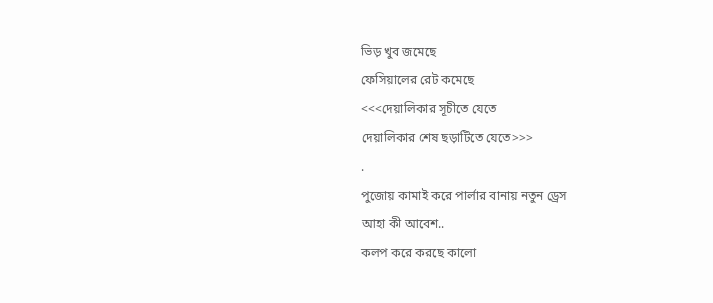ভিড় খুব জমেছে
ফেসিয়ালের রেট কমেছে
<<<দেয়ালিকার সূচীতে যেতে
দেয়ালিকার শেষ ছড়াটিতে যেতে>>>
.
পুজোয় কামাই করে পার্লার বানায় নতুন ড্রেস
আহা কী আবেশ..
কলপ করে করছে কালো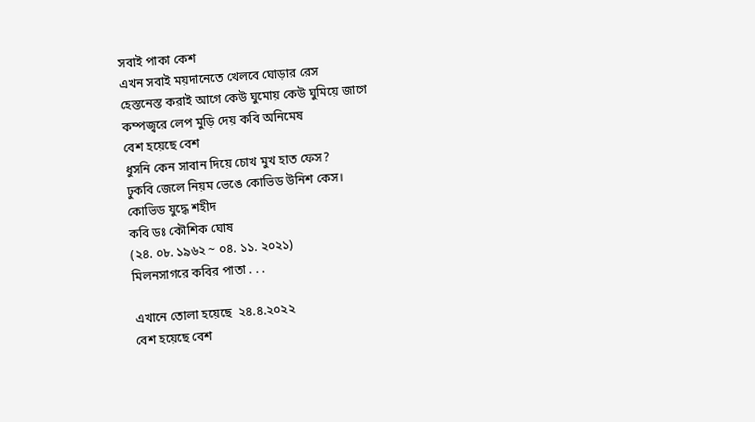সবাই পাকা কেশ
এখন সবাই ময়দানেতে খেলবে ঘোড়ার রেস
হেস্তনেস্ত করাই আগে কেউ ঘুমোয় কেউ ঘুমিয়ে জাগে
কম্পজ্বরে লেপ মুড়ি দেয় কবি অনিমেষ
বেশ হয়েছে বেশ
ধুসনি কেন সাবান দিয়ে চোখ মুখ হাত ফেস?
ঢুকবি জেলে নিয়ম ভেঙে কোভিড উনিশ কেস।
কোভিড যুদ্ধে শহীদ
কবি ডঃ কৌশিক ঘোষ
(২৪. ০৮. ১৯৬২ ~ ০৪. ১১. ২০২১)
মিলনসাগরে কবির পাতা . . .

এখানে তোলা হয়েছে  ২৪.৪.২০২২
বেশ হয়েছে বেশ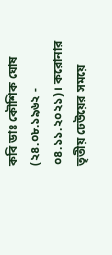কবি ডাঃ কৌশিক ঘোষ (২৪.০৮.১৯৬২ - ০৪.১১.২০২১)। করোনার তৃতীয় ঢেউয়ের সময়ে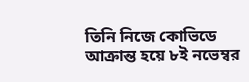তিনি নিজে কোভিডে
আক্রান্ত হয়ে ৮ই নভেম্বর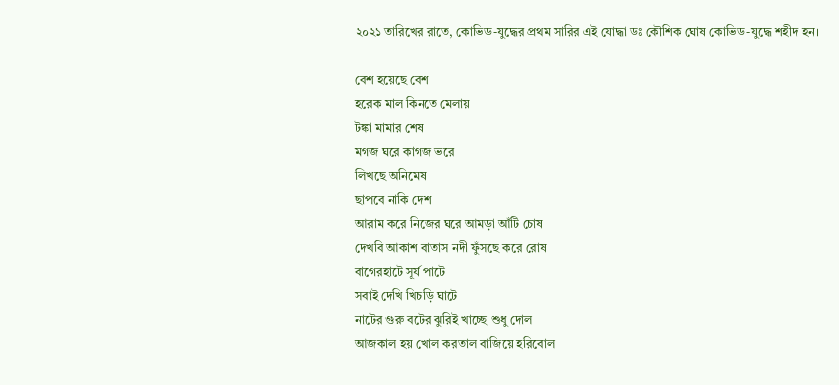২০২১ তারিখের রাতে, কোভিড-যুদ্ধের প্রথম সারির এই যোদ্ধা ডঃ কৌশিক ঘোষ কোভিড-যুদ্ধে শহীদ হন।

বেশ হয়েছে বেশ
হরেক মাল কিনতে মেলায়
টঙ্কা মামার শেষ
মগজ ঘরে কাগজ ভরে
লিখছে অনিমেষ
ছাপবে নাকি দেশ
আরাম করে নিজের ঘরে আমড়া আঁটি চোষ
দেখবি আকাশ বাতাস নদী ফুঁসছে করে রোষ
বাগেরহাটে সূর্য পাটে
সবাই দেখি খিচড়ি ঘাটে
নাটের গুরু বটের ঝুরিই খাচ্ছে শুধু দোল
আজকাল হয় খোল করতাল বাজিয়ে হরিবোল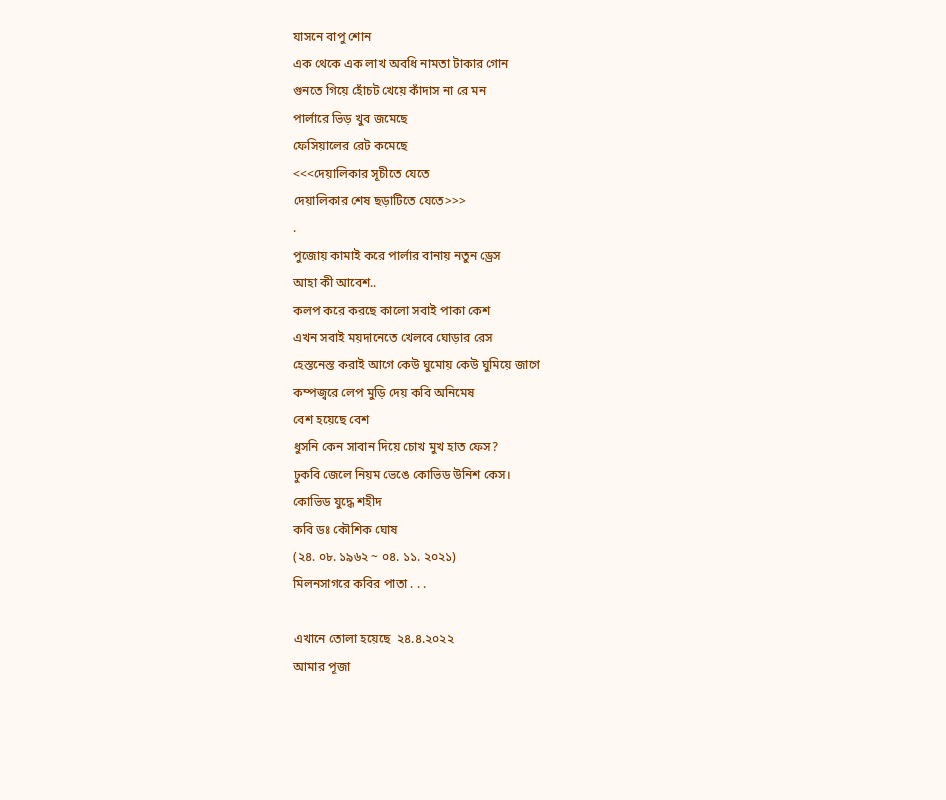যাসনে বাপু শোন
এক থেকে এক লাখ অবধি নামতা টাকার গোন
গুনতে গিয়ে হোঁচট খেয়ে কাঁদাস না রে মন
পার্লারে ভিড় খুব জমেছে
ফেসিয়ালের রেট কমেছে
<<<দেয়ালিকার সূচীতে যেতে
দেয়ালিকার শেষ ছড়াটিতে যেতে>>>
.
পুজোয় কামাই করে পার্লার বানায় নতুন ড্রেস
আহা কী আবেশ..
কলপ করে করছে কালো সবাই পাকা কেশ
এখন সবাই ময়দানেতে খেলবে ঘোড়ার রেস
হেস্তনেস্ত করাই আগে কেউ ঘুমোয় কেউ ঘুমিয়ে জাগে
কম্পজ্বরে লেপ মুড়ি দেয় কবি অনিমেষ
বেশ হয়েছে বেশ
ধুসনি কেন সাবান দিয়ে চোখ মুখ হাত ফেস?
ঢুকবি জেলে নিয়ম ভেঙে কোভিড উনিশ কেস।
কোভিড যুদ্ধে শহীদ
কবি ডঃ কৌশিক ঘোষ
(২৪. ০৮. ১৯৬২ ~ ০৪. ১১. ২০২১)
মিলনসাগরে কবির পাতা . . .

এখানে তোলা হয়েছে  ২৪.৪.২০২২
আমার পূজা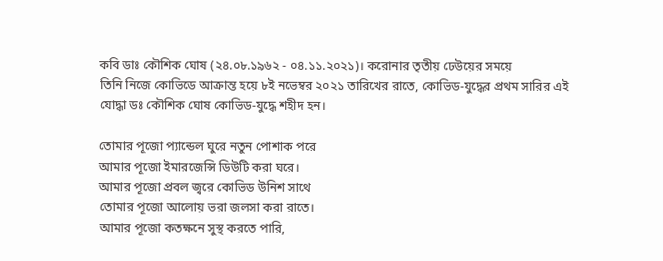কবি ডাঃ কৌশিক ঘোষ (২৪.০৮.১৯৬২ - ০৪.১১.২০২১)। করোনার তৃতীয় ঢেউয়ের সময়ে
তিনি নিজে কোভিডে আক্রান্ত হয়ে ৮ই নভেম্বর ২০২১ তারিখের রাতে, কোভিড-যুদ্ধের প্রথম সারির এই
যোদ্ধা ডঃ কৌশিক ঘোষ কোভিড-যুদ্ধে শহীদ হন।

তোমার পূজো প্যান্ডেল ঘুরে নতুন পোশাক পরে
আমার পূজো ইমারজেন্সি ডিউটি করা ঘরে।
আমার পূজো প্রবল জ্বরে কোভিড উনিশ সাথে
তোমার পূজো আলোয় ভরা জলসা করা রাতে।
আমার পূজো কতক্ষনে সুস্থ করতে পারি,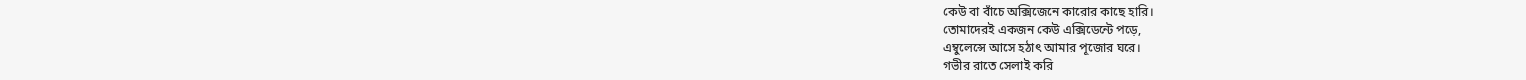কেউ বা বাঁচে অক্সিজেনে কারোর কাছে হারি।
তোমাদেরই একজন কেউ এক্সিডেন্টে পড়ে,
এম্বুলেন্সে আসে হঠাৎ আমার পূজোর ঘরে।
গভীর রাতে সেলাই করি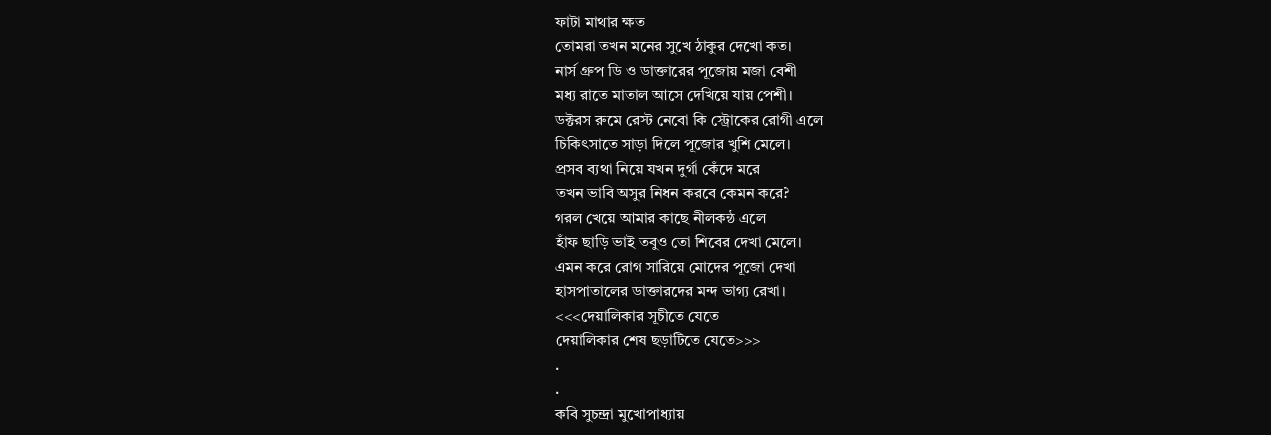ফাটা মাথার ক্ষত
তোমরা তখন মনের সুখে ঠাকুর দেখো কত।
নার্স গ্রুপ ডি ও ডাক্তারের পূজোয় মজা বেশী
মধ্য রাতে মাতাল আসে দেখিয়ে যায় পেশী।
ডক্টরস রুমে রেস্ট নেবো কি স্ট্রোকের রোগী এলে
চিকিৎসাতে সাড়া দিলে পূজোর খুশি মেলে।
প্রসব ব্যথা নিয়ে যখন দুর্গা কেঁদে মরে
তখন ভাবি অসুর নিধন করবে কেমন করে?
গরল খেয়ে আমার কাছে নীলকন্ঠ এলে
হাঁফ ছাড়ি ভাই তবুও তো শিবের দেখা মেলে।
এমন করে রোগ সারিয়ে মোদের পূজো দেখা
হাসপাতালের ডাক্তারদের মন্দ ভাগ্য রেখা।
<<<দেয়ালিকার সূচীতে যেতে
দেয়ালিকার শেষ ছড়াটিতে যেতে>>>
.
.
কবি সুচন্দ্রা মুখোপাধ্যায়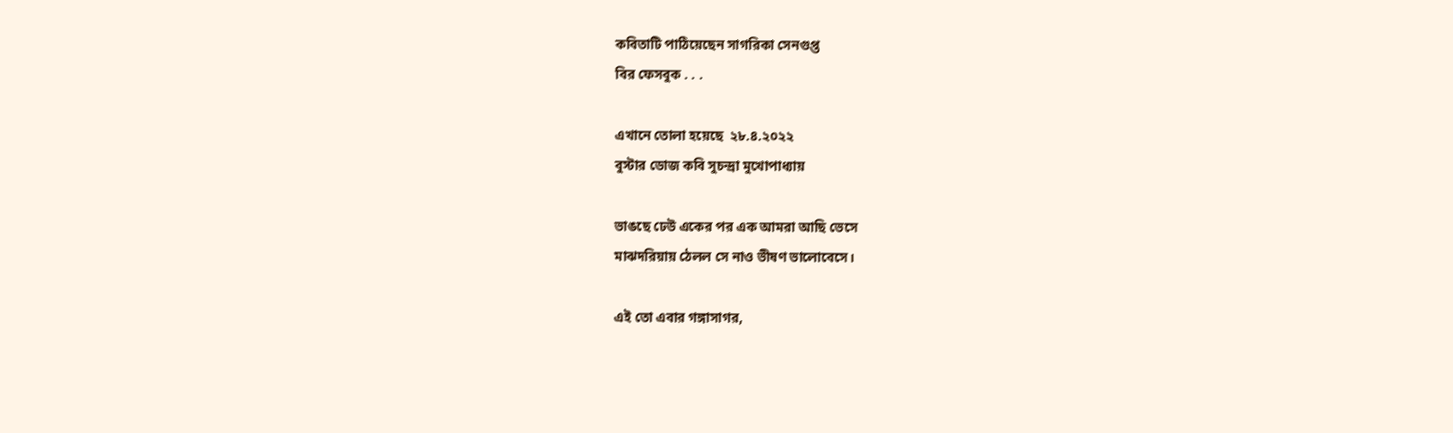কবিতাটি পাঠিয়েছেন সাগরিকা সেনগুপ্ত
বির ফেসবুক . . .

এখানে তোলা হয়েছে  ২৮.৪.২০২২
বুস্টার ডোজ কবি সুচন্দ্রা মুখোপাধ্যায়

ভাঙছে ঢেউ একের পর এক আমরা আছি ভেসে
মাঝদরিয়ায় ঠেলল সে নাও ভীষণ ভালোবেসে।

এই তো এবার গঙ্গাসাগর,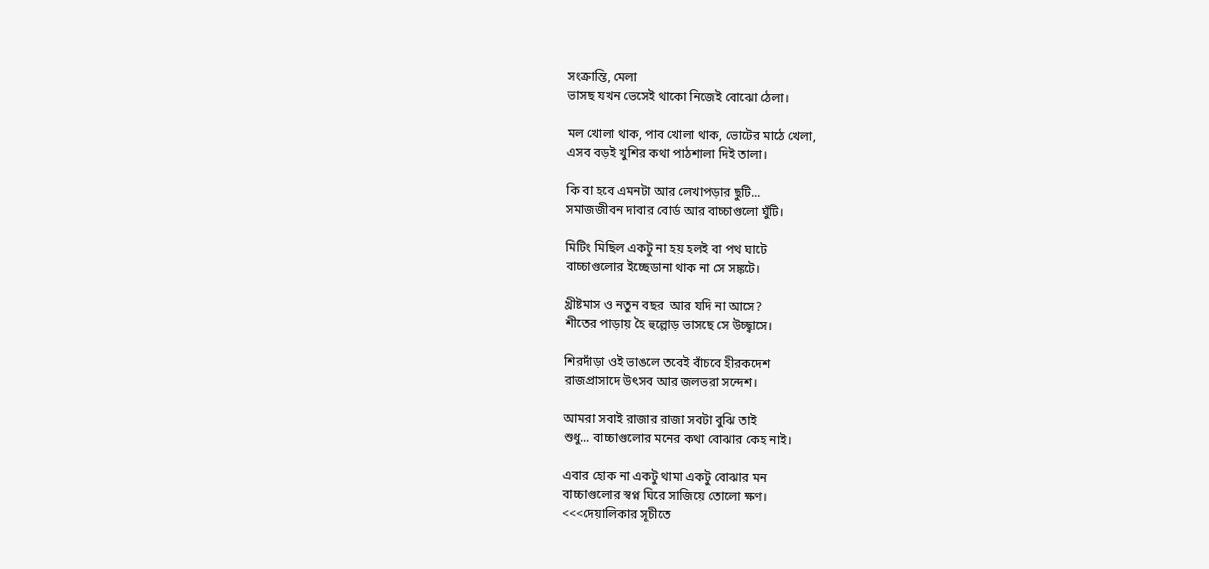সংক্রান্তি, মেলা
ভাসছ যখন ভেসেই থাকো নিজেই বোঝো ঠেলা।

মল খোলা থাক, পাব খোলা থাক, ভোটের মাঠে খেলা,
এসব বড়ই খুশির কথা পাঠশালা দিই তালা।

কি বা হবে এমনটা আর লেখাপড়ার ছুটি...
সমাজজীবন দাবার বোর্ড আর বাচ্চাগুলো ঘুঁটি।

মিটিং মিছিল একটু না হয় হলই বা পথ ঘাটে
বাচ্চাগুলোর ইচ্ছেডানা থাক না সে সঙ্কটে।

খ্রীষ্টমাস ও নতুন বছর  আর যদি না আসে?
শীতের পাড়ায় হৈ হুল্লোড় ভাসছে সে উচ্ছ্বাসে।

শিরদাঁড়া ওই ভাঙলে তবেই বাঁচবে হীরকদেশ
রাজপ্রাসাদে উৎসব আর জলভরা সন্দেশ।

আমরা সবাই রাজার রাজা সবটা বুঝি তাই
শুধু... বাচ্চাগুলোর মনের কথা বোঝার কেহ নাই।

এবার হোক না একটু থামা একটু বোঝার মন
বাচ্চাগুলোর স্বপ্ন ঘিরে সাজিয়ে তোলো ক্ষণ।
<<<দেয়ালিকার সূচীতে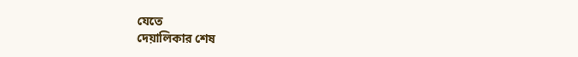যেতে
দেয়ালিকার শেষ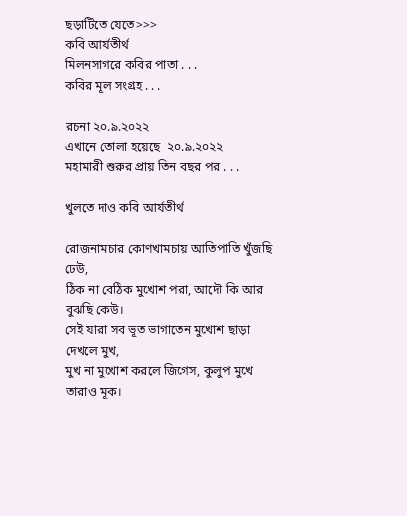ছড়াটিতে যেতে>>>
কবি আর্যতীর্থ
মিলনসাগরে কবির পাতা . . .
কবির মূল সংগ্রহ . . .

রচনা ২০.৯.২০২২
এখানে তোলা হয়েছে  ২০.৯.২০২২
মহামারী শুরুর প্রায় তিন বছর পর . . .

খুলতে দাও কবি আর্যতীর্থ

রোজনামচার কোণখামচায় আতিপাতি খুঁজছি ঢেউ,
ঠিক না বেঠিক মুখোশ পরা, আদৌ কি আর বুঝছি কেউ।
সেই যারা সব ভূত ভাগাতেন মুখোশ ছাড়া দেখলে মুখ,
মুখ না মুখোশ করলে জিগেস, কুলুপ মুখে তারাও মূক।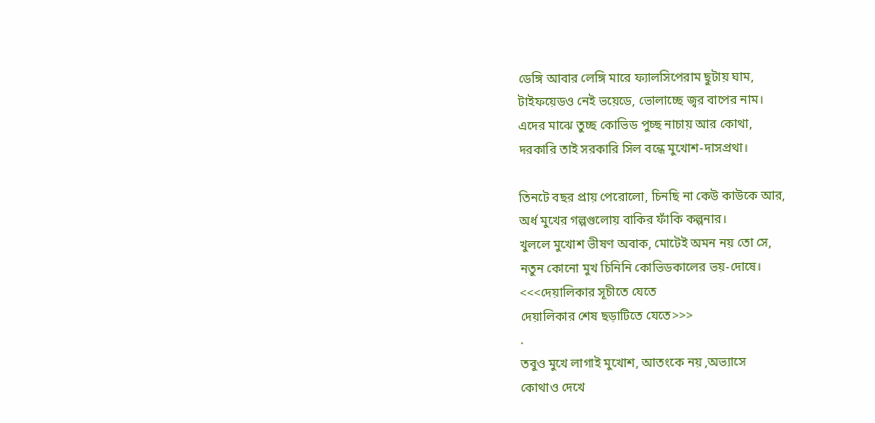ডেঙ্গি আবার লেঙ্গি মারে ফ্যালসিপেরাম ছুটায় ঘাম,
টাইফয়েডও নেই ভয়েডে, ভোলাচ্ছে জ্বর বাপের নাম।
এদের মাঝে তুচ্ছ কোভিড পুচ্ছ নাচায় আর কোথা,
দরকারি তাই সরকারি সিল বন্ধে মুখোশ-দাসপ্রথা।

তিনটে বছর প্রায় পেরোলো, চিনছি না কেউ কাউকে আর,
অর্ধ মুখের গল্পগুলোয় বাকির ফাঁকি কল্পনার।
খুললে মুখোশ ভীষণ অবাক, মোটেই অমন নয় তো সে,
নতুন কোনো মুখ চিনিনি কোভিডকালের ভয়-দোষে।
<<<দেয়ালিকার সূচীতে যেতে
দেয়ালিকার শেষ ছড়াটিতে যেতে>>>
.
তবুও মুখে লাগাই মুখোশ, আতংকে নয় ,অভ্যাসে
কোথাও দেখে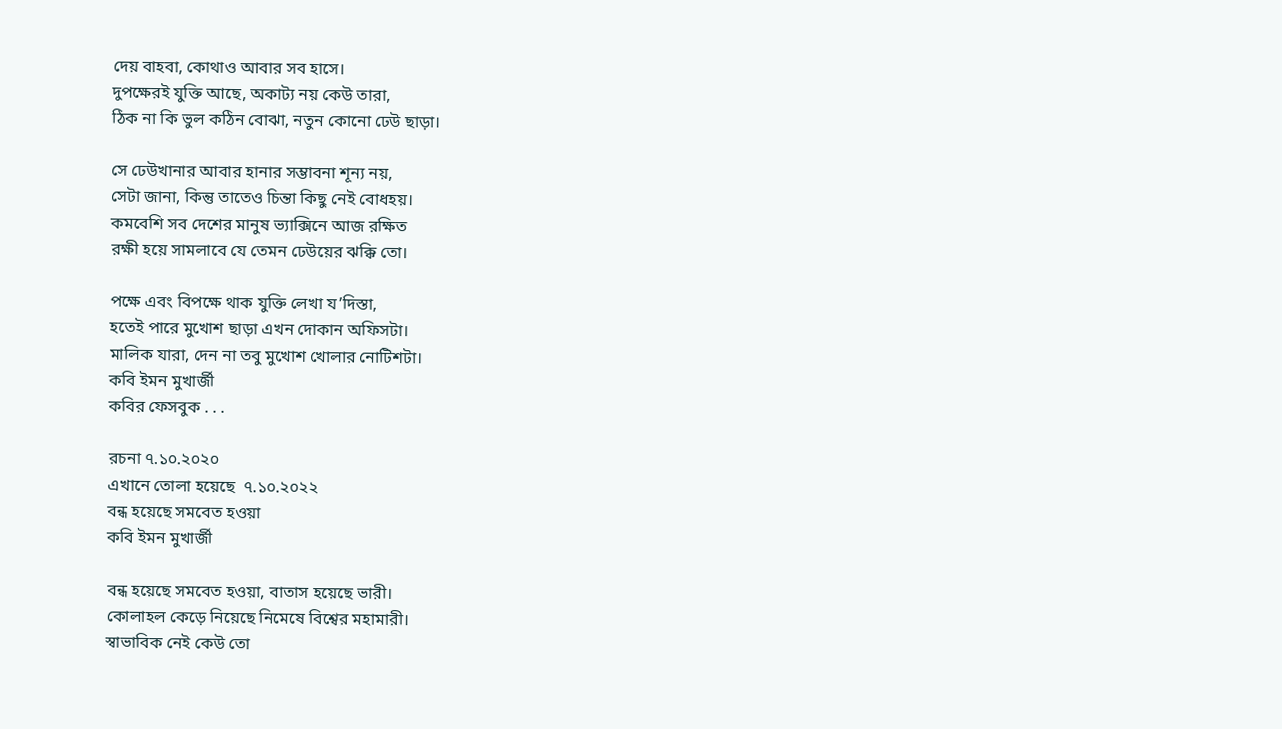দেয় বাহবা, কোথাও আবার সব হাসে।
দুপক্ষেরই যুক্তি আছে, অকাট্য নয় কেউ তারা,
ঠিক না কি ভুল কঠিন বোঝা, নতুন কোনো ঢেউ ছাড়া।

সে ঢেউখানার আবার হানার সম্ভাবনা শূন্য নয়,
সেটা জানা, কিন্তু তাতেও চিন্তা কিছু নেই বোধহয়।
কমবেশি সব দেশের মানুষ ভ্যাক্সিনে আজ রক্ষিত
রক্ষী হয়ে সামলাবে যে তেমন ঢেউয়ের ঝক্কি তো।

পক্ষে এবং বিপক্ষে থাক যুক্তি লেখা য’দিস্তা,
হতেই পারে মুখোশ ছাড়া এখন দোকান অফিসটা।
মালিক যারা, দেন না তবু মুখোশ খোলার নোটিশটা।
কবি ইমন মুখার্জী
কবির ফেসবুক . . .

রচনা ৭.১০.২০২০
এখানে তোলা হয়েছে  ৭.১০.২০২২
বন্ধ হয়েছে সমবেত হওয়া
কবি ইমন মুখার্জী

বন্ধ হয়েছে সমবেত হওয়া, বাতাস হয়েছে ভারী।
কোলাহল কেড়ে নিয়েছে নিমেষে বিশ্বের মহামারী।
স্বাভাবিক নেই কেউ তো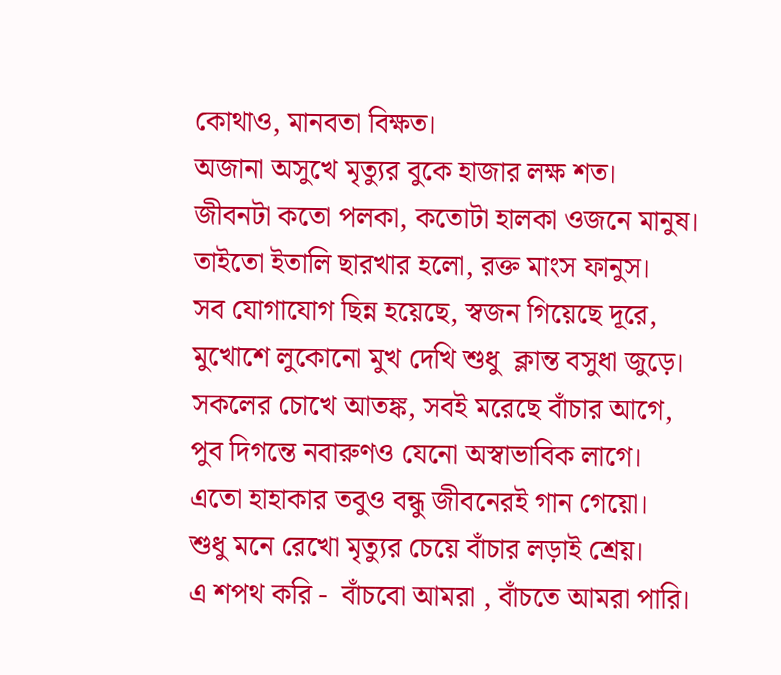কোথাও, মানবতা বিক্ষত।
অজানা অসুখে মৃত্যুর বুকে হাজার লক্ষ শত।
জীবনটা কতো পলকা, কতোটা হালকা ওজনে মানুষ।
তাইতো ইতালি ছারখার হলো, রক্ত মাংস ফানুস।
সব যোগাযোগ ছিন্ন হয়েছে, স্বজন গিয়েছে দূরে,
মুখোশে লুকোনো মুখ দেখি শুধু  ক্লান্ত বসুধা জুড়ে।
সকলের চোখে আতঙ্ক, সবই মরেছে বাঁচার আগে,
পুব দিগন্তে নবারুণও যেনো অস্বাভাবিক লাগে।
এতো হাহাকার তবুও বন্ধু জীবনেরই গান গেয়ো।
শুধু মনে রেখো মৃত্যুর চেয়ে বাঁচার লড়াই শ্রেয়।
এ শপথ করি -  বাঁচবো আমরা , বাঁচতে আমরা পারি।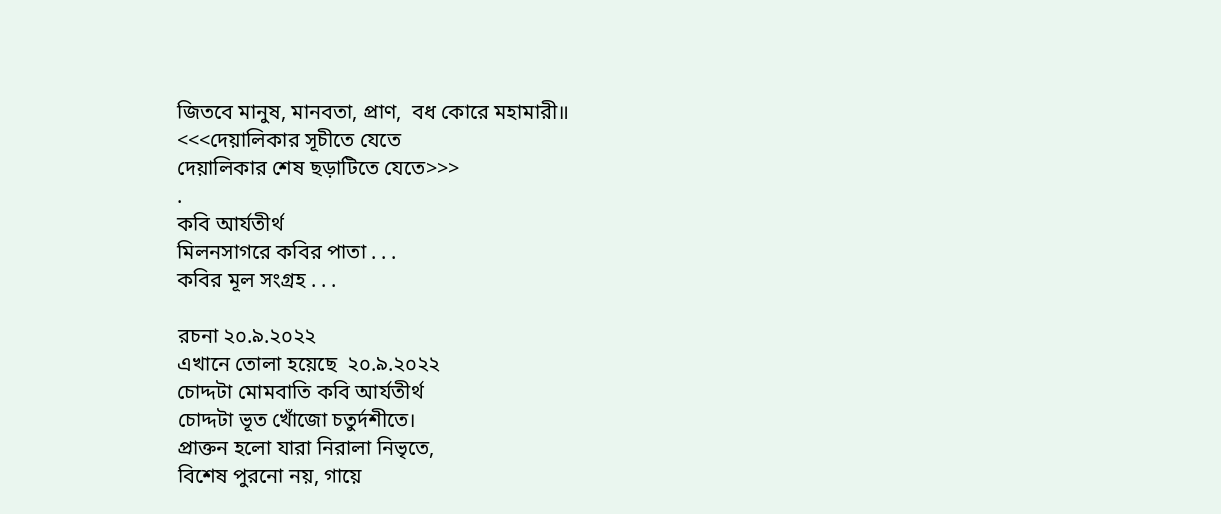জিতবে মানুষ, মানবতা, প্রাণ,  বধ কোরে মহামারী॥
<<<দেয়ালিকার সূচীতে যেতে
দেয়ালিকার শেষ ছড়াটিতে যেতে>>>
.
কবি আর্যতীর্থ
মিলনসাগরে কবির পাতা . . .
কবির মূল সংগ্রহ . . .

রচনা ২০.৯.২০২২
এখানে তোলা হয়েছে  ২০.৯.২০২২
চোদ্দটা মোমবাতি কবি আর্যতীর্থ
চোদ্দটা ভূত খোঁজো চতুর্দশীতে।
প্রাক্তন হলো যারা নিরালা নিভৃতে,
বিশেষ পুরনো নয়, গায়ে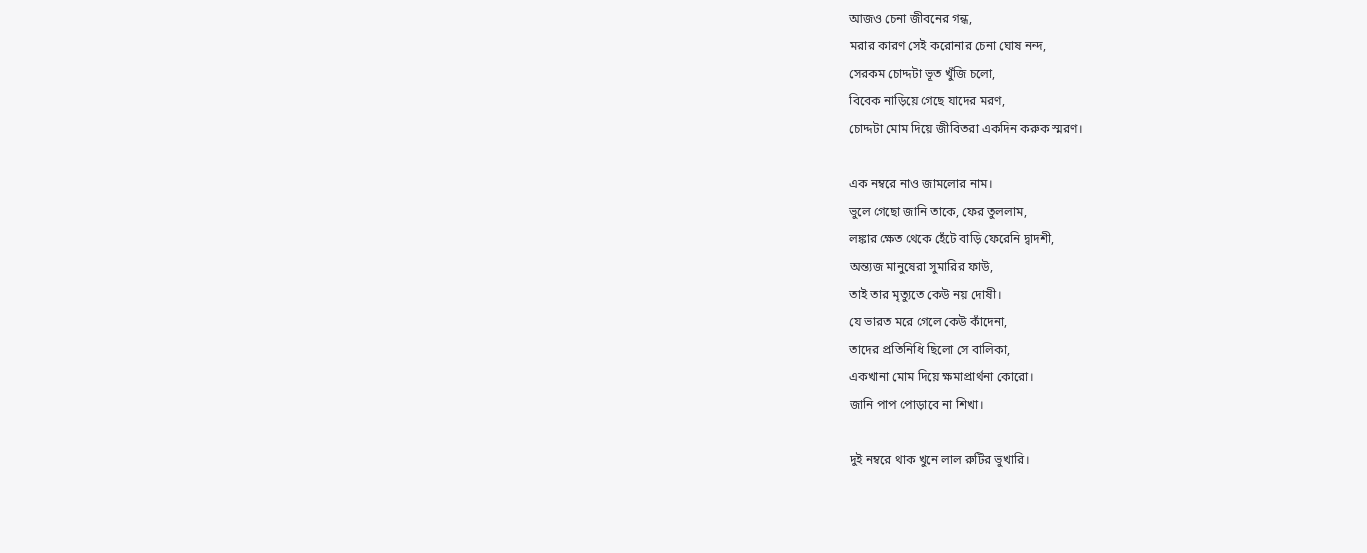আজও চেনা জীবনের গন্ধ,
মরার কারণ সেই করোনার চেনা ঘোষ নন্দ,
সেরকম চোদ্দটা ভূত খুঁজি চলো,
বিবেক নাড়িয়ে গেছে যাদের মরণ,
চোদ্দটা মোম দিয়ে জীবিতরা একদিন করুক স্মরণ।

এক নম্বরে নাও জামলোর নাম।
ভুলে গেছো জানি তাকে, ফের তুললাম,
লঙ্কার ক্ষেত থেকে হেঁটে বাড়ি ফেরেনি দ্বাদশী,
অন্ত্যজ মানুষেরা সুমারির ফাউ,
তাই তার মৃত্যুতে কেউ নয় দোষী।
যে ভারত মরে গেলে কেউ কাঁদেনা,
তাদের প্রতিনিধি ছিলো সে বালিকা,
একখানা মোম দিয়ে ক্ষমাপ্রার্থনা কোরো।
জানি পাপ পোড়াবে না শিখা।

দুই নম্বরে থাক খুনে লাল রুটির ভুখারি।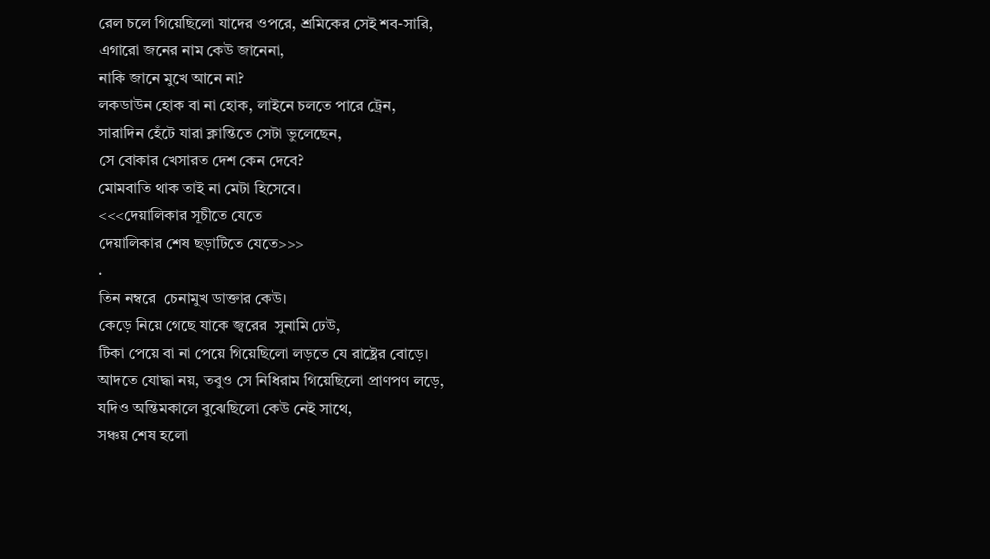রেল চলে গিয়েছিলো যাদের ওপরে, শ্রমিকের সেই শব-সারি,
এগারো জনের নাম কেউ জানেনা,
নাকি জানে মুখে আনে না?
লকডাউন হোক বা না হোক, লাইনে চলতে পারে ট্রেন,
সারাদিন হেঁটে যারা ক্লান্তিতে সেটা ভুলেছেন,
সে বোকার খেসারত দেশ কেন দেবে?
মোমবাতি থাক তাই না মেটা হিসেবে।
<<<দেয়ালিকার সূচীতে যেতে
দেয়ালিকার শেষ ছড়াটিতে যেতে>>>
.
তিন নম্বরে  চেনামুখ ডাক্তার কেউ।
কেড়ে নিয়ে গেছে যাকে জ্বরের  সুনামি ঢেউ,
টিকা পেয়ে বা না পেয়ে গিয়েছিলো লড়তে যে রাষ্ট্রের বোড়ে।
আদতে যোদ্ধা নয়, তবুও সে নিধিরাম গিয়েছিলো প্রাণপণ লড়ে,
যদিও অন্তিমকালে বুঝেছিলো কেউ নেই সাথে,
সঞ্চয় শেষ হলো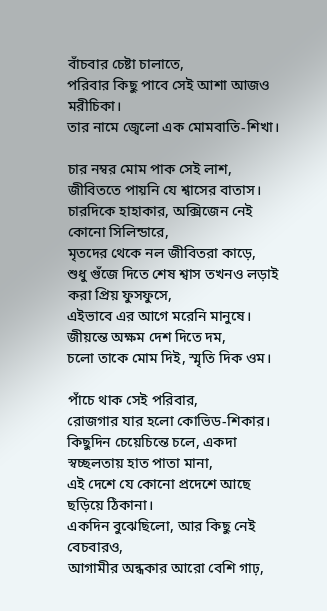বাঁচবার চেষ্টা চালাতে,
পরিবার কিছু পাবে সেই আশা আজও মরীচিকা।
তার নামে জ্বেলো এক মোমবাতি-শিখা।

চার নম্বর মোম পাক সেই লাশ,
জীবিততে পায়নি যে শ্বাসের বাতাস।
চারদিকে হাহাকার, অক্সিজেন নেই কোনো সিলিন্ডারে,
মৃতদের থেকে নল জীবিতরা কাড়ে,
শুধু গুঁজে দিতে শেষ শ্বাস তখনও লড়াই করা প্রিয় ফুসফুসে,
এইভাবে এর আগে মরেনি মানুষে।
জীয়ন্তে অক্ষম দেশ দিতে দম,
চলো তাকে মোম দিই, স্মৃতি দিক ওম।

পাঁচে থাক সেই পরিবার,
রোজগার যার হলো কোভিড-শিকার।
কিছুদিন চেয়েচিন্তে চলে, একদা স্বচ্ছলতায় হাত পাতা মানা,
এই দেশে যে কোনো প্রদেশে আছে ছড়িয়ে ঠিকানা।
একদিন বুঝেছিলো, আর কিছু নেই বেচবারও,
আগামীর অন্ধকার আরো বেশি গাঢ়,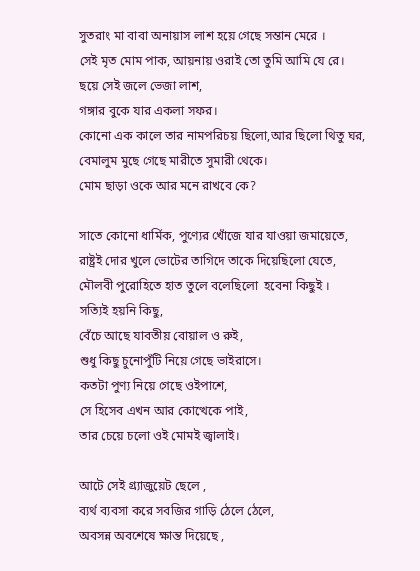সুতরাং মা বাবা অনায়াস লাশ হয়ে গেছে সম্তান মেরে ।
সেই মৃত মোম পাক, আয়নায় ওরাই তো তুমি আমি যে রে।
ছয়ে সেই জলে ভেজা লাশ,
গঙ্গার বুকে যার একলা সফর।
কোনো এক কালে তার নামপরিচয় ছিলো,আর ছিলো থিতু ঘর,
বেমালুম মুছে গেছে মারীতে সুমারী থেকে।
মোম ছাড়া ওকে আর মনে রাখবে কে?

সাতে কোনো ধার্মিক, পুণ্যের খোঁজে যার যাওয়া জমায়েতে,
রাষ্ট্রই দোর খুলে ভোটের তাগিদে তাকে দিয়েছিলো যেতে,
মৌলবী পুরোহিতে হাত তুলে বলেছিলো  হবেনা কিছুই ।
সত্যিই হয়নি কিছু,
বেঁচে আছে যাবতীয় বোয়াল ও রুই,
শুধু কিছু চুনোপুঁটি নিয়ে গেছে ভাইরাসে।
কতটা পুণ্য নিয়ে গেছে ওইপাশে,
সে হিসেব এখন আর কোত্থেকে পাই,
তার চেয়ে চলো ওই মোমই জ্বালাই।

আটে সেই গ্র্যাজুয়েট ছেলে ,
ব্যর্থ ব্যবসা করে সবজির গাড়ি ঠেলে ঠেলে,
অবসন্ন অবশেষে ক্ষান্ত দিয়েছে ,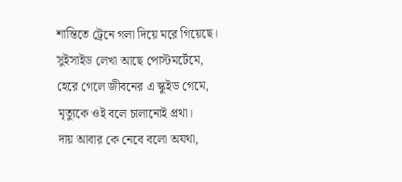শান্তিতে ট্রেনে গলা দিয়ে মরে গিয়েছে।
সুইসাইড লেখা আছে পোস্টমর্টেমে,
হেরে গেলে জীবনের এ স্কুইড গেমে,
মৃত্যুকে ওই বলে চালানোই প্রথা।
দায় আবার কে নেবে বলো অযথা,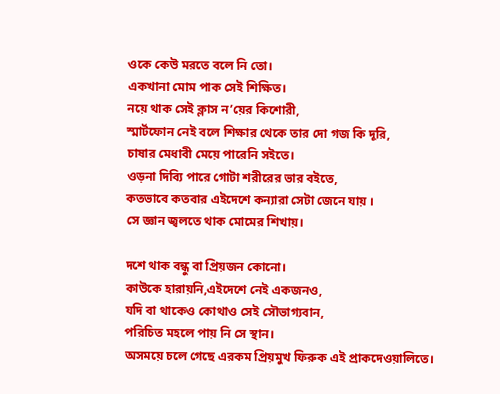ওকে কেউ মরতে বলে নি তো।
একখানা মোম পাক সেই শিক্ষিত।
নয়ে থাক সেই ক্লাস ন’য়ের কিশোরী,
স্মার্টফোন নেই বলে শিক্ষার থেকে তার দো গজ কি দূরি,
চাষার মেধাবী মেয়ে পারেনি সইতে।
ওড়না দিব্যি পারে গোটা শরীরের ভার বইতে,
কতভাবে কতবার এইদেশে কন্যারা সেটা জেনে যায় ।
সে জ্ঞান জ্বলতে থাক মোমের শিখায়।

দশে থাক বন্ধু বা প্রিয়জন কোনো।
কাউকে হারায়নি,এইদেশে নেই একজনও,
যদি বা থাকেও কোথাও সেই সৌভাগ্যবান,
পরিচিত মহলে পায় নি সে স্থান।
অসময়ে চলে গেছে এরকম প্রিয়মুখ ফিরুক এই প্রাকদেওয়ালিতে।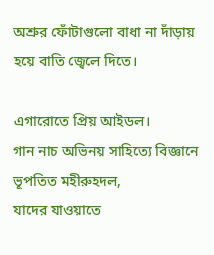অশ্রুর ফোঁটাগুলো বাধা না দাঁড়ায় হয়ে বাতি জ্বেলে দিতে।

এগারোতে প্রিয় আইডল।
গান নাচ অভিনয় সাহিত্যে বিজ্ঞানে ভূপতিত মহীরুহদল,
যাদের যাওয়াতে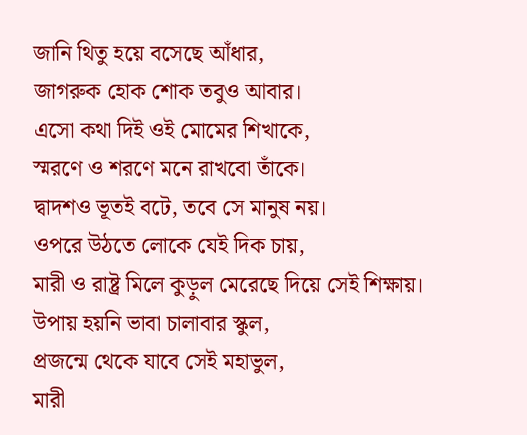জানি থিতু হয়ে বসেছে আঁধার,
জাগরুক হোক শোক তবুও আবার।
এসো কথা দিই ওই মোমের শিখাকে,
স্মরণে ও শরণে মনে রাখবো তাঁকে।
দ্বাদশও ভূতই বটে, তবে সে মানুষ নয়।
ওপরে উঠতে লোকে যেই দিক চায়,
মারী ও রাষ্ট্র মিলে কুড়ুল মেরেছে দিয়ে সেই শিক্ষায়।
উপায় হয়নি ভাবা চালাবার স্কুল,
প্রজন্মে থেকে যাবে সেই মহাভুল,
মারী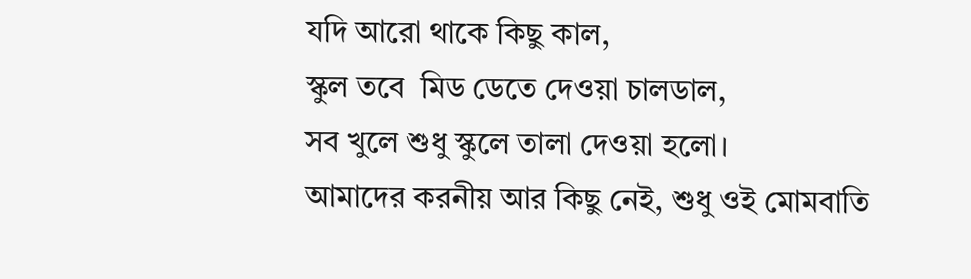যদি আরো থাকে কিছু কাল,
স্কুল তবে  মিড ডেতে দেওয়া চালডাল,
সব খুলে শুধু স্কুলে তালা দেওয়া হলো।
আমাদের করনীয় আর কিছু নেই, শুধু ওই মোমবাতি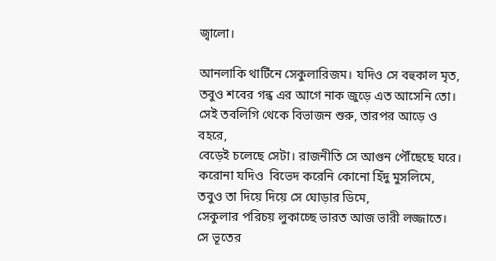জ্বালো।

আনলাকি থার্টিনে সেকুলারিজম। যদিও সে বহুকাল মৃত,
তবুও শবের গন্ধ এর আগে নাক জুড়ে এত আসেনি তো।
সেই তবলিগি থেকে বিভাজন শুরু, তারপর আড়ে ও বহরে,
বেড়েই চলেছে সেটা। রাজনীতি সে আগুন পৌঁছেছে ঘরে।
করোনা যদিও  বিভেদ করেনি কোনো হিঁদু মুসলিমে,
তবুও তা দিয়ে দিয়ে সে ঘোড়ার ডিমে,
সেকুলার পরিচয় লুকাচ্ছে ভারত আজ ভারী লজ্জাতে।
সে ভূতের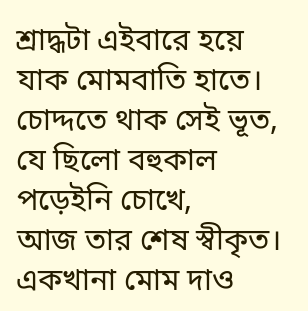শ্রাদ্ধটা এইবারে হয়ে যাক মোমবাতি হাতে।
চোদ্দতে থাক সেই ভূত, যে ছিলো বহুকাল পড়েইনি চোখে,
আজ তার শেষ স্বীকৃত। একখানা মোম দাও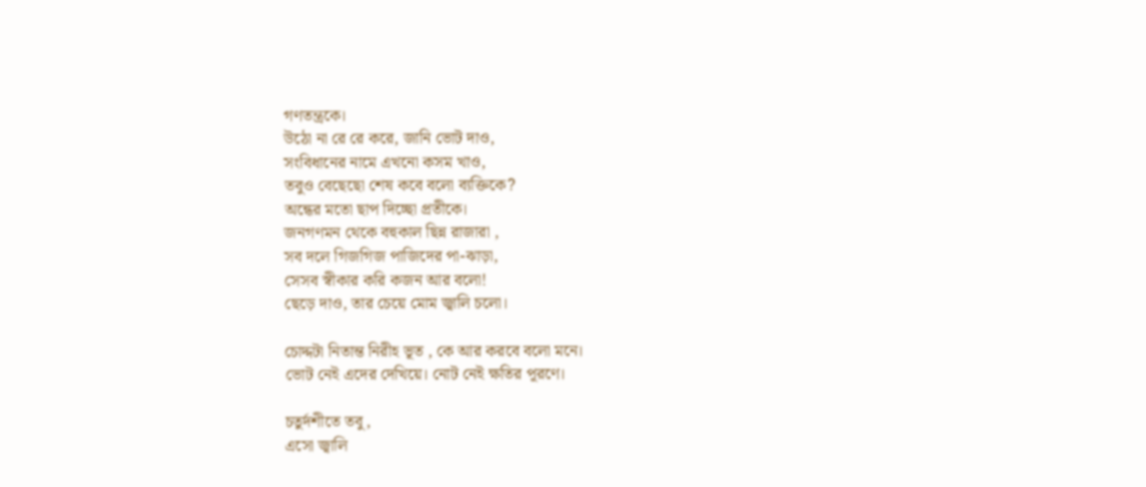গণতন্ত্রকে।
উঠো না রে রে করে, জানি ভোট দাও,
সংবিধানের নামে এখনো কসম খাও,
তবুও বেছেছো শেষ কবে বলো ব্যক্তিকে?
অন্ধের মতো ছাপ দিচ্ছো প্রতীকে।
জনগণমন থেকে বহুকাল ছিন্ন রাজারা ,
সব দলে গিজগিজ পাজিদের পা-ঝাড়া,
সেসব স্বীকার করি কজন আর বলো!
ছেড়ে দাও, তার চেয়ে মোম জ্বালি চলো।

চোদ্দটা নিতান্ত নিরীহ ভূত , কে আর করবে বলো মনে।
ভোট নেই এদের দেখিয়ে। নোট নেই ক্ষতির পূরণে।

চতুর্দশীতে তবু,
এসো জ্বালি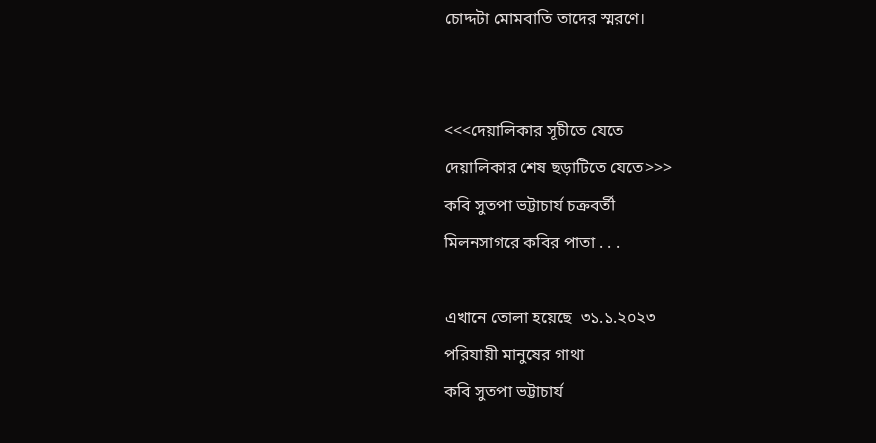চোদ্দটা মোমবাতি তাদের স্মরণে।


<<<দেয়ালিকার সূচীতে যেতে
দেয়ালিকার শেষ ছড়াটিতে যেতে>>>
কবি সুতপা ভট্টাচার্য চক্রবর্তী
মিলনসাগরে কবির পাতা . . .

এখানে তোলা হয়েছে  ৩১.১.২০২৩
পরিযায়ী মানুষের গাথা
কবি সুতপা ভট্টাচার্য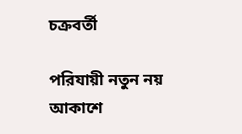চক্রবর্তী

পরিযায়ী নতুন নয়
আকাশে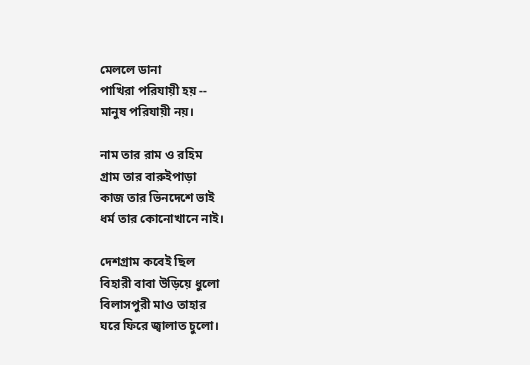মেললে ডানা
পাখিরা পরিযায়ী হয় --
মানুষ পরিযায়ী নয়।

নাম তার রাম ও রহিম
গ্রাম তার বারুইপাড়া
কাজ তার ভিনদেশে ভাই
ধর্ম তার কোনোখানে নাই।

দেশগ্রাম কবেই ছিল
বিহারী বাবা উড়িয়ে ধুলো
বিলাসপুরী মাও তাহার
ঘরে ফিরে জ্বালাত চুলো।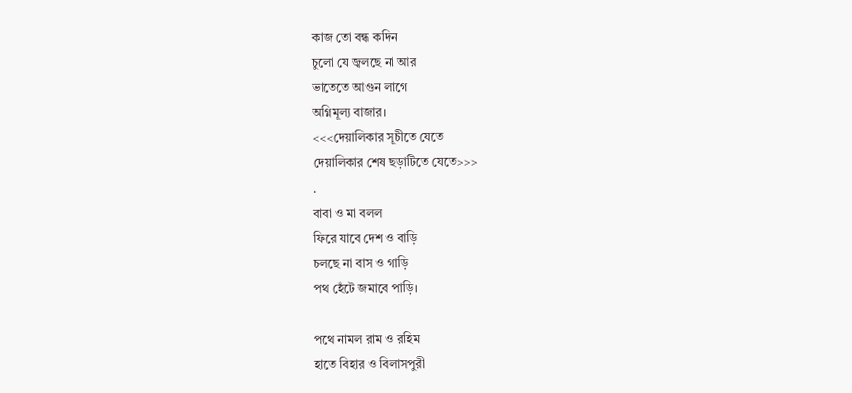কাজ তো বন্ধ কদিন
চুলো যে জ্বলছে না আর
ভাতেতে আগুন লাগে
অগ্নিমূল্য বাজার।
<<<দেয়ালিকার সূচীতে যেতে
দেয়ালিকার শেষ ছড়াটিতে যেতে>>>
.
বাবা ও মা বলল
ফিরে যাবে দেশ ও বাড়ি
চলছে না বাস ও গাড়ি
পথ হেঁটে জমাবে পাড়ি।

পথে নামল রাম ও রহিম
হাতে বিহার ও বিলাসপুরী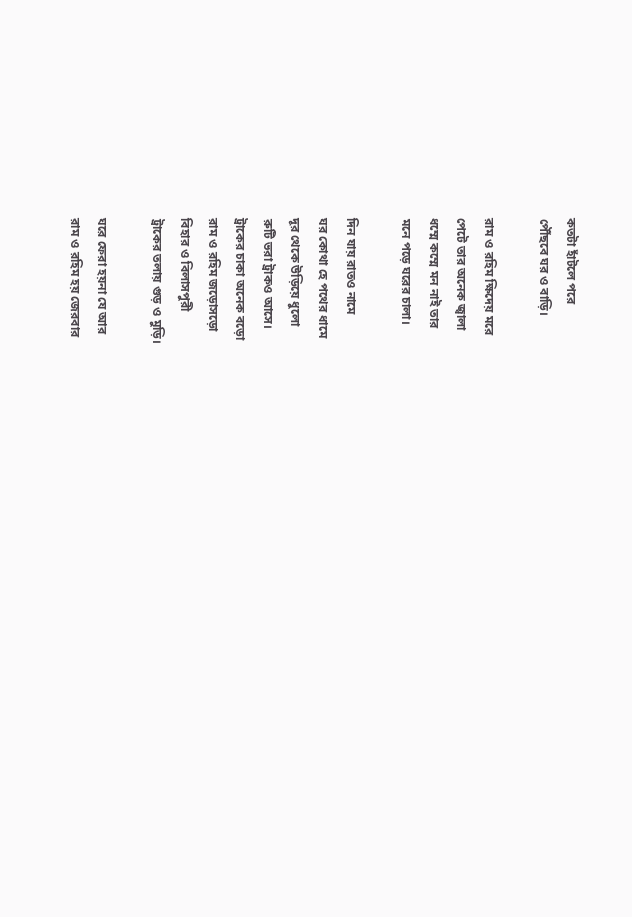কতটা হাঁটলে পরে
পৌঁছবে ঘর ও বাড়ি।

রাম ও রহিম ক্ষিদেয় মরে
পেটে তার অনেক জ্বালা
ধম্মে কম্মে মন নাই তার
মনে পড়ে ঘরের চালা।

দিন যায় রাতও নামে
ঘর কোথা হে পথের ধামে
দূর থেকে উড়িয়ে ধুলো
রুটি ভরা ট্রাকও আসে।
ট্রাকের চাকা অনেক বড়ো
রাম ও রহিম জড়োসড়ো
বিহার ও বিলাসপুরী
ট্রাকের তলায় গুড় ও মুড়ি।

ঘরে ফেরা হয়না যে আর
রাম ও রহিম হয় জেরবার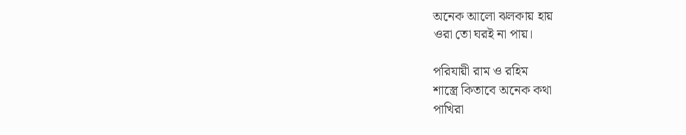অনেক আলো ঝলকায় হায়
ওরা তো ঘরই না পায়।

পরিযায়ী রাম ও রহিম
শাস্ত্রে কিতাবে অনেক কথা
পাখিরা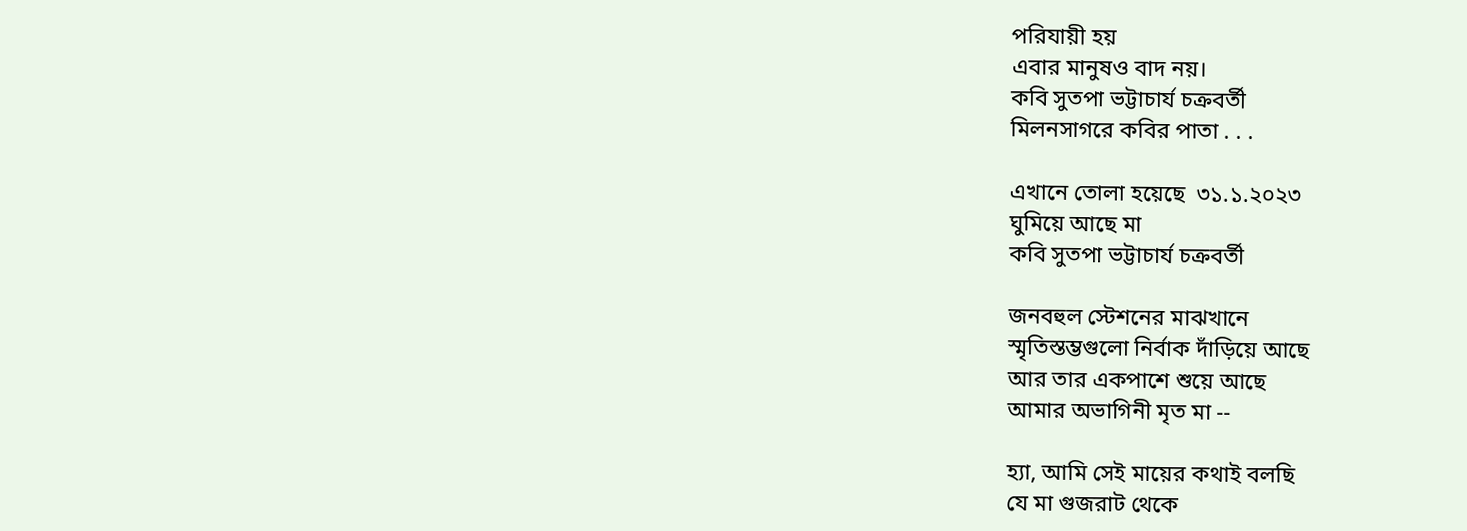পরিযায়ী হয়
এবার মানুষও বাদ নয়।
কবি সুতপা ভট্টাচার্য চক্রবর্তী
মিলনসাগরে কবির পাতা . . .

এখানে তোলা হয়েছে  ৩১.১.২০২৩
ঘুমিয়ে আছে মা
কবি সুতপা ভট্টাচার্য চক্রবর্তী

জনবহুল স্টেশনের মাঝখানে
স্মৃতিস্তম্ভগুলো নির্বাক দাঁড়িয়ে আছে
আর তার একপাশে শুয়ে আছে
আমার অভাগিনী মৃত মা --

হ্যা, আমি সেই মায়ের কথাই বলছি
যে মা গুজরাট থেকে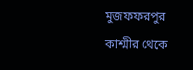মুজফফরপুর
কাশ্মীর থেকে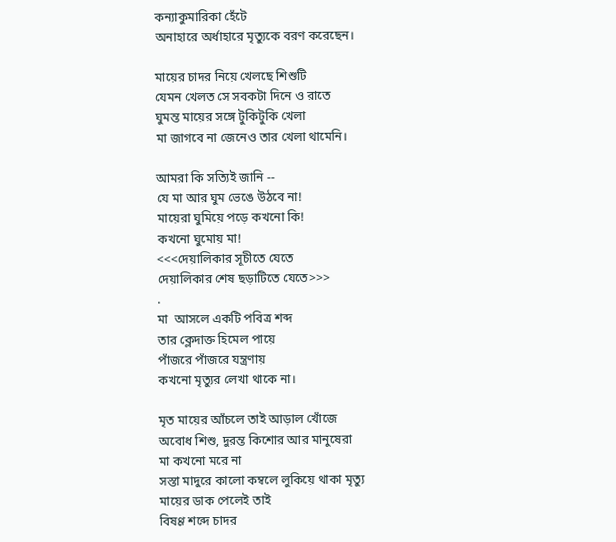কন্যাকুমারিকা হেঁটে
অনাহারে অর্ধাহারে মৃত্যুকে বরণ করেছেন।

মায়ের চাদর নিয়ে খেলছে শিশুটি
যেমন খেলত সে সবকটা দিনে ও রাতে
ঘুমন্ত মায়ের সঙ্গে টুকিটুকি খেলা
মা জাগবে না জেনেও তার খেলা থামেনি।

আমরা কি সত্যিই জানি --
যে মা আর ঘুম ভেঙে উঠবে না!
মায়েরা ঘুমিয়ে পড়ে কখনো কি!
কখনো ঘুমোয় মা!
<<<দেয়ালিকার সূচীতে যেতে
দেয়ালিকার শেষ ছড়াটিতে যেতে>>>
.
মা  আসলে একটি পবিত্র শব্দ
তার ক্লেদাক্ত হিমেল পায়ে
পাঁজরে পাঁজরে যন্ত্রণায়
কখনো মৃত্যুর লেখা থাকে না।

মৃত মায়ের আঁচলে তাই আড়াল খোঁজে
অবোধ শিশু, দুরন্ত কিশোর আর মানুষেরা
মা কখনো মরে না
সস্তা মাদুরে কালো কম্বলে লুকিয়ে থাকা মৃত্যু
মায়ের ডাক পেলেই তাই
বিষণ্ণ শব্দে চাদর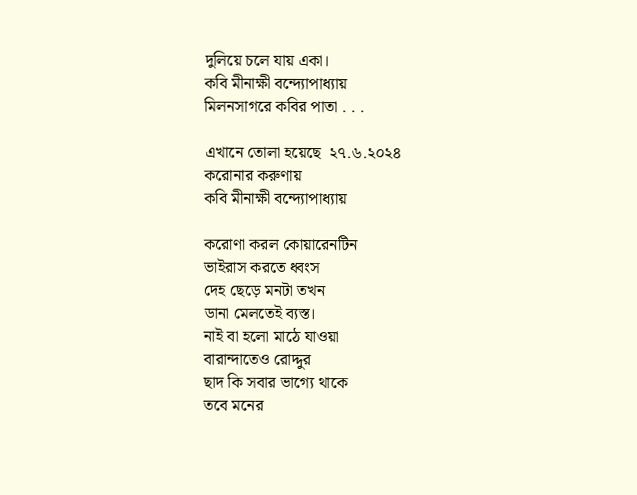দুলিয়ে চলে যায় একা।
কবি মীনাক্ষী বন্দ্যোপাধ্যায়
মিলনসাগরে কবির পাতা . . .

এখানে তোলা হয়েছে  ২৭.৬.২০২৪
করোনার করুণায়
কবি মীনাক্ষী বন্দ্যোপাধ্যায়

করোণা করল কোয়ারেনটিন
ভাইরাস করতে ধ্বংস
দেহ ছেড়ে মনটা তখন
ডানা মেলতেই ব্যস্ত।
নাই বা হলো মাঠে যাওয়া
বারান্দাতেও রোদ্দুর
ছাদ কি সবার ভাগ্যে থাকে
তবে মনের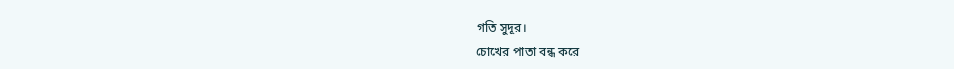গতি সুদূর।
চোখের পাতা বন্ধ করে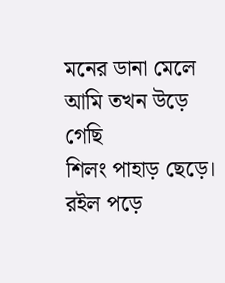মনের ডানা মেলে
আমি তখন উড়ে গেছি
শিলং পাহাড় ছেড়ে।
রইল পড়ে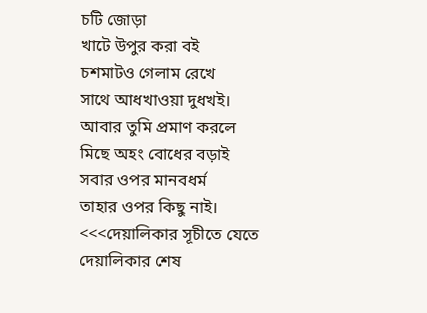চটি জোড়া
খাটে উপুর করা বই
চশমাটও গেলাম রেখে
সাথে আধখাওয়া দুধখই।
আবার তুমি প্রমাণ করলে
মিছে অহং বোধের বড়াই
সবার ওপর মানবধর্ম
তাহার ওপর কিছু নাই।
<<<দেয়ালিকার সূচীতে যেতে
দেয়ালিকার শেষ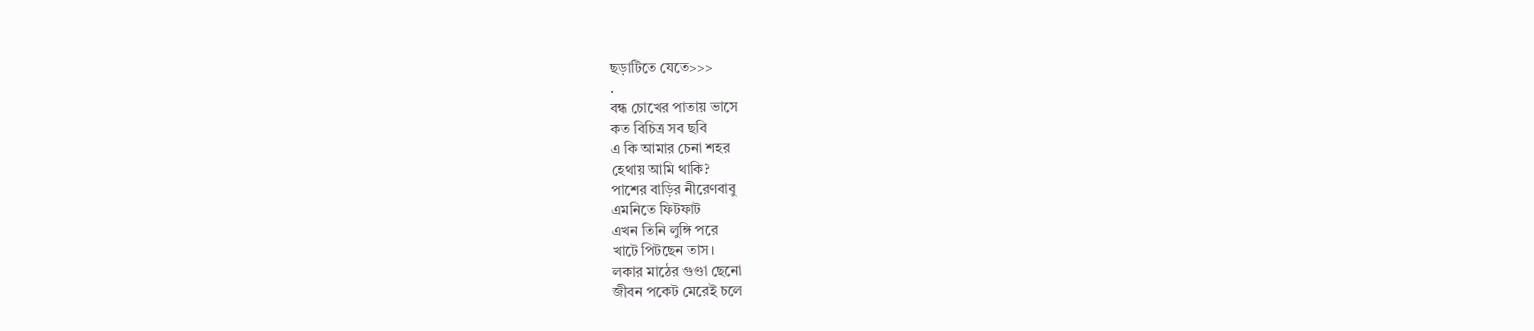ছড়াটিতে যেতে>>>
.
বন্ধ চোখের পাতায় ভাসে
কত বিচিত্র সব ছবি
এ কি আমার চেনা শহর
হেথায় আমি থাকি?
পাশের বাড়ির নীরেণবাবু
এমনিতে ফিটফাট
এখন তিনি লুঙ্গি পরে
খাটে পিটছেন তাস।
লকার মাঠের গুণ্ডা ছেনো
জীবন পকেট মেরেই চলে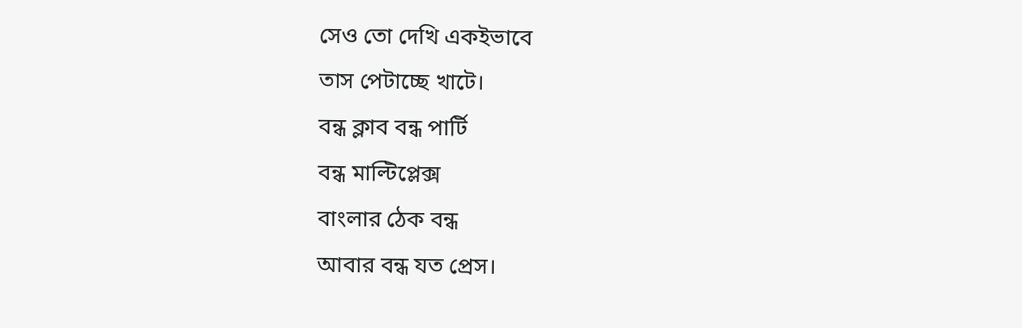সেও তো দেখি একইভাবে
তাস পেটাচ্ছে খাটে।
বন্ধ ক্লাব বন্ধ পার্টি
বন্ধ মাল্টিপ্লেক্স
বাংলার ঠেক বন্ধ
আবার বন্ধ যত প্রেস।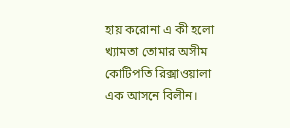হায় করোনা এ কী হলো
খ্যামতা তোমার অসীম
কোটিপতি রিক্সাওয়ালা
এক আসনে বিলীন।